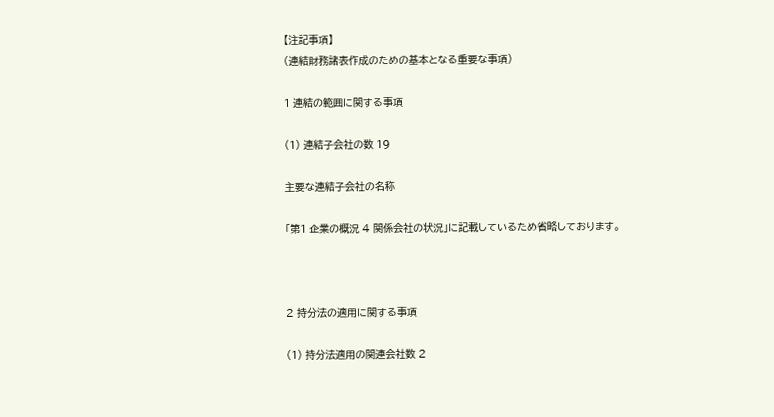【注記事項】
(連結財務諸表作成のための基本となる重要な事項)

1 連結の範囲に関する事項

(1) 連結子会社の数 19

主要な連結子会社の名称

「第1 企業の概況 4 関係会社の状況」に記載しているため省略しております。



2 持分法の適用に関する事項

(1) 持分法適用の関連会社数 2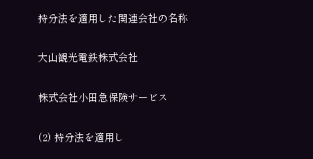持分法を適用した関連会社の名称

大山観光電鉄株式会社

株式会社小田急保険サービス

(2) 持分法を適用し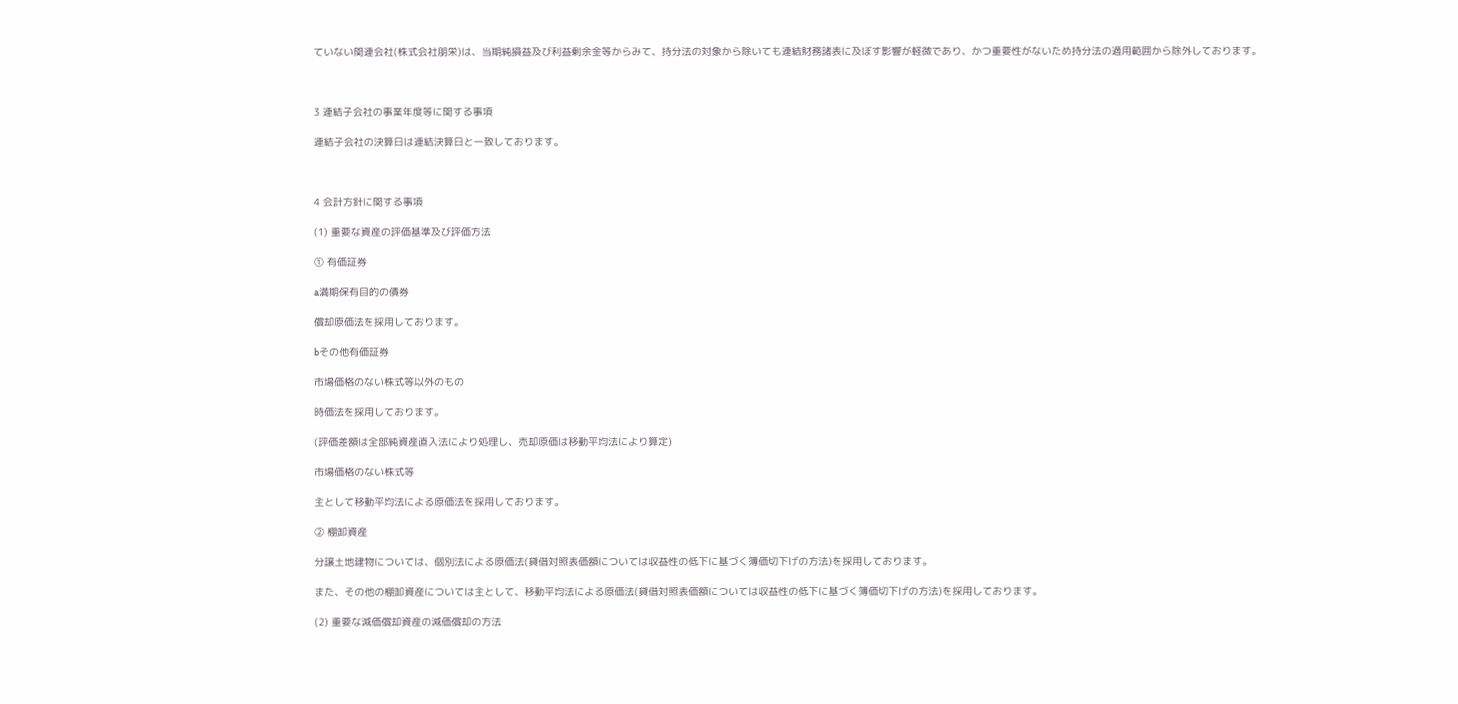ていない関連会社(株式会社朋栄)は、当期純損益及び利益剰余金等からみて、持分法の対象から除いても連結財務諸表に及ぼす影響が軽微であり、かつ重要性がないため持分法の適用範囲から除外しております。



3 連結子会社の事業年度等に関する事項

連結子会社の決算日は連結決算日と一致しております。



4 会計方針に関する事項

(1) 重要な資産の評価基準及び評価方法

① 有価証券

a満期保有目的の債券

償却原価法を採用しております。

bその他有価証券

市場価格のない株式等以外のもの

時価法を採用しております。

(評価差額は全部純資産直入法により処理し、売却原価は移動平均法により算定)

市場価格のない株式等

主として移動平均法による原価法を採用しております。

② 棚卸資産

分譲土地建物については、個別法による原価法(貸借対照表価額については収益性の低下に基づく簿価切下げの方法)を採用しております。

また、その他の棚卸資産については主として、移動平均法による原価法(貸借対照表価額については収益性の低下に基づく簿価切下げの方法)を採用しております。

(2) 重要な減価償却資産の減価償却の方法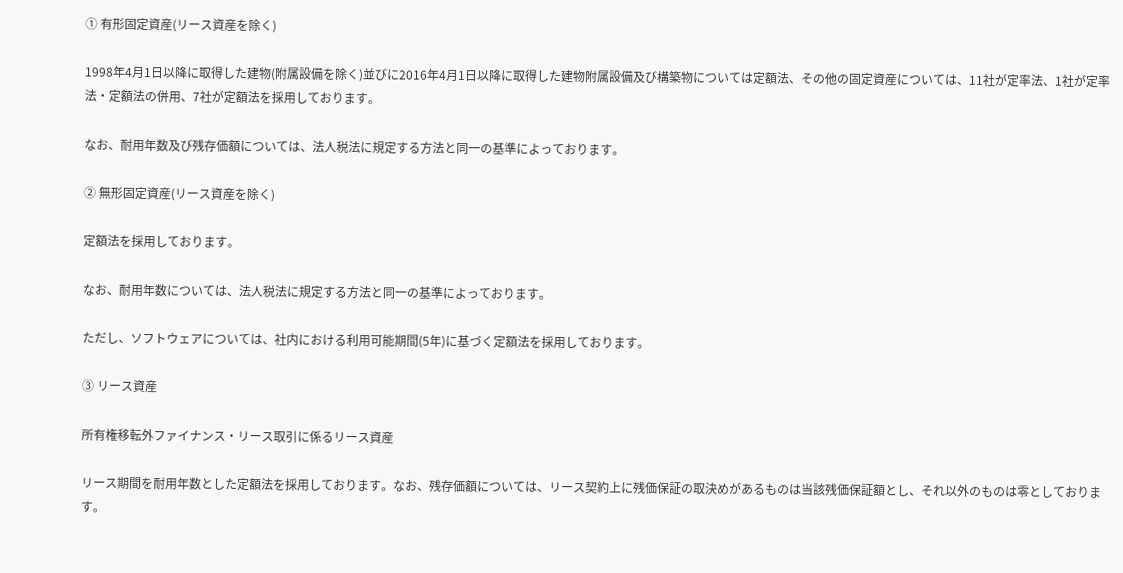① 有形固定資産(リース資産を除く)

1998年4月1日以降に取得した建物(附属設備を除く)並びに2016年4月1日以降に取得した建物附属設備及び構築物については定額法、その他の固定資産については、11社が定率法、1社が定率法・定額法の併用、7社が定額法を採用しております。

なお、耐用年数及び残存価額については、法人税法に規定する方法と同一の基準によっております。

② 無形固定資産(リース資産を除く)

定額法を採用しております。

なお、耐用年数については、法人税法に規定する方法と同一の基準によっております。

ただし、ソフトウェアについては、社内における利用可能期間(5年)に基づく定額法を採用しております。

③ リース資産

所有権移転外ファイナンス・リース取引に係るリース資産

リース期間を耐用年数とした定額法を採用しております。なお、残存価額については、リース契約上に残価保証の取決めがあるものは当該残価保証額とし、それ以外のものは零としております。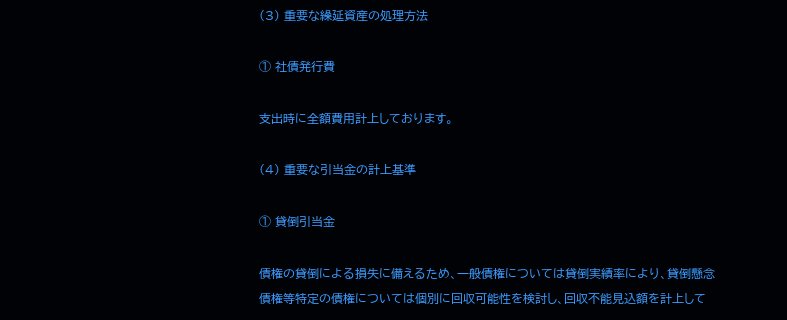(3) 重要な繰延資産の処理方法

① 社債発行費

支出時に全額費用計上しております。

(4) 重要な引当金の計上基準

① 貸倒引当金

債権の貸倒による損失に備えるため、一般債権については貸倒実績率により、貸倒懸念債権等特定の債権については個別に回収可能性を検討し、回収不能見込額を計上して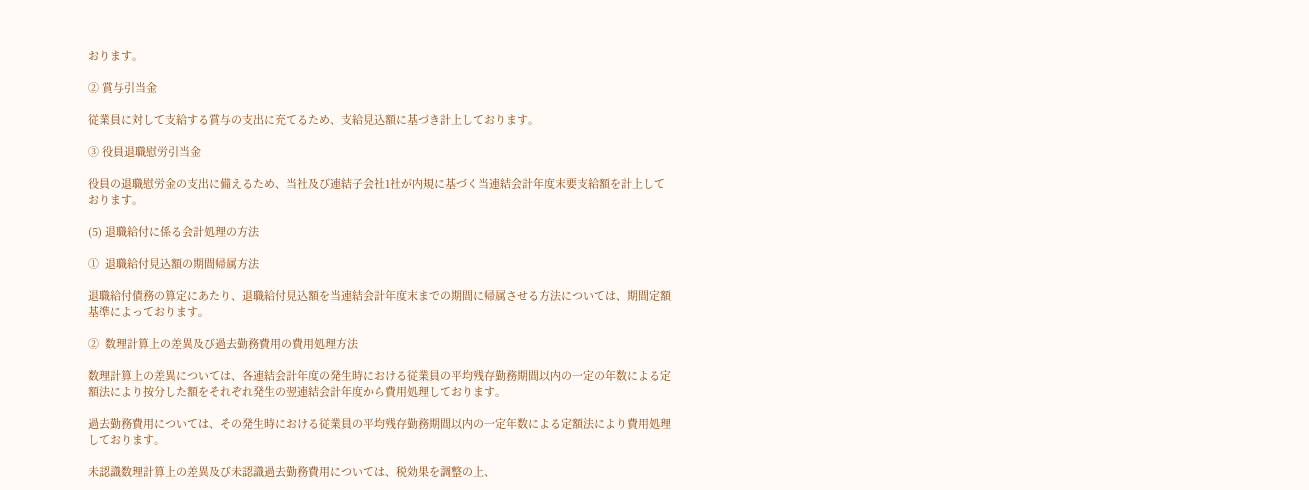おります。

② 賞与引当金

従業員に対して支給する賞与の支出に充てるため、支給見込額に基づき計上しております。

③ 役員退職慰労引当金

役員の退職慰労金の支出に備えるため、当社及び連結子会社1社が内規に基づく当連結会計年度末要支給額を計上しております。

(5) 退職給付に係る会計処理の方法

①  退職給付見込額の期間帰属方法

退職給付債務の算定にあたり、退職給付見込額を当連結会計年度末までの期間に帰属させる方法については、期間定額基準によっております。

②  数理計算上の差異及び過去勤務費用の費用処理方法

数理計算上の差異については、各連結会計年度の発生時における従業員の平均残存勤務期間以内の一定の年数による定額法により按分した額をそれぞれ発生の翌連結会計年度から費用処理しております。

過去勤務費用については、その発生時における従業員の平均残存勤務期間以内の一定年数による定額法により費用処理しております。

未認識数理計算上の差異及び未認識過去勤務費用については、税効果を調整の上、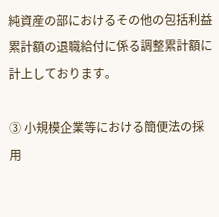純資産の部におけるその他の包括利益累計額の退職給付に係る調整累計額に計上しております。

③ 小規模企業等における簡便法の採用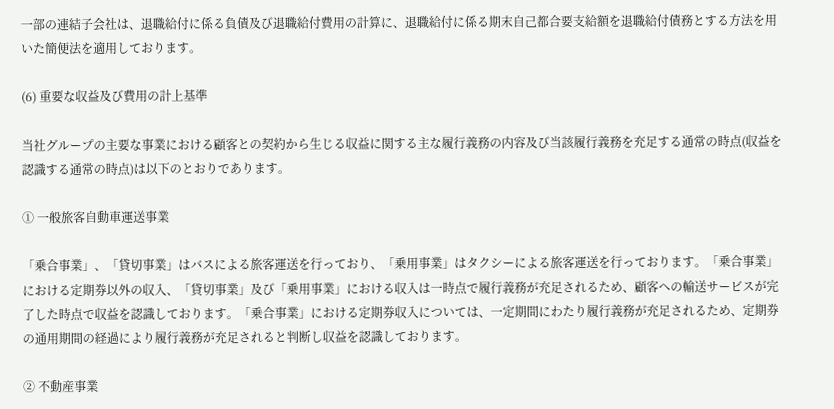一部の連結子会社は、退職給付に係る負債及び退職給付費用の計算に、退職給付に係る期末自己都合要支給額を退職給付債務とする方法を用いた簡便法を適用しております。

(6) 重要な収益及び費用の計上基準

当社グループの主要な事業における顧客との契約から生じる収益に関する主な履行義務の内容及び当該履行義務を充足する通常の時点(収益を認識する通常の時点)は以下のとおりであります。

① 一般旅客自動車運送事業

「乗合事業」、「貸切事業」はバスによる旅客運送を行っており、「乗用事業」はタクシーによる旅客運送を行っております。「乗合事業」における定期券以外の収入、「貸切事業」及び「乗用事業」における収入は一時点で履行義務が充足されるため、顧客への輸送サービスが完了した時点で収益を認識しております。「乗合事業」における定期券収入については、一定期間にわたり履行義務が充足されるため、定期券の通用期間の経過により履行義務が充足されると判断し収益を認識しております。

② 不動産事業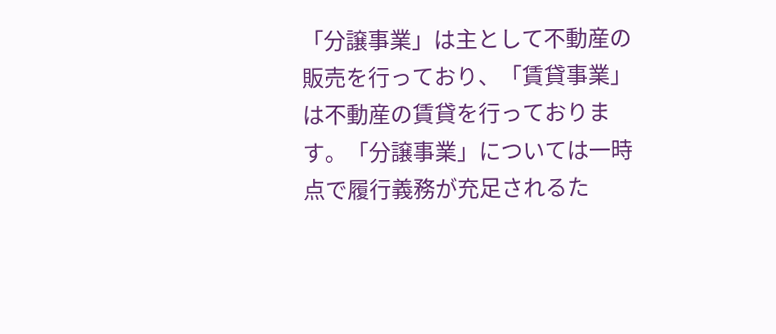「分譲事業」は主として不動産の販売を行っており、「賃貸事業」は不動産の賃貸を行っております。「分譲事業」については一時点で履行義務が充足されるた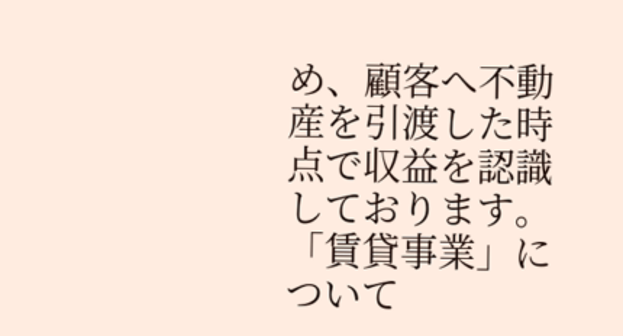め、顧客へ不動産を引渡した時点で収益を認識しております。「賃貸事業」について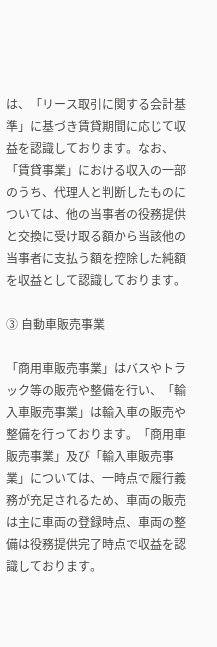は、「リース取引に関する会計基準」に基づき賃貸期間に応じて収益を認識しております。なお、「賃貸事業」における収入の一部のうち、代理人と判断したものについては、他の当事者の役務提供と交換に受け取る額から当該他の当事者に支払う額を控除した純額を収益として認識しております。

③ 自動車販売事業

「商用車販売事業」はバスやトラック等の販売や整備を行い、「輸入車販売事業」は輸入車の販売や整備を行っております。「商用車販売事業」及び「輸入車販売事業」については、一時点で履行義務が充足されるため、車両の販売は主に車両の登録時点、車両の整備は役務提供完了時点で収益を認識しております。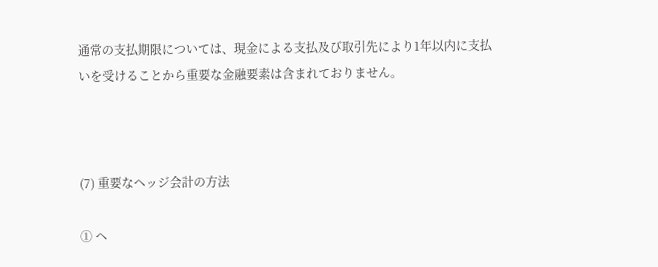通常の支払期限については、現金による支払及び取引先により1年以内に支払いを受けることから重要な金融要素は含まれておりません。



(7) 重要なヘッジ会計の方法

① ヘ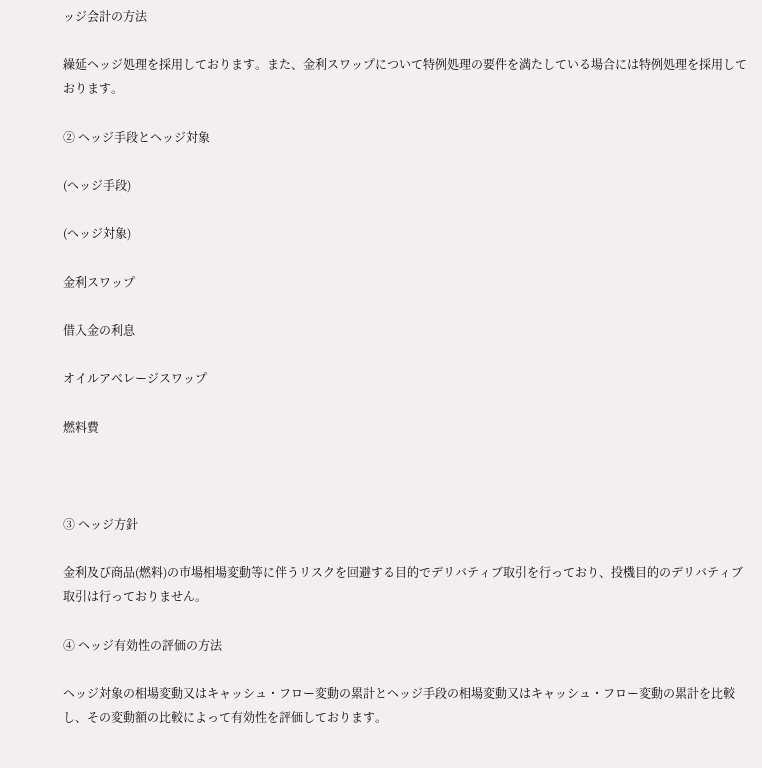ッジ会計の方法

繰延ヘッジ処理を採用しております。また、金利スワップについて特例処理の要件を満たしている場合には特例処理を採用しております。

② ヘッジ手段とヘッジ対象

(ヘッジ手段)

(ヘッジ対象)

金利スワップ

借入金の利息

オイルアベレージスワップ

燃料費



③ ヘッジ方針

金利及び商品(燃料)の市場相場変動等に伴うリスクを回避する目的でデリバティブ取引を行っており、投機目的のデリバティブ取引は行っておりません。

④ ヘッジ有効性の評価の方法

ヘッジ対象の相場変動又はキャッシュ・フロー変動の累計とヘッジ手段の相場変動又はキャッシュ・フロー変動の累計を比較し、その変動額の比較によって有効性を評価しております。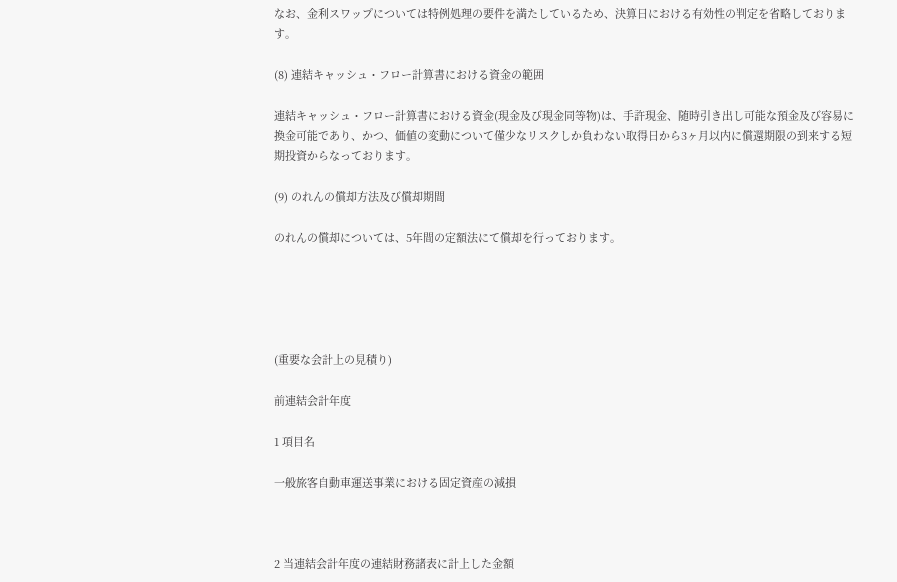なお、金利スワップについては特例処理の要件を満たしているため、決算日における有効性の判定を省略しております。

(8) 連結キャッシュ・フロー計算書における資金の範囲

連結キャッシュ・フロー計算書における資金(現金及び現金同等物)は、手許現金、随時引き出し可能な預金及び容易に換金可能であり、かつ、価値の変動について僅少なリスクしか負わない取得日から3ヶ月以内に償還期限の到来する短期投資からなっております。

(9) のれんの償却方法及び償却期間

のれんの償却については、5年間の定額法にて償却を行っております。





(重要な会計上の見積り)

前連結会計年度

1 項目名

一般旅客自動車運送事業における固定資産の減損



2 当連結会計年度の連結財務諸表に計上した金額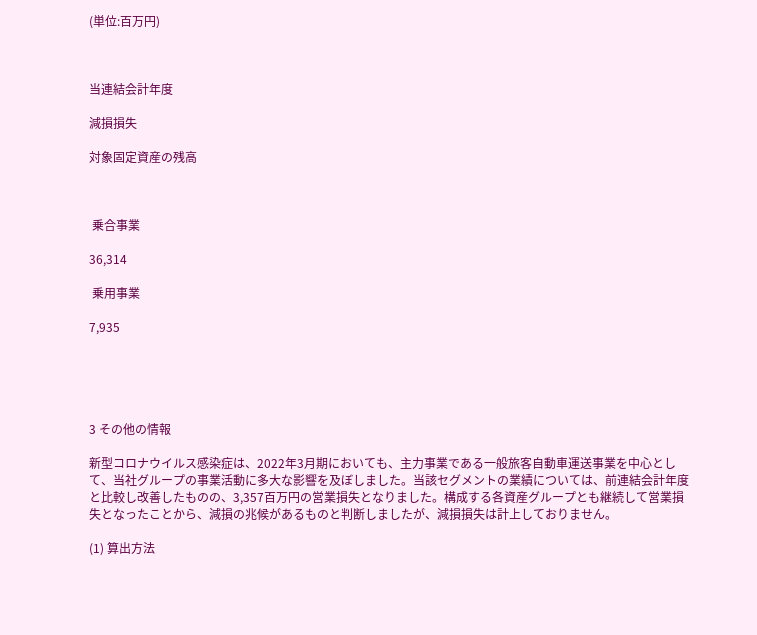(単位:百万円)



当連結会計年度

減損損失

対象固定資産の残高



 乗合事業

36,314

 乗用事業

7,935





3 その他の情報

新型コロナウイルス感染症は、2022年3月期においても、主力事業である一般旅客自動車運送事業を中心として、当社グループの事業活動に多大な影響を及ぼしました。当該セグメントの業績については、前連結会計年度と比較し改善したものの、3,357百万円の営業損失となりました。構成する各資産グループとも継続して営業損失となったことから、減損の兆候があるものと判断しましたが、減損損失は計上しておりません。

(1) 算出方法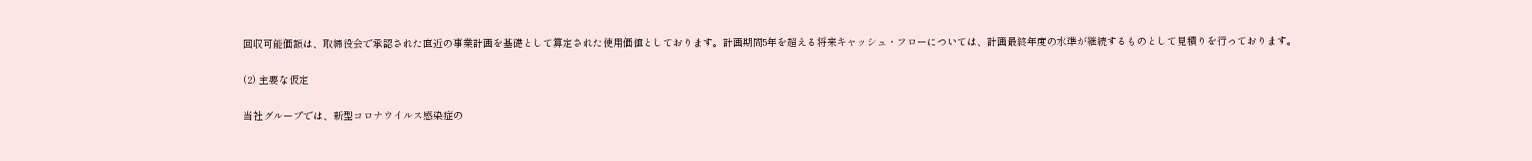回収可能価額は、取締役会で承認された直近の事業計画を基礎として算定された使用価値としております。計画期間5年を超える将来キャッシュ・フローについては、計画最終年度の水準が継続するものとして見積りを行っております。

(2) 主要な仮定

当社グループでは、新型コロナウイルス感染症の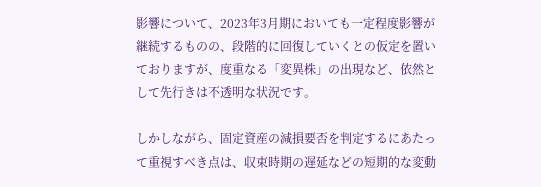影響について、2023年3月期においても一定程度影響が継続するものの、段階的に回復していくとの仮定を置いておりますが、度重なる「変異株」の出現など、依然として先行きは不透明な状況です。

しかしながら、固定資産の減損要否を判定するにあたって重視すべき点は、収束時期の遅延などの短期的な変動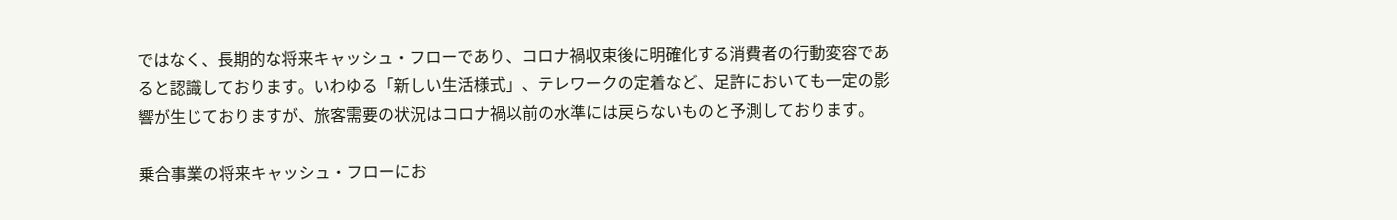ではなく、長期的な将来キャッシュ・フローであり、コロナ禍収束後に明確化する消費者の行動変容であると認識しております。いわゆる「新しい生活様式」、テレワークの定着など、足許においても一定の影響が生じておりますが、旅客需要の状況はコロナ禍以前の水準には戻らないものと予測しております。

乗合事業の将来キャッシュ・フローにお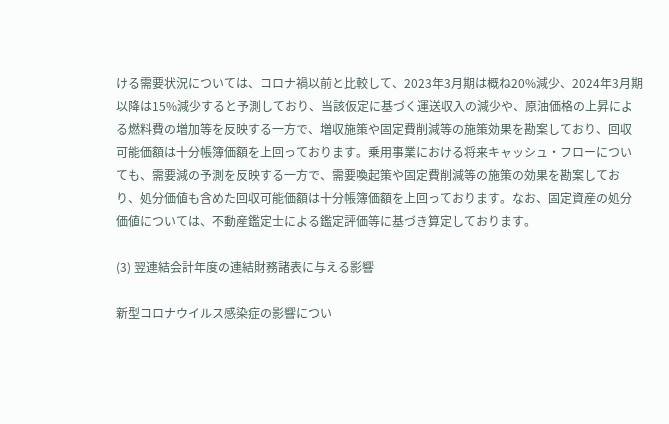ける需要状況については、コロナ禍以前と比較して、2023年3月期は概ね20%減少、2024年3月期以降は15%減少すると予測しており、当該仮定に基づく運送収入の減少や、原油価格の上昇による燃料費の増加等を反映する一方で、増収施策や固定費削減等の施策効果を勘案しており、回収可能価額は十分帳簿価額を上回っております。乗用事業における将来キャッシュ・フローについても、需要減の予測を反映する一方で、需要喚起策や固定費削減等の施策の効果を勘案しており、処分価値も含めた回収可能価額は十分帳簿価額を上回っております。なお、固定資産の処分価値については、不動産鑑定士による鑑定評価等に基づき算定しております。

(3) 翌連結会計年度の連結財務諸表に与える影響

新型コロナウイルス感染症の影響につい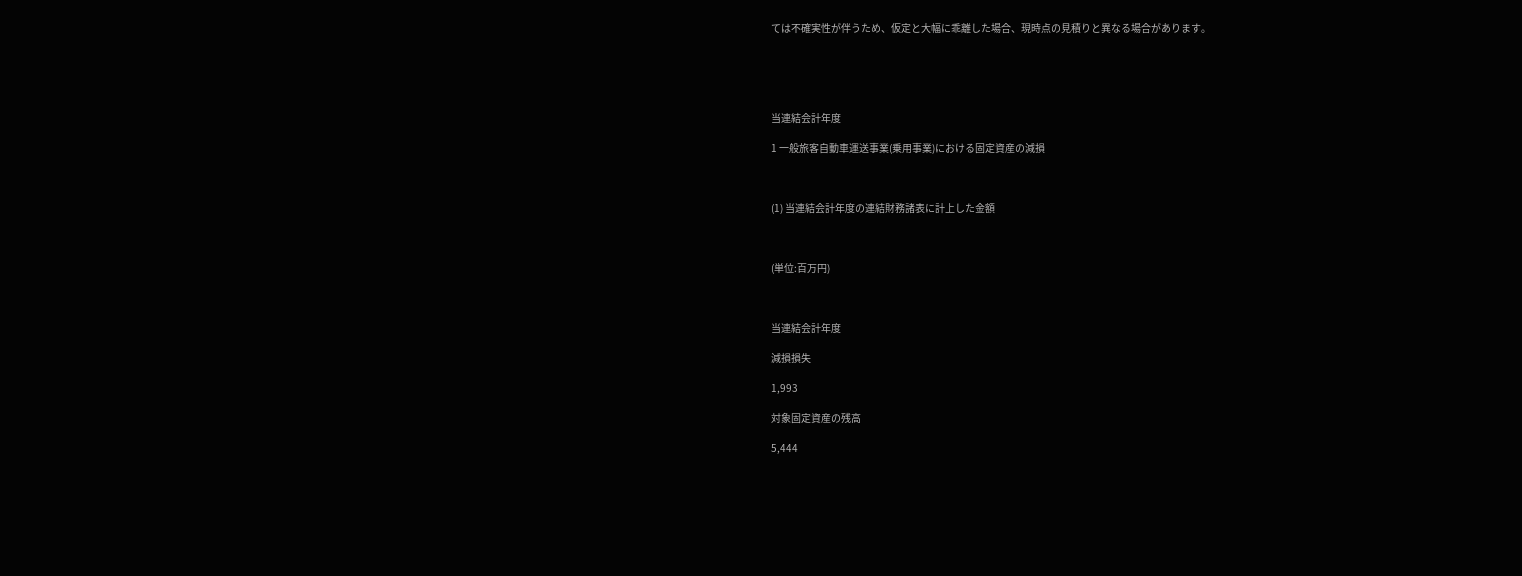ては不確実性が伴うため、仮定と大幅に乖離した場合、現時点の見積りと異なる場合があります。





当連結会計年度

1 一般旅客自動車運送事業(乗用事業)における固定資産の減損



(1) 当連結会計年度の連結財務諸表に計上した金額



(単位:百万円)



当連結会計年度

減損損失

1,993

対象固定資産の残高

5,444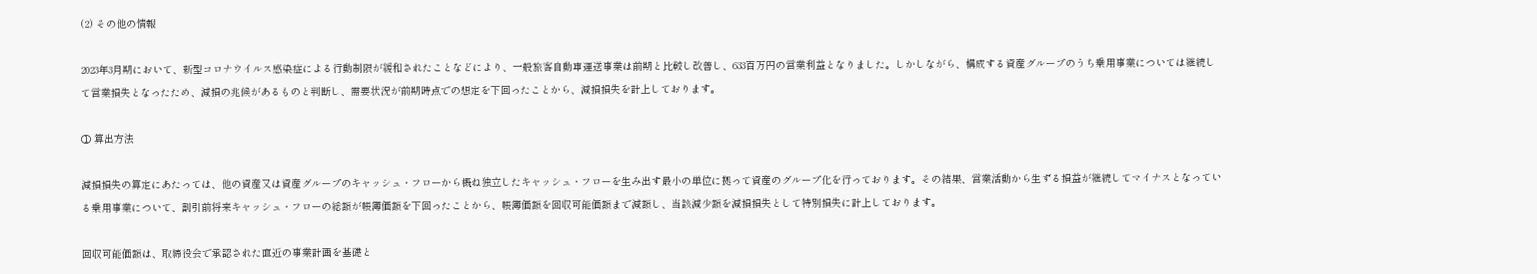(2) その他の情報

2023年3月期において、新型コロナウイルス感染症による行動制限が緩和されたことなどにより、一般旅客自動車運送事業は前期と比較し改善し、633百万円の営業利益となりました。しかしながら、構成する資産グループのうち乗用事業については継続して営業損失となったため、減損の兆候があるものと判断し、需要状況が前期時点での想定を下回ったことから、減損損失を計上しております。

① 算出方法

減損損失の算定にあたっては、他の資産又は資産グループのキャッシュ・フローから概ね独立したキャッシュ・フローを生み出す最小の単位に拠って資産のグループ化を行っております。その結果、営業活動から生ずる損益が継続してマイナスとなっている乗用事業について、割引前将来キャッシュ・フローの総額が帳簿価額を下回ったことから、帳簿価額を回収可能価額まで減額し、当該減少額を減損損失として特別損失に計上しております。

回収可能価額は、取締役会で承認された直近の事業計画を基礎と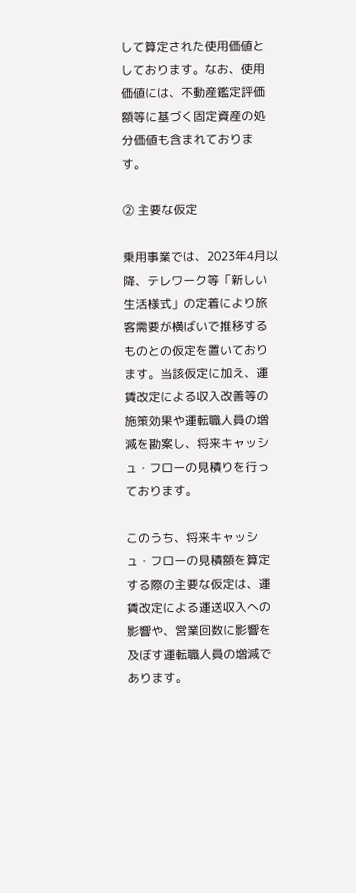して算定された使用価値としております。なお、使用価値には、不動産鑑定評価額等に基づく固定資産の処分価値も含まれております。

② 主要な仮定

乗用事業では、2023年4月以降、テレワーク等「新しい生活様式」の定着により旅客需要が横ばいで推移するものとの仮定を置いております。当該仮定に加え、運賃改定による収入改善等の施策効果や運転職人員の増減を勘案し、将来キャッシュ・フローの見積りを行っております。

このうち、将来キャッシュ・フローの見積額を算定する際の主要な仮定は、運賃改定による運送収入への影響や、営業回数に影響を及ぼす運転職人員の増減であります。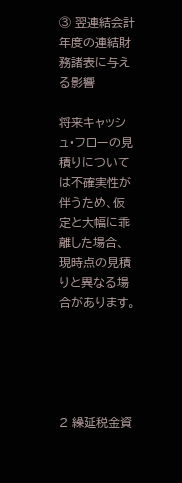③ 翌連結会計年度の連結財務諸表に与える影響

将来キャッシュ・フローの見積りについては不確実性が伴うため、仮定と大幅に乖離した場合、現時点の見積りと異なる場合があります。





2 繰延税金資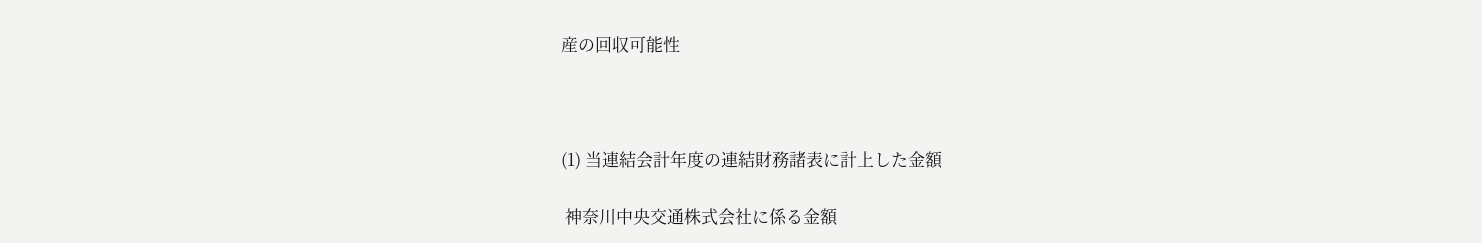産の回収可能性



(1) 当連結会計年度の連結財務諸表に計上した金額

 神奈川中央交通株式会社に係る金額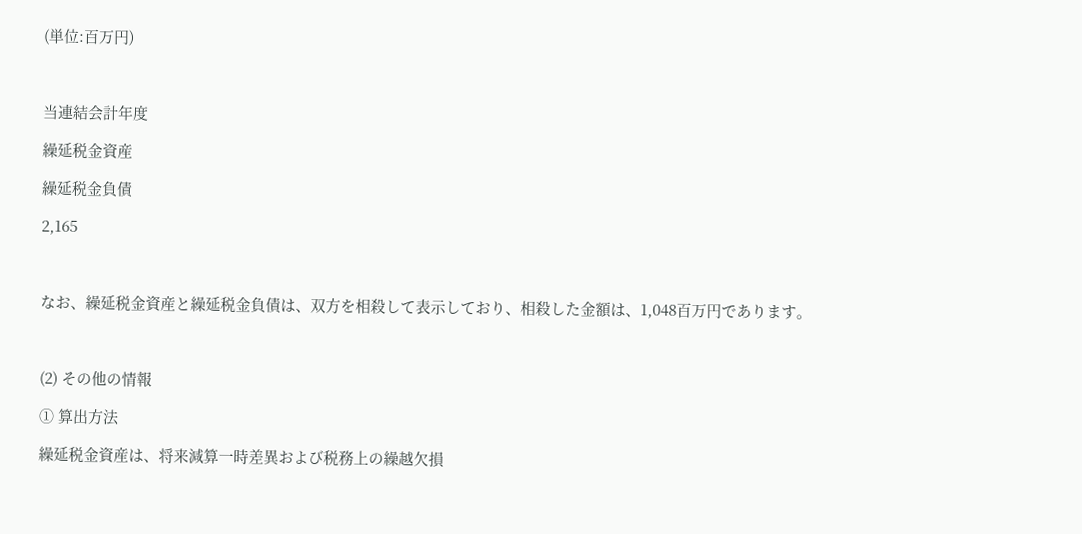(単位:百万円)



当連結会計年度

繰延税金資産

繰延税金負債

2,165



なお、繰延税金資産と繰延税金負債は、双方を相殺して表示しており、相殺した金額は、1,048百万円であります。



(2) その他の情報

① 算出方法

繰延税金資産は、将来減算一時差異および税務上の繰越欠損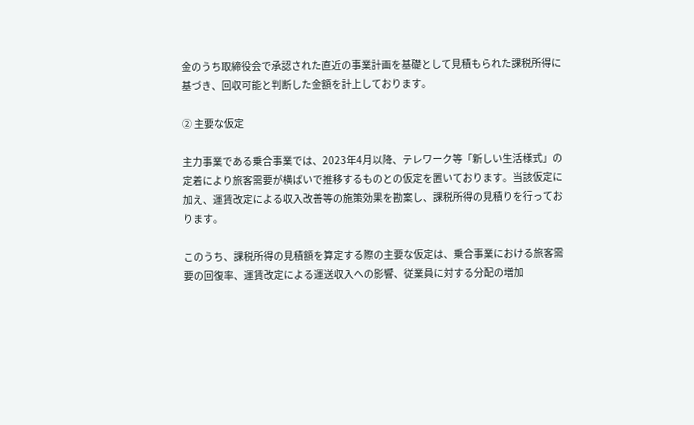金のうち取締役会で承認された直近の事業計画を基礎として見積もられた課税所得に基づき、回収可能と判断した金額を計上しております。

② 主要な仮定

主力事業である乗合事業では、2023年4月以降、テレワーク等「新しい生活様式」の定着により旅客需要が横ばいで推移するものとの仮定を置いております。当該仮定に加え、運賃改定による収入改善等の施策効果を勘案し、課税所得の見積りを行っております。

このうち、課税所得の見積額を算定する際の主要な仮定は、乗合事業における旅客需要の回復率、運賃改定による運送収入への影響、従業員に対する分配の増加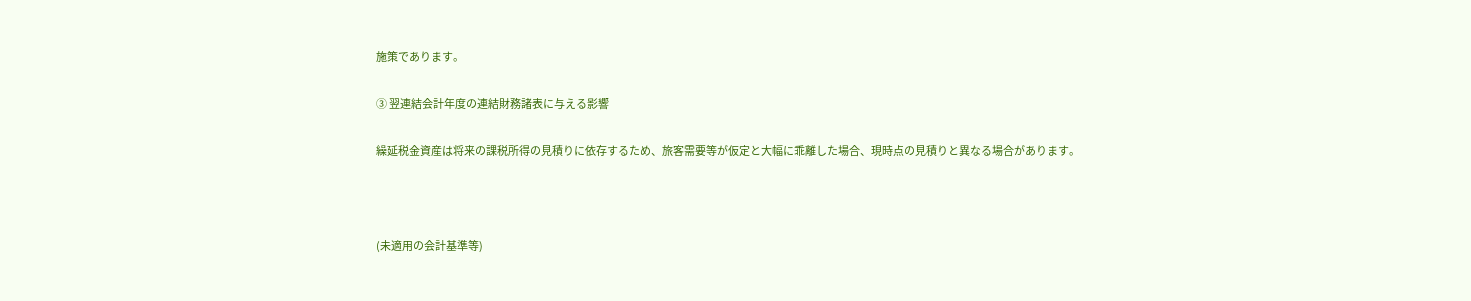施策であります。

③ 翌連結会計年度の連結財務諸表に与える影響

繰延税金資産は将来の課税所得の見積りに依存するため、旅客需要等が仮定と大幅に乖離した場合、現時点の見積りと異なる場合があります。



(未適用の会計基準等)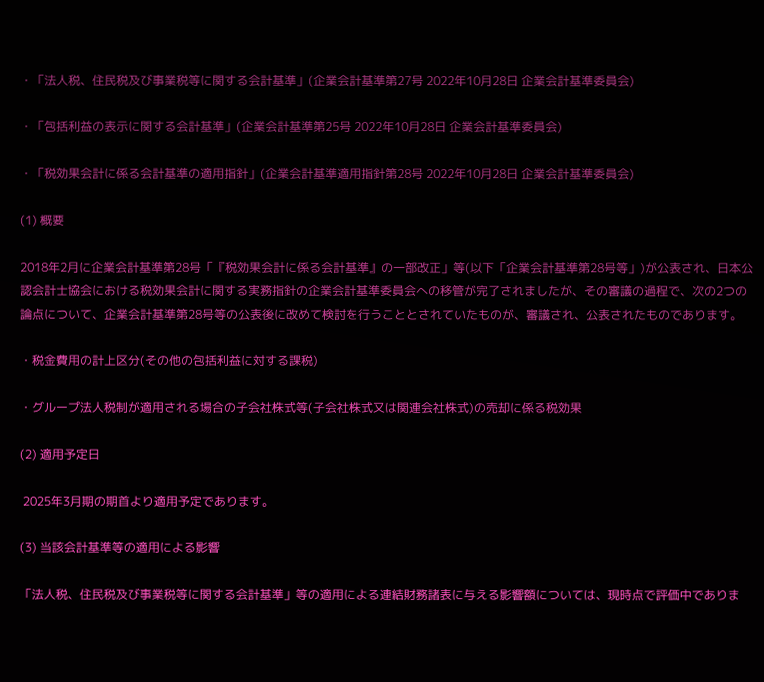・「法人税、住民税及び事業税等に関する会計基準」(企業会計基準第27号 2022年10月28日 企業会計基準委員会)

・「包括利益の表示に関する会計基準」(企業会計基準第25号 2022年10月28日 企業会計基準委員会)

・「税効果会計に係る会計基準の適用指針」(企業会計基準適用指針第28号 2022年10月28日 企業会計基準委員会)

(1) 概要

2018年2月に企業会計基準第28号「『税効果会計に係る会計基準』の一部改正」等(以下「企業会計基準第28号等」)が公表され、日本公認会計士協会における税効果会計に関する実務指針の企業会計基準委員会への移管が完了されましたが、その審議の過程で、次の2つの論点について、企業会計基準第28号等の公表後に改めて検討を行うこととされていたものが、審議され、公表されたものであります。

・税金費用の計上区分(その他の包括利益に対する課税)

・グループ法人税制が適用される場合の子会社株式等(子会社株式又は関連会社株式)の売却に係る税効果

(2) 適用予定日

 2025年3月期の期首より適用予定であります。

(3) 当該会計基準等の適用による影響

「法人税、住民税及び事業税等に関する会計基準」等の適用による連結財務諸表に与える影響額については、現時点で評価中でありま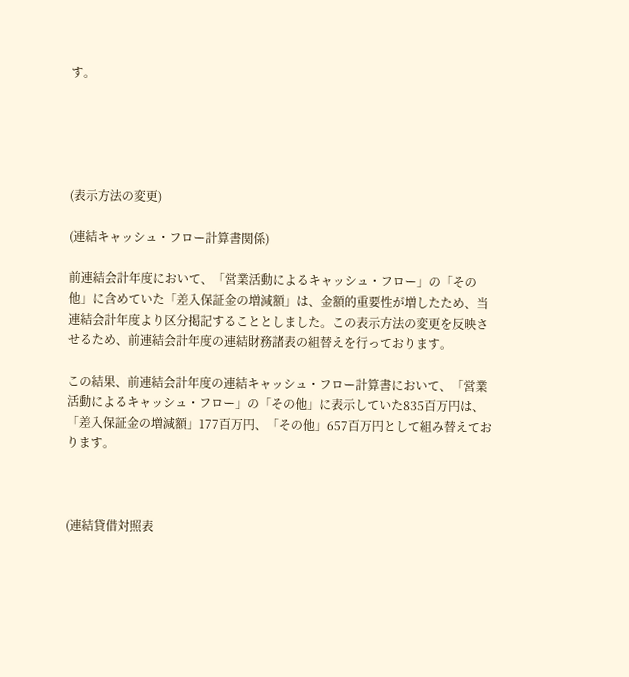す。





(表示方法の変更)

(連結キャッシュ・フロー計算書関係)

前連結会計年度において、「営業活動によるキャッシュ・フロー」の「その他」に含めていた「差入保証金の増減額」は、金額的重要性が増したため、当連結会計年度より区分掲記することとしました。この表示方法の変更を反映させるため、前連結会計年度の連結財務諸表の組替えを行っております。

この結果、前連結会計年度の連結キャッシュ・フロー計算書において、「営業活動によるキャッシュ・フロー」の「その他」に表示していた835百万円は、「差入保証金の増減額」177百万円、「その他」657百万円として組み替えております。



(連結貸借対照表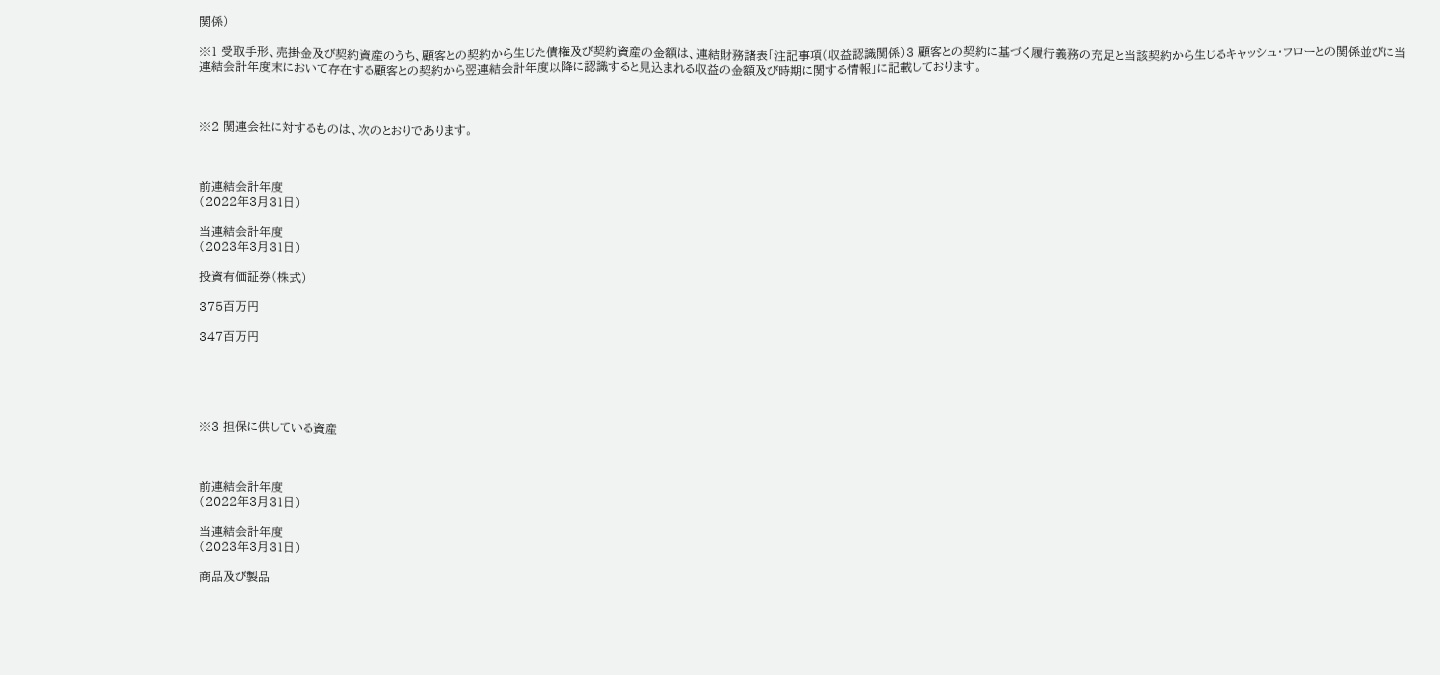関係)

※1 受取手形、売掛金及び契約資産のうち、顧客との契約から生じた債権及び契約資産の金額は、連結財務諸表「注記事項(収益認識関係)3 顧客との契約に基づく履行義務の充足と当該契約から生じるキャッシュ・フローとの関係並びに当連結会計年度末において存在する顧客との契約から翌連結会計年度以降に認識すると見込まれる収益の金額及び時期に関する情報」に記載しております。



※2 関連会社に対するものは、次のとおりであります。



前連結会計年度
(2022年3月31日)

当連結会計年度
(2023年3月31日)

投資有価証券(株式)

375百万円

347百万円





※3 担保に供している資産



前連結会計年度
(2022年3月31日)

当連結会計年度
(2023年3月31日)

商品及び製品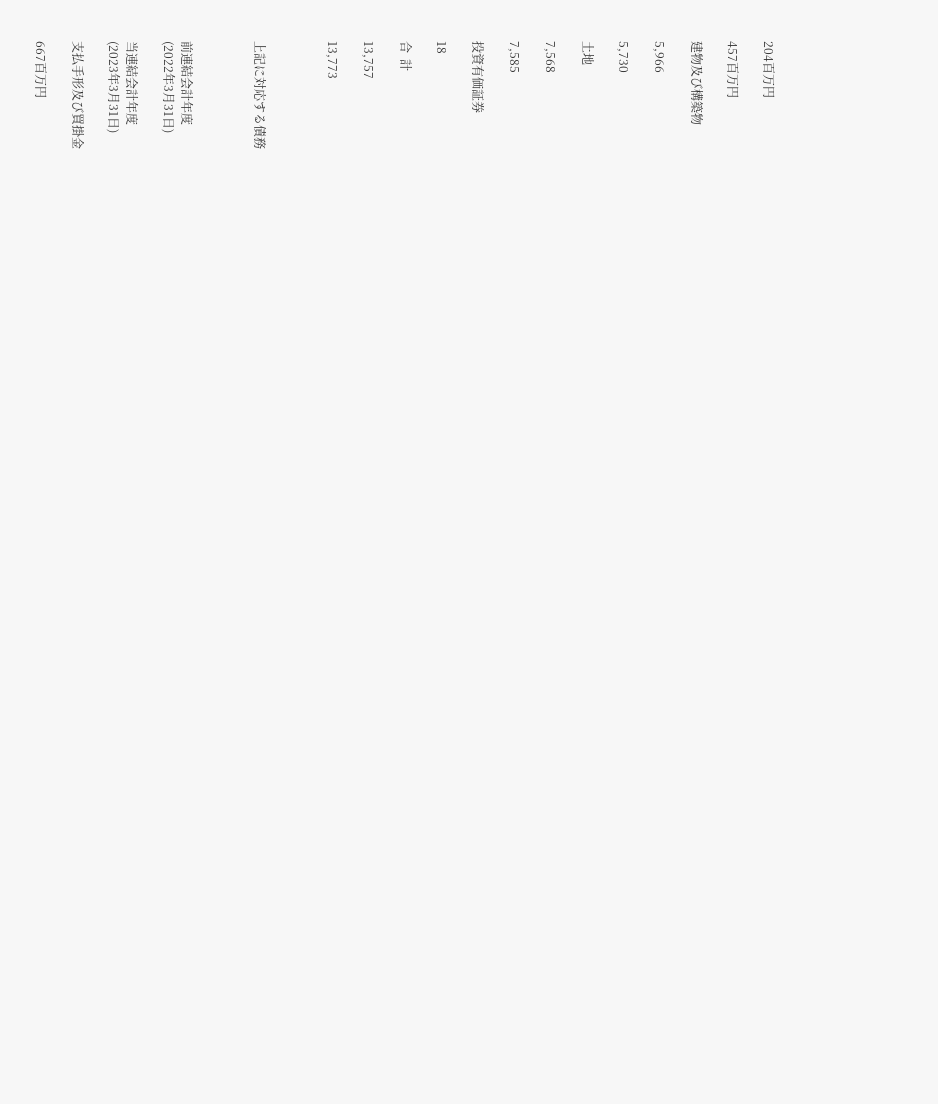204百万円

457百万円

建物及び構築物

5,966

5,730

土地

7,568

7,585

投資有価証券

18

合  計

13,757

13,773



上記に対応する債務



前連結会計年度
(2022年3月31日)

当連結会計年度
(2023年3月31日)

支払手形及び買掛金

667百万円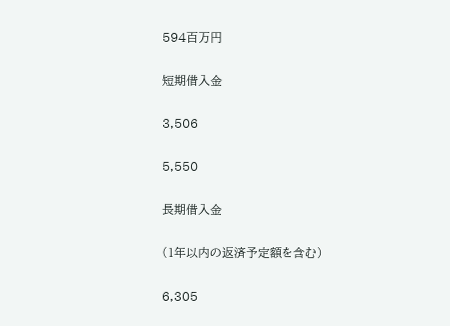594百万円

短期借入金

3,506

5,550

長期借入金

(1年以内の返済予定額を含む)

6,305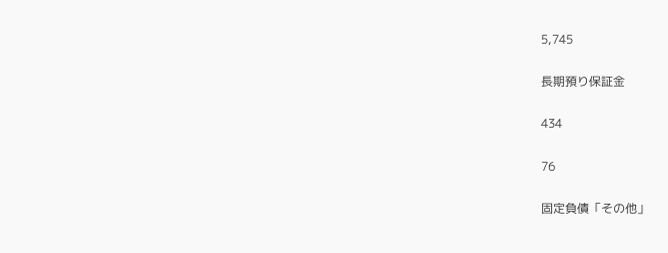5,745

長期預り保証金

434

76

固定負債「その他」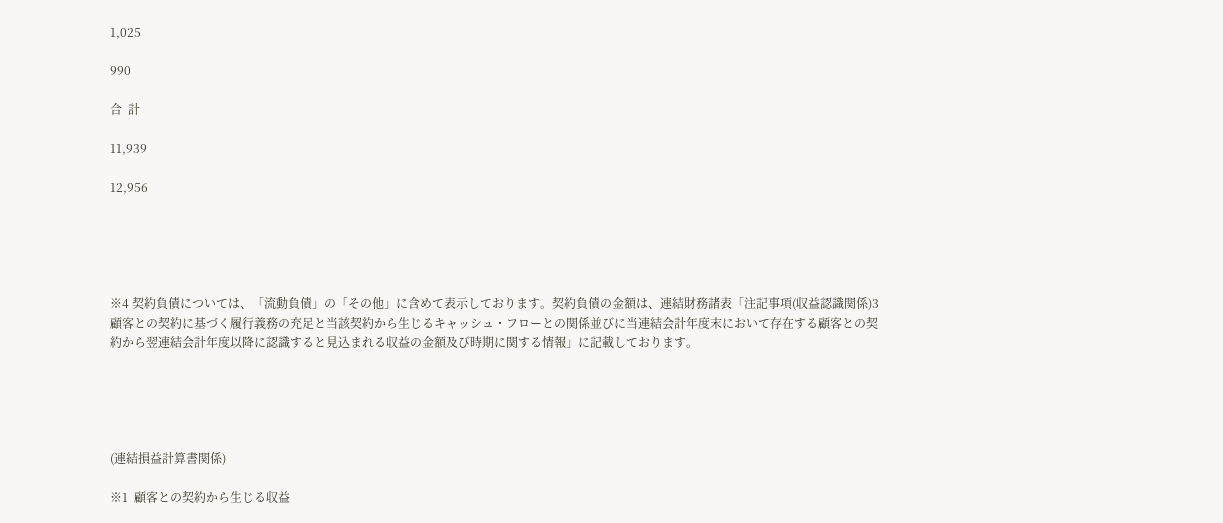1,025

990

合  計

11,939

12,956





※4 契約負債については、「流動負債」の「その他」に含めて表示しております。契約負債の金額は、連結財務諸表「注記事項(収益認識関係)3 顧客との契約に基づく履行義務の充足と当該契約から生じるキャッシュ・フローとの関係並びに当連結会計年度末において存在する顧客との契約から翌連結会計年度以降に認識すると見込まれる収益の金額及び時期に関する情報」に記載しております。





(連結損益計算書関係)

※1  顧客との契約から生じる収益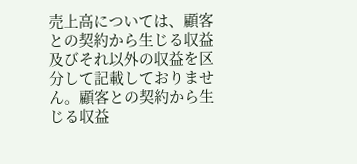売上高については、顧客との契約から生じる収益及びそれ以外の収益を区分して記載しておりません。顧客との契約から生じる収益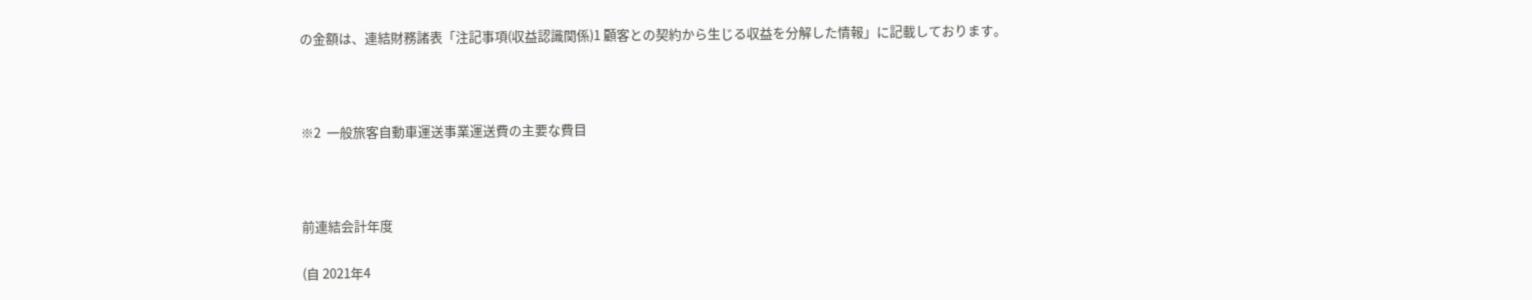の金額は、連結財務諸表「注記事項(収益認識関係)1 顧客との契約から生じる収益を分解した情報」に記載しております。



※2  一般旅客自動車運送事業運送費の主要な費目



前連結会計年度

(自 2021年4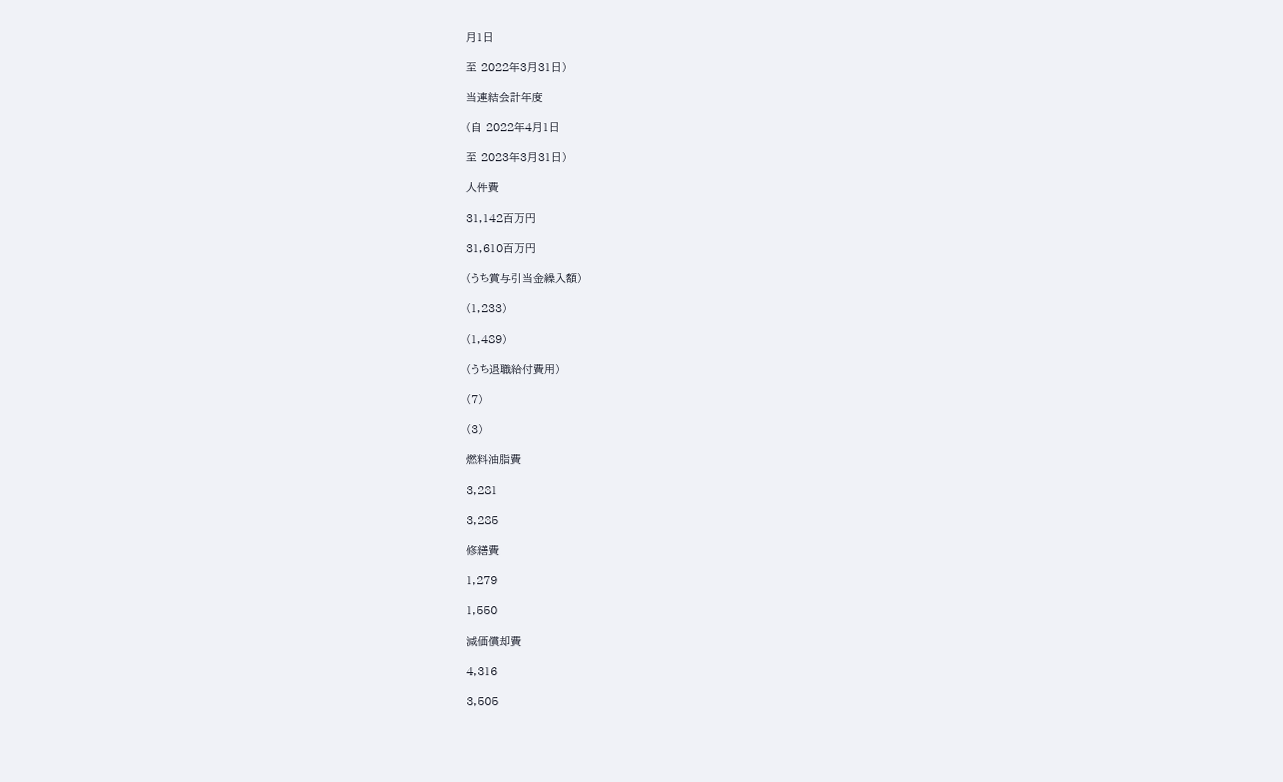月1日

至 2022年3月31日)

当連結会計年度

(自 2022年4月1日

至 2023年3月31日)

人件費

31,142百万円

31,610百万円

(うち賞与引当金繰入額)

(1,233)

(1,489)

(うち退職給付費用)

(7)

(3)

燃料油脂費

3,281

3,285

修繕費

1,279

1,550

減価償却費

4,316

3,505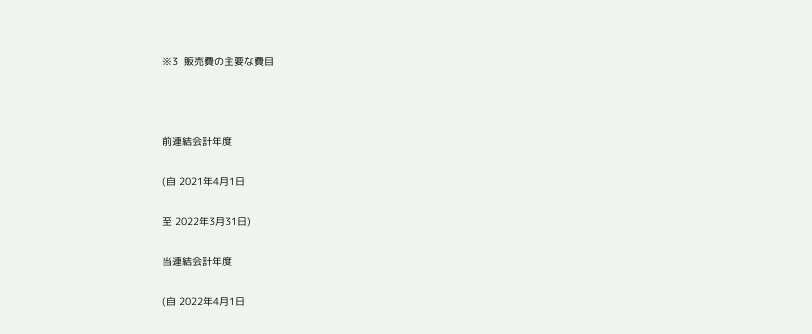※3  販売費の主要な費目



前連結会計年度

(自 2021年4月1日

至 2022年3月31日)

当連結会計年度

(自 2022年4月1日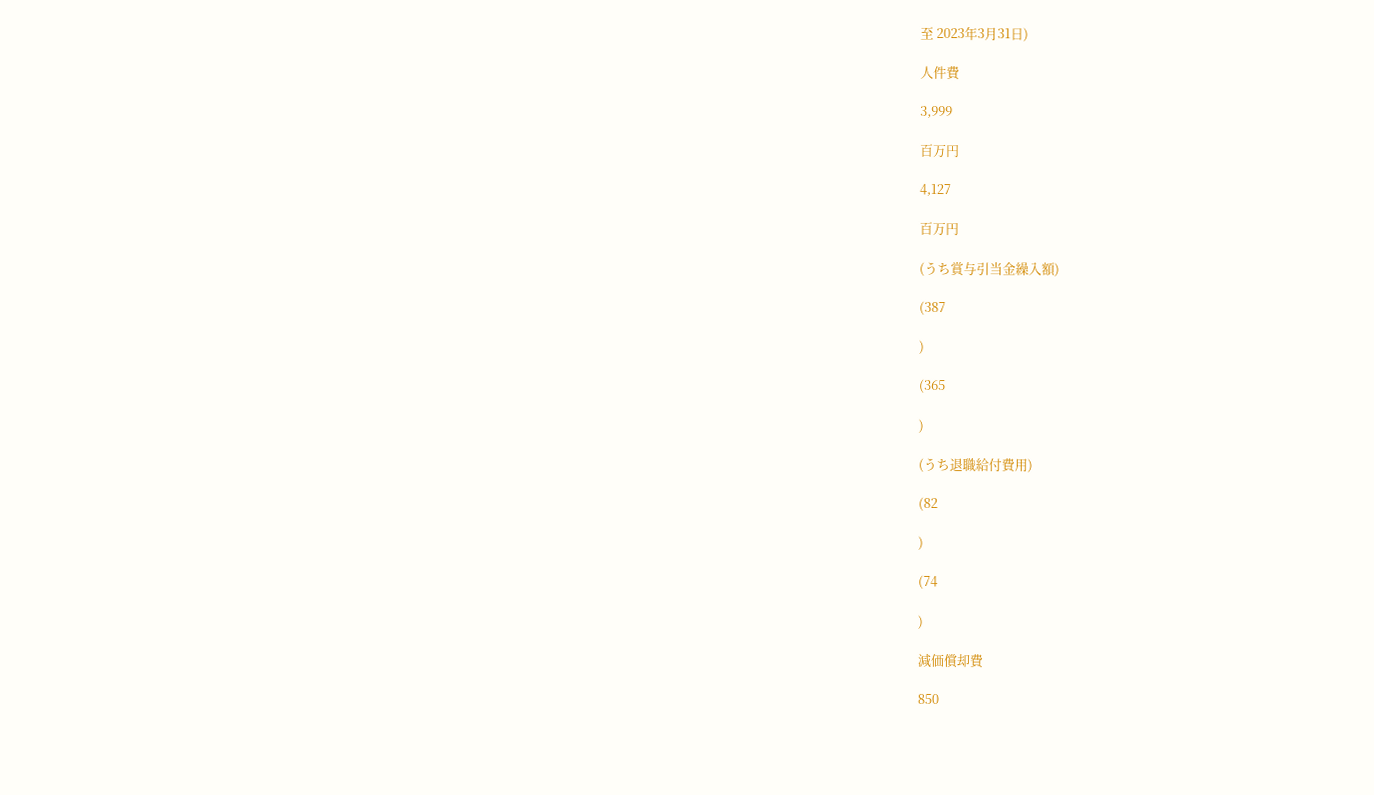至 2023年3月31日)

人件費

3,999

百万円

4,127

百万円

(うち賞与引当金繰入額)

(387

)

(365

)

(うち退職給付費用)

(82

)

(74

)

減価償却費

850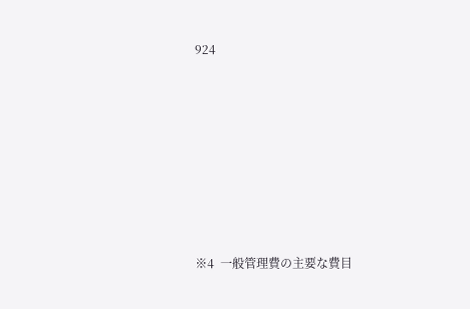924







※4  一般管理費の主要な費目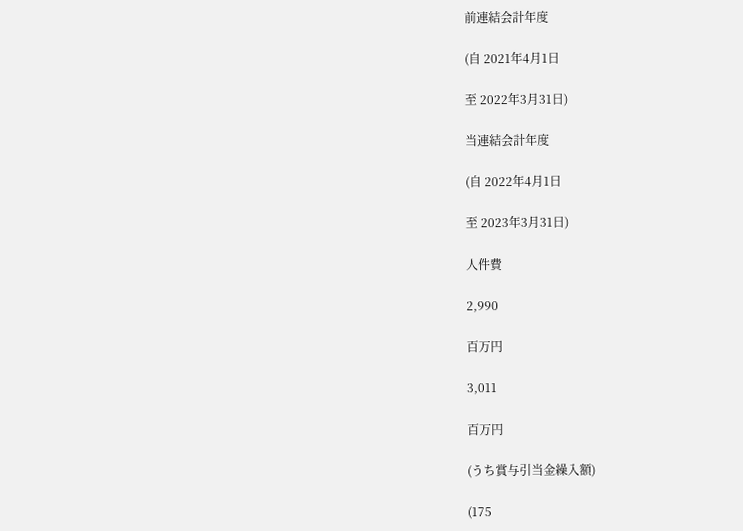前連結会計年度

(自 2021年4月1日

至 2022年3月31日)

当連結会計年度

(自 2022年4月1日

至 2023年3月31日)

人件費

2,990

百万円

3,011

百万円

(うち賞与引当金繰入額)

(175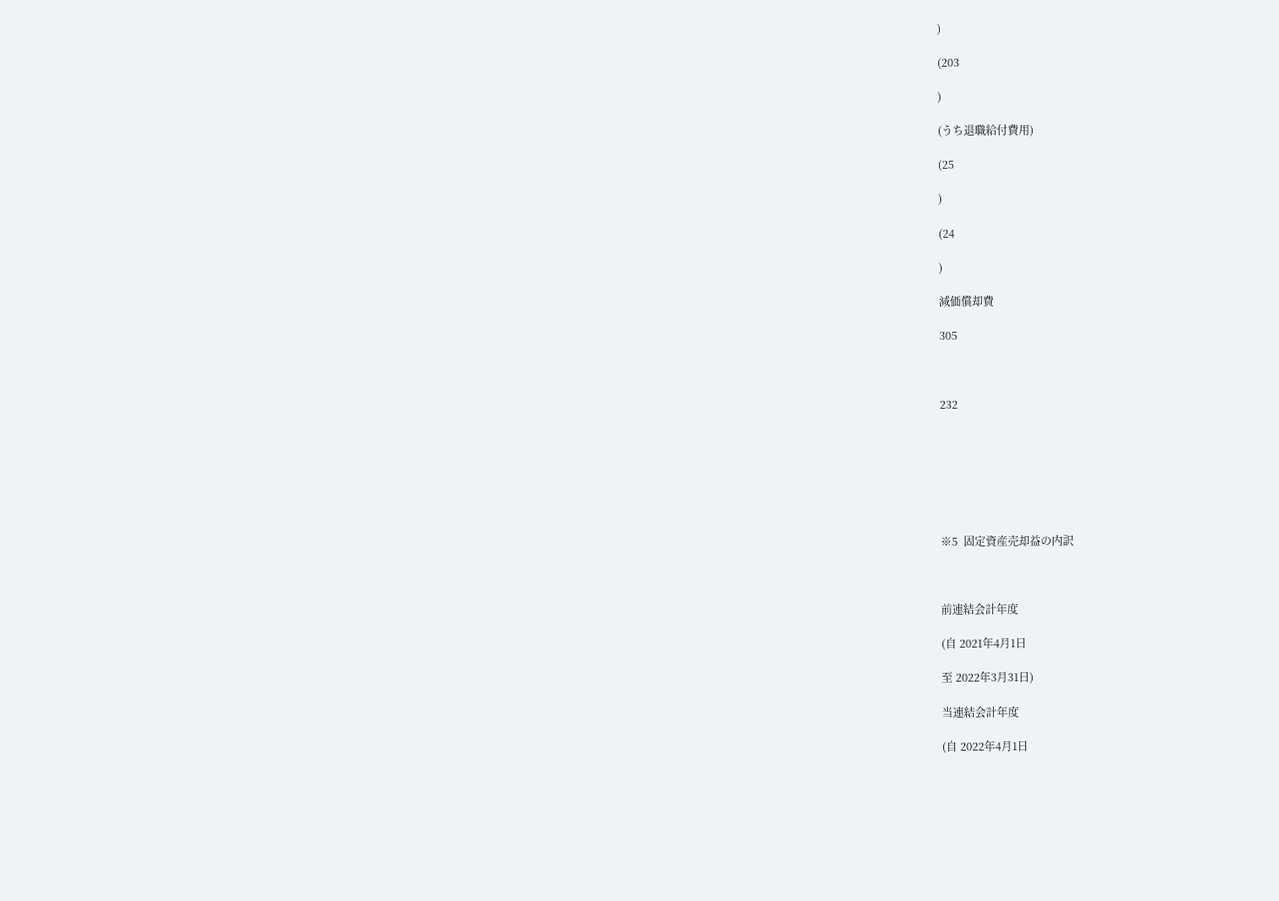)

(203

)

(うち退職給付費用)

(25

)

(24

)

減価償却費

305



232







※5  固定資産売却益の内訳



前連結会計年度

(自 2021年4月1日

至 2022年3月31日)

当連結会計年度

(自 2022年4月1日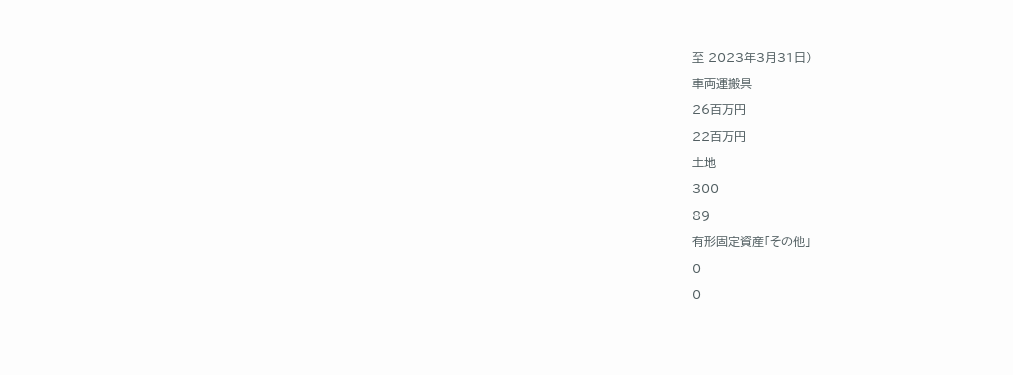至 2023年3月31日)

車両運搬具

26百万円

22百万円

土地

300

89

有形固定資産「その他」

0

0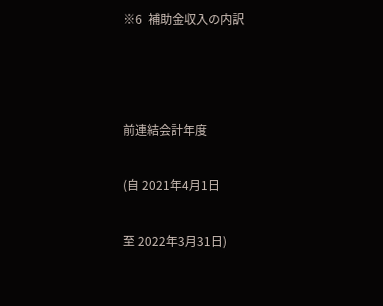※6  補助金収入の内訳



前連結会計年度

(自 2021年4月1日

至 2022年3月31日)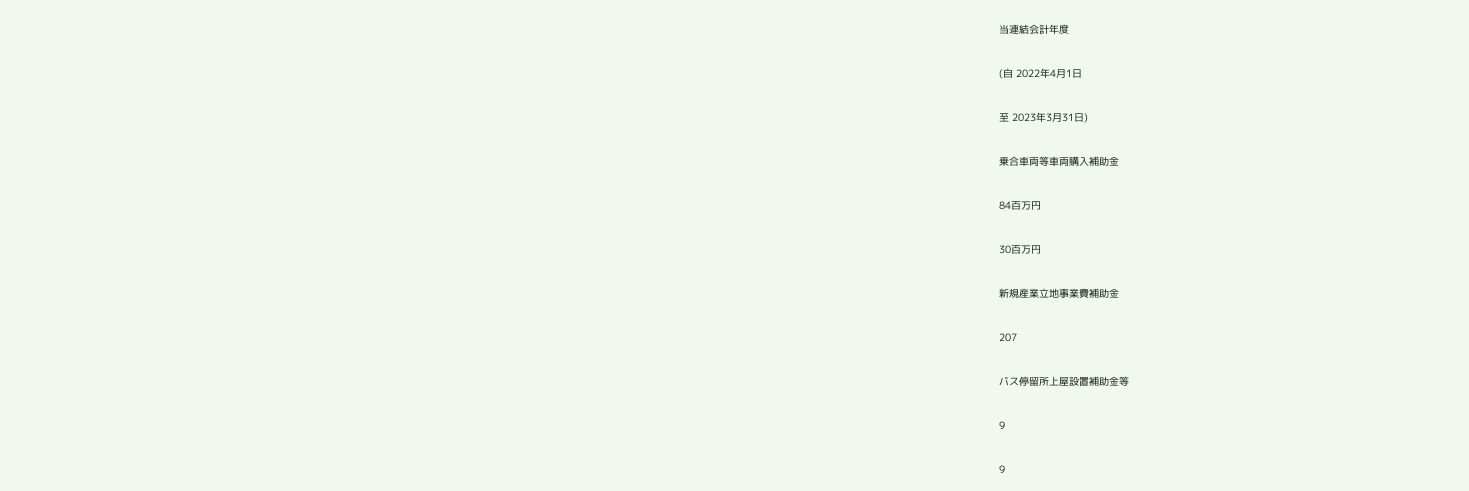当連結会計年度

(自 2022年4月1日

至 2023年3月31日)

乗合車両等車両購入補助金

84百万円

30百万円

新規産業立地事業費補助金

207

バス停留所上屋設置補助金等

9

9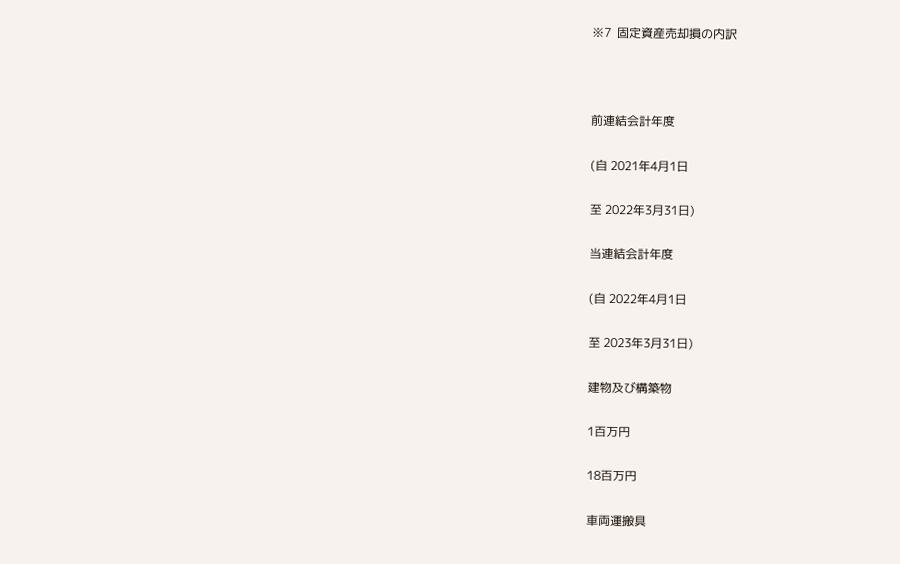※7  固定資産売却損の内訳



前連結会計年度

(自 2021年4月1日

至 2022年3月31日)

当連結会計年度

(自 2022年4月1日

至 2023年3月31日)

建物及び構築物

1百万円

18百万円

車両運搬具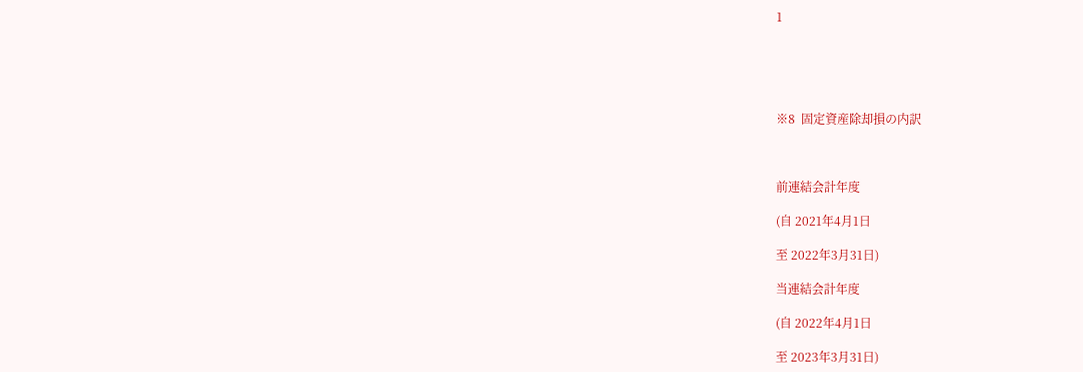1





※8  固定資産除却損の内訳



前連結会計年度

(自 2021年4月1日

至 2022年3月31日)

当連結会計年度

(自 2022年4月1日

至 2023年3月31日)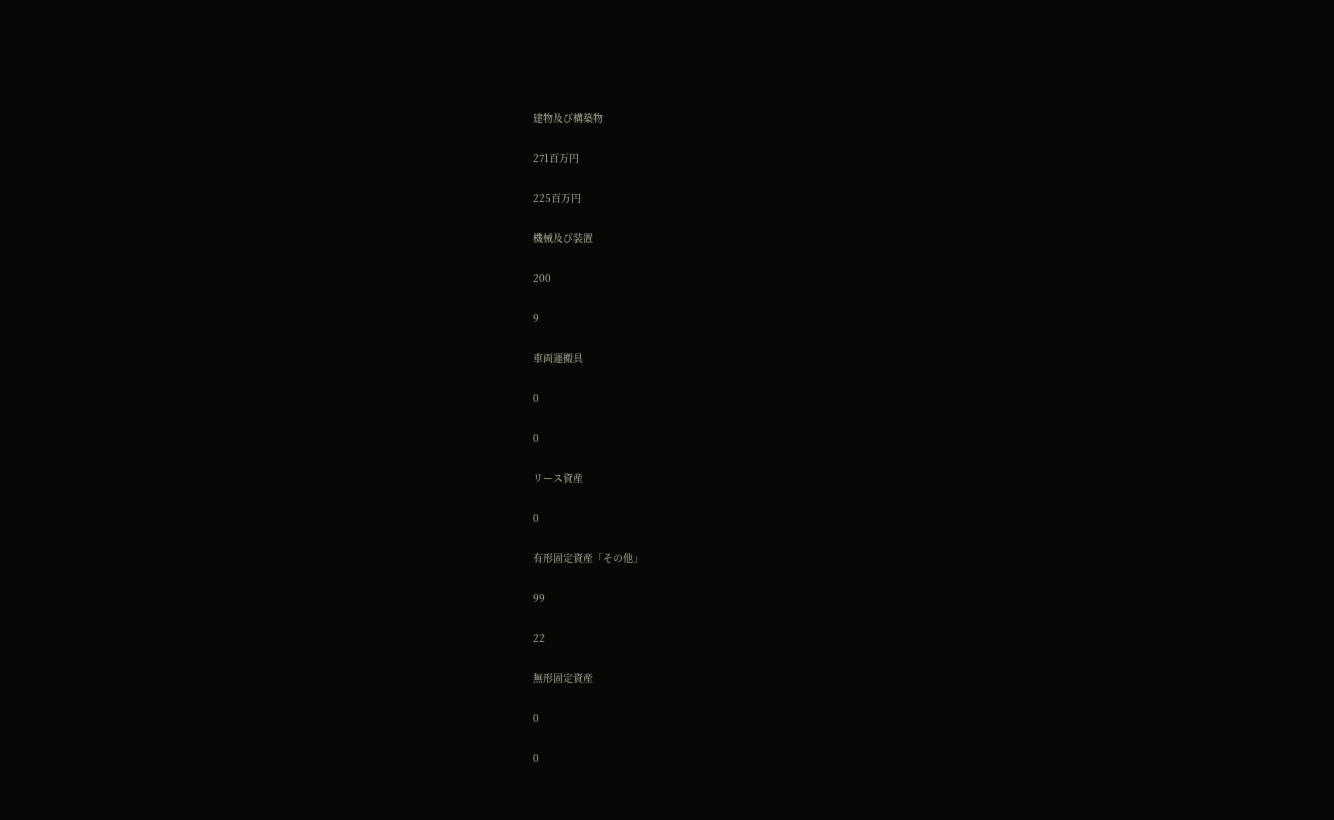建物及び構築物

271百万円

225百万円

機械及び装置

200

9

車両運搬具

0

0

リース資産

0

有形固定資産「その他」

99

22

無形固定資産

0

0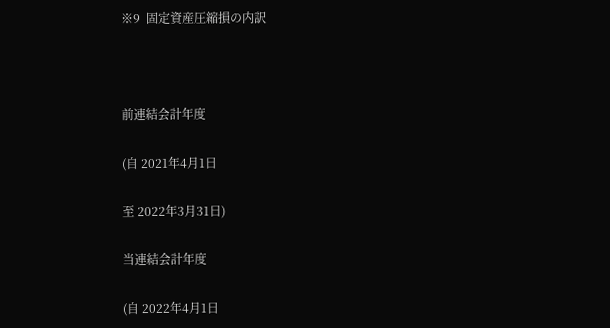※9  固定資産圧縮損の内訳



前連結会計年度

(自 2021年4月1日

至 2022年3月31日)

当連結会計年度

(自 2022年4月1日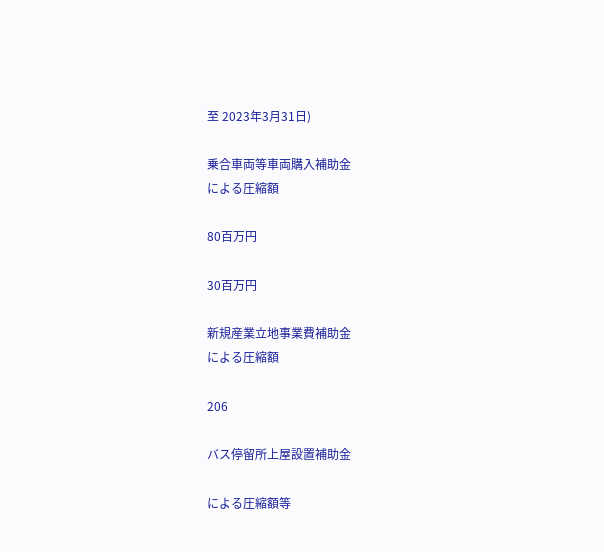至 2023年3月31日)

乗合車両等車両購入補助金
による圧縮額

80百万円

30百万円

新規産業立地事業費補助金
による圧縮額

206

バス停留所上屋設置補助金

による圧縮額等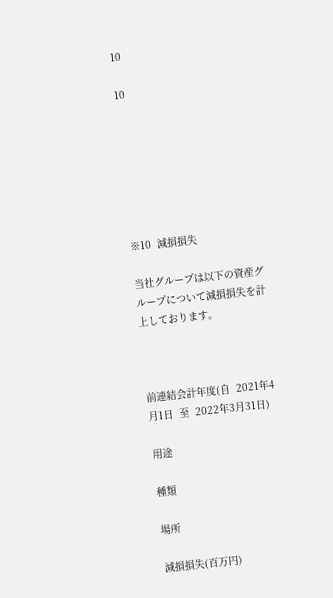10

10







※10  減損損失

当社グループは以下の資産グループについて減損損失を計上しております。



前連結会計年度(自  2021年4月1日  至  2022年3月31日)

用途

種類

場所

減損損失(百万円)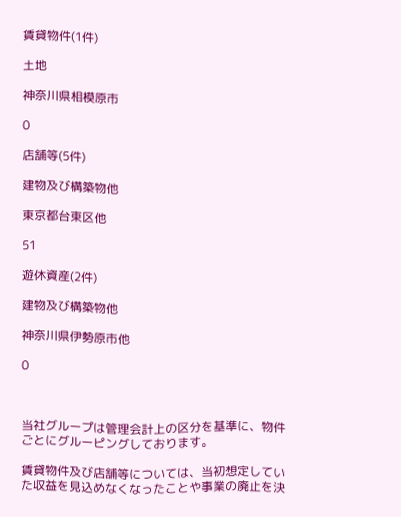賃貸物件(1件)

土地

神奈川県相模原市

0

店舗等(5件)

建物及び構築物他

東京都台東区他

51

遊休資産(2件)

建物及び構築物他

神奈川県伊勢原市他

0



当社グループは管理会計上の区分を基準に、物件ごとにグルーピングしております。

賃貸物件及び店舗等については、当初想定していた収益を見込めなくなったことや事業の廃止を決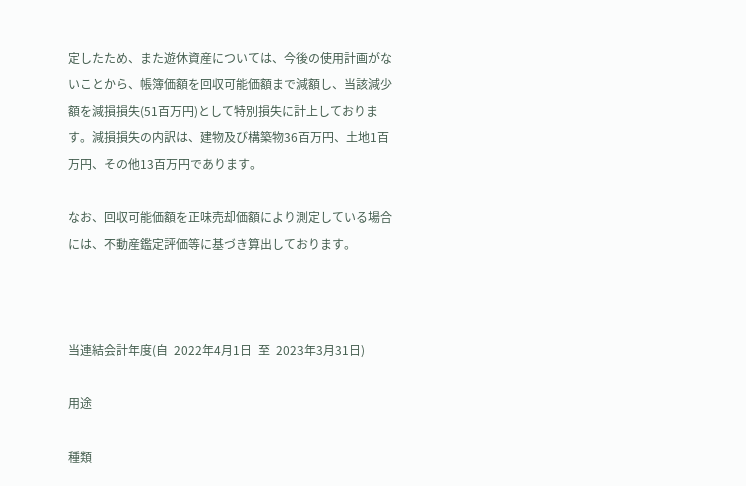定したため、また遊休資産については、今後の使用計画がないことから、帳簿価額を回収可能価額まで減額し、当該減少額を減損損失(51百万円)として特別損失に計上しております。減損損失の内訳は、建物及び構築物36百万円、土地1百万円、その他13百万円であります。

なお、回収可能価額を正味売却価額により測定している場合には、不動産鑑定評価等に基づき算出しております。



当連結会計年度(自  2022年4月1日  至  2023年3月31日)

用途

種類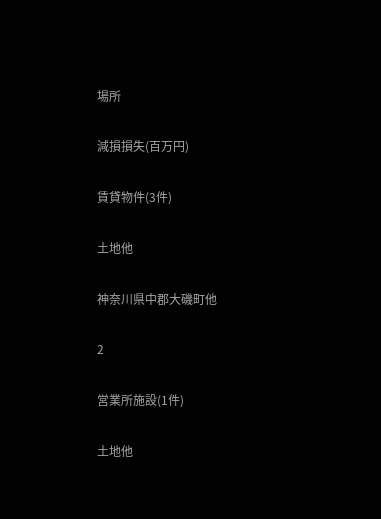場所

減損損失(百万円)

賃貸物件(3件)

土地他

神奈川県中郡大磯町他

2

営業所施設(1件)

土地他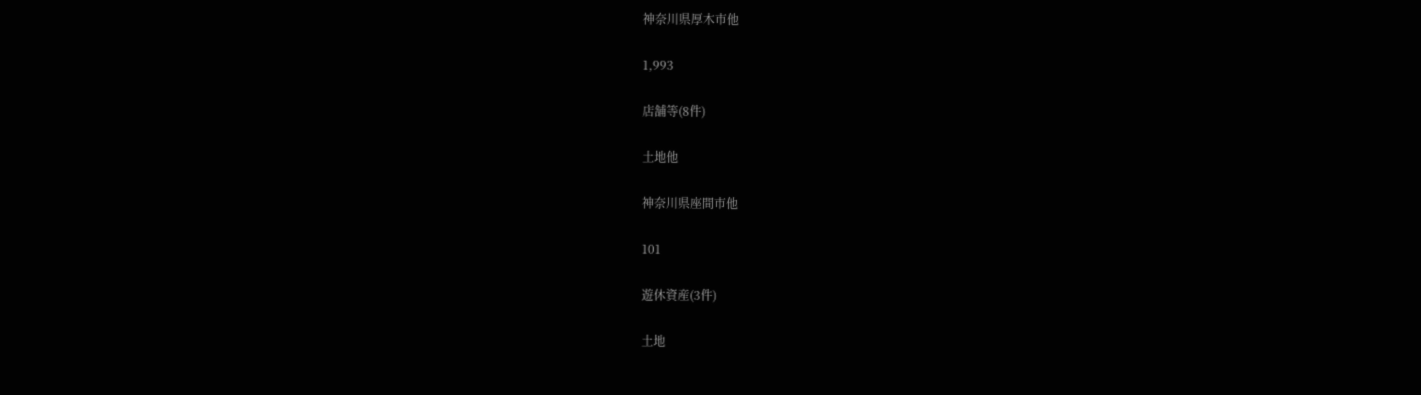神奈川県厚木市他

1,993

店舗等(8件)

土地他

神奈川県座間市他

101

遊休資産(3件)

土地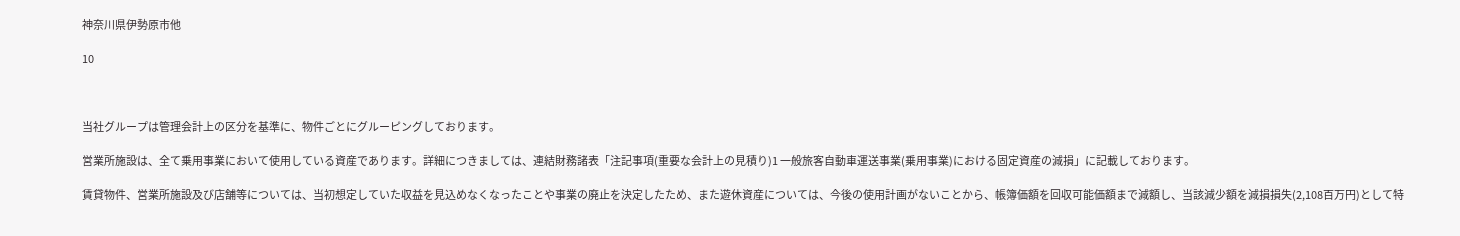神奈川県伊勢原市他

10



当社グループは管理会計上の区分を基準に、物件ごとにグルーピングしております。

営業所施設は、全て乗用事業において使用している資産であります。詳細につきましては、連結財務諸表「注記事項(重要な会計上の見積り)1 一般旅客自動車運送事業(乗用事業)における固定資産の減損」に記載しております。

賃貸物件、営業所施設及び店舗等については、当初想定していた収益を見込めなくなったことや事業の廃止を決定したため、また遊休資産については、今後の使用計画がないことから、帳簿価額を回収可能価額まで減額し、当該減少額を減損損失(2,108百万円)として特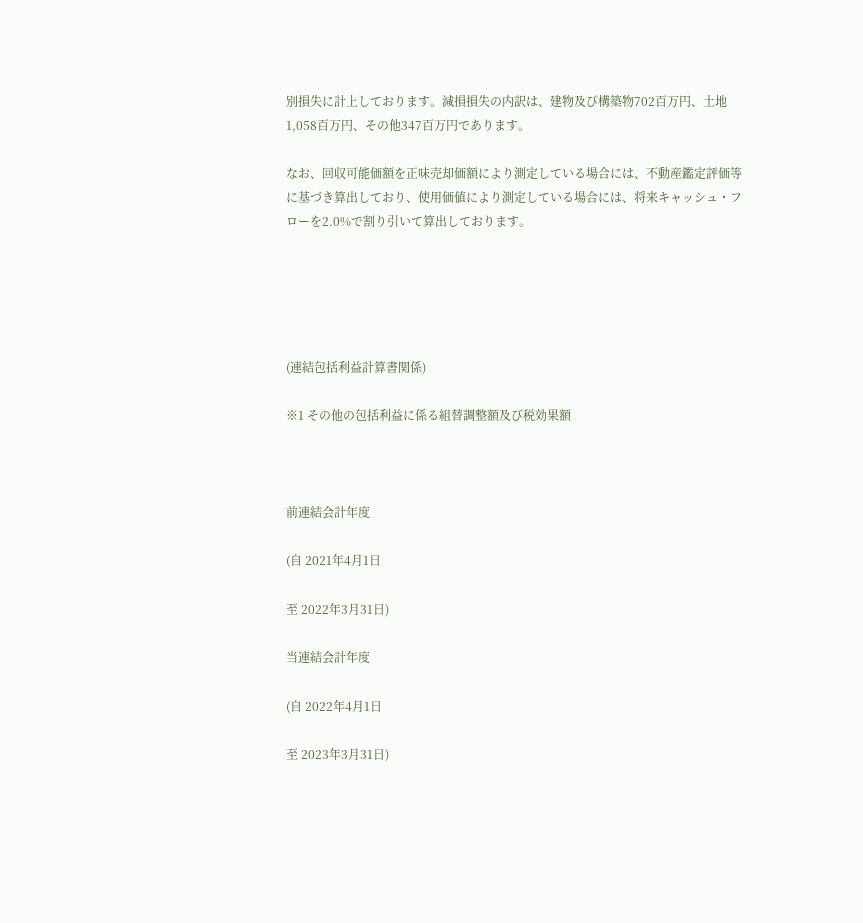別損失に計上しております。減損損失の内訳は、建物及び構築物702百万円、土地1,058百万円、その他347百万円であります。

なお、回収可能価額を正味売却価額により測定している場合には、不動産鑑定評価等に基づき算出しており、使用価値により測定している場合には、将来キャッシュ・フローを2.0%で割り引いて算出しております。





(連結包括利益計算書関係)

※1 その他の包括利益に係る組替調整額及び税効果額



前連結会計年度

(自 2021年4月1日

至 2022年3月31日)

当連結会計年度

(自 2022年4月1日

至 2023年3月31日)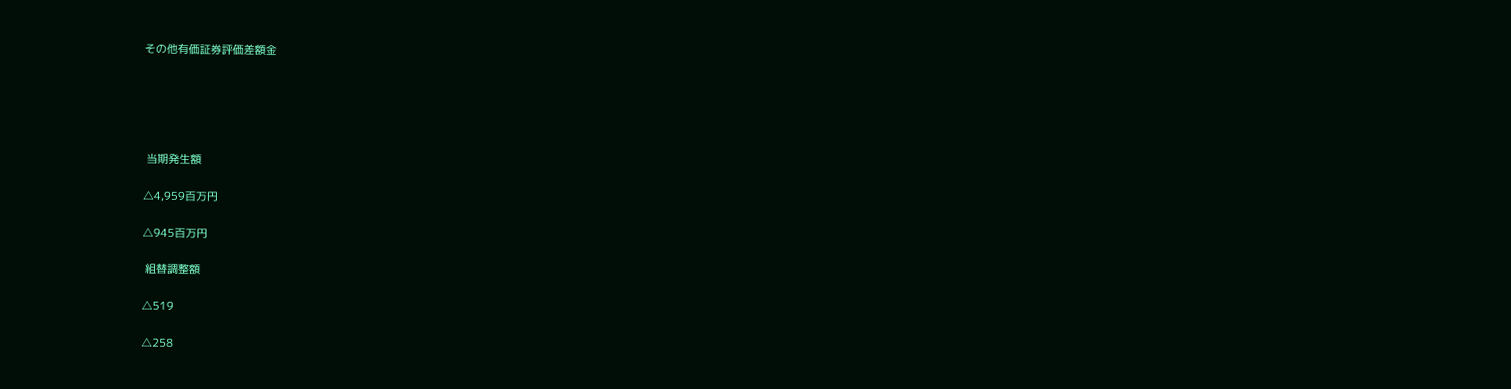その他有価証券評価差額金





 当期発生額

△4,959百万円

△945百万円

 組替調整額

△519

△258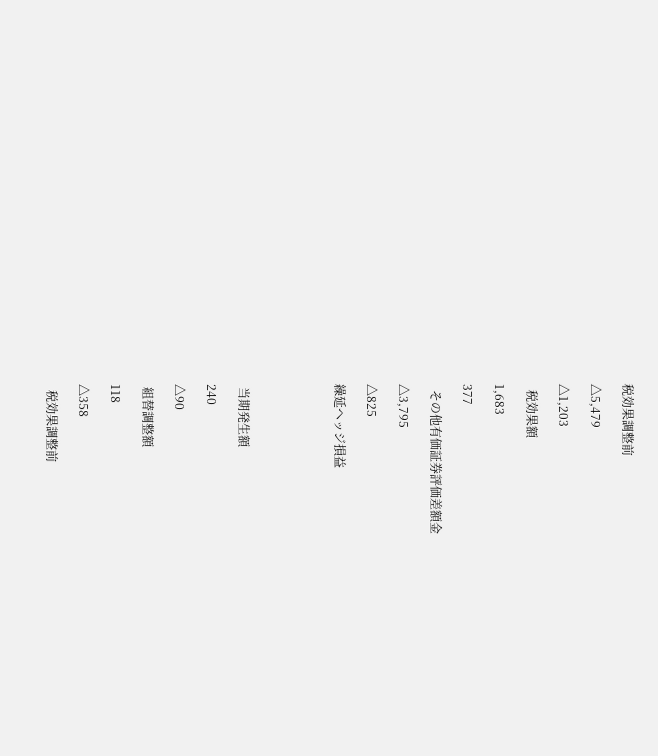税効果調整前

△5,479

△1,203

  税効果額

1,683

377

  その他有価証券評価差額金

△3,795

△825

繰延ヘッジ損益





 当期発生額

240

△90

 組替調整額

118

△358

  税効果調整前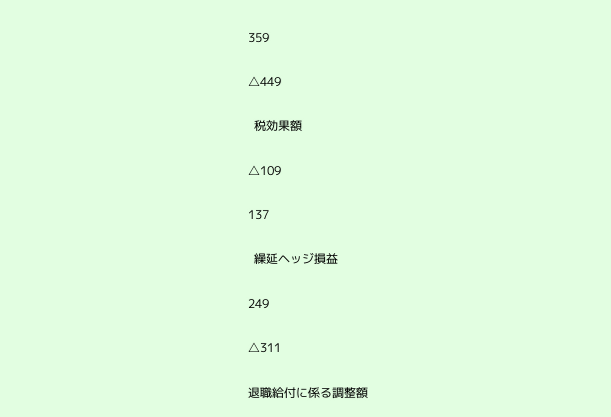359

△449

  税効果額

△109

137

  繰延ヘッジ損益

249

△311

退職給付に係る調整額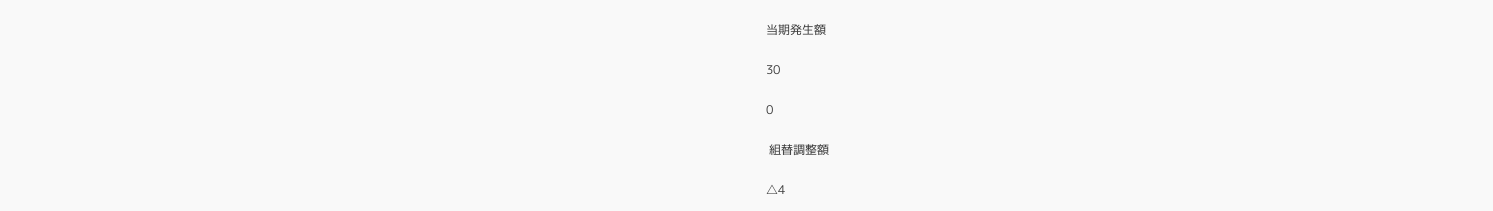当期発生額

30

0

 組替調整額

△4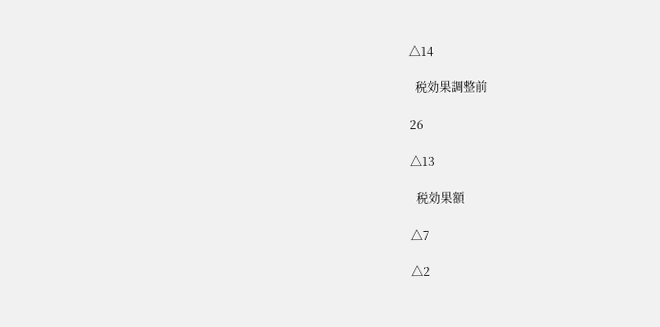△14

  税効果調整前

26

△13

  税効果額

△7

△2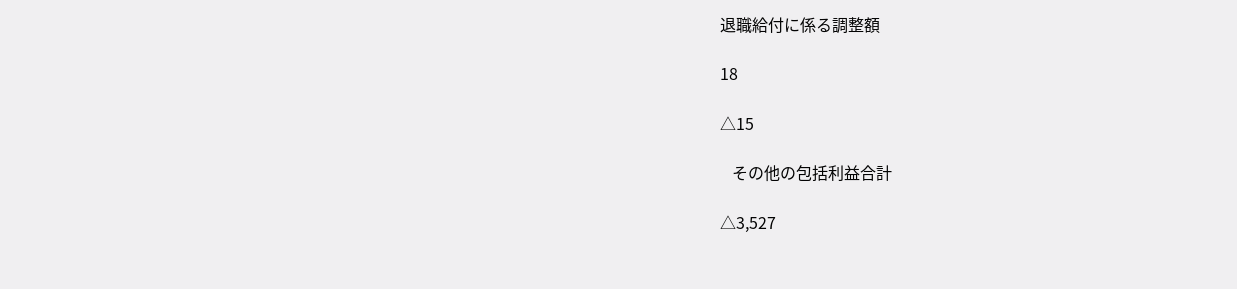退職給付に係る調整額

18

△15

   その他の包括利益合計

△3,527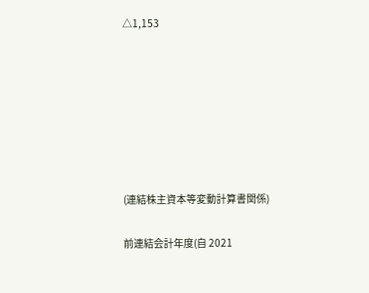△1,153







(連結株主資本等変動計算書関係)

前連結会計年度(自 2021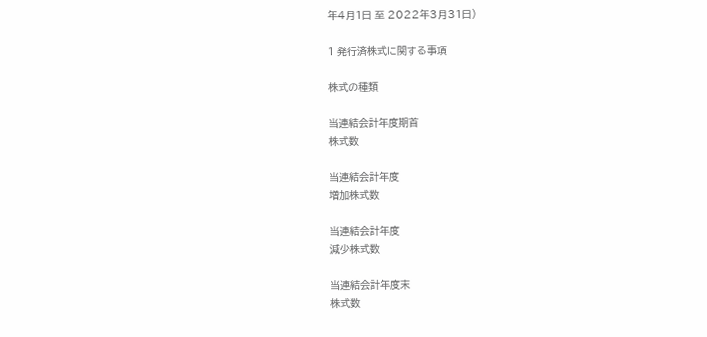年4月1日 至 2022年3月31日)

1 発行済株式に関する事項

株式の種類

当連結会計年度期首
株式数

当連結会計年度
増加株式数

当連結会計年度
減少株式数

当連結会計年度末
株式数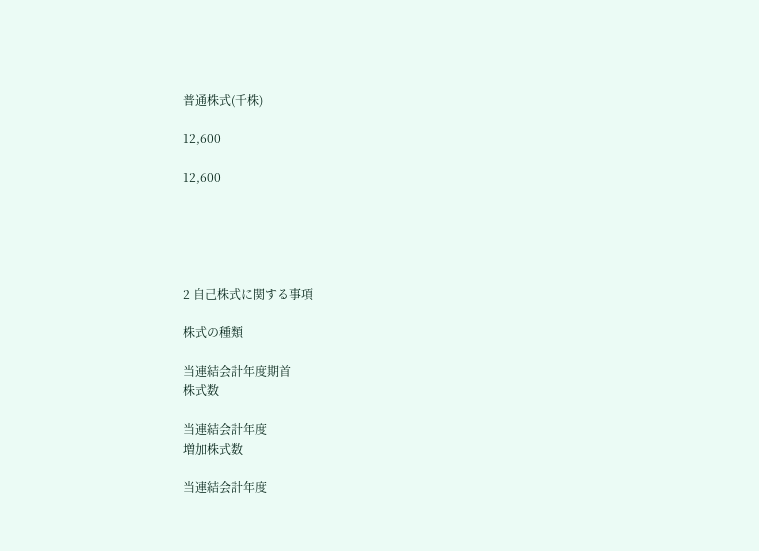普通株式(千株)

12,600

12,600





2 自己株式に関する事項

株式の種類

当連結会計年度期首
株式数

当連結会計年度
増加株式数

当連結会計年度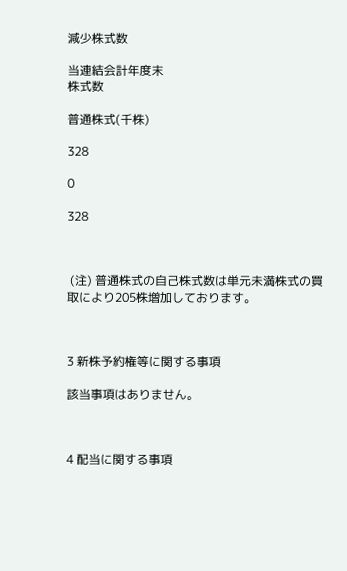減少株式数

当連結会計年度末
株式数

普通株式(千株)

328

0

328



 (注) 普通株式の自己株式数は単元未満株式の買取により205株増加しております。



3 新株予約権等に関する事項

該当事項はありません。



4 配当に関する事項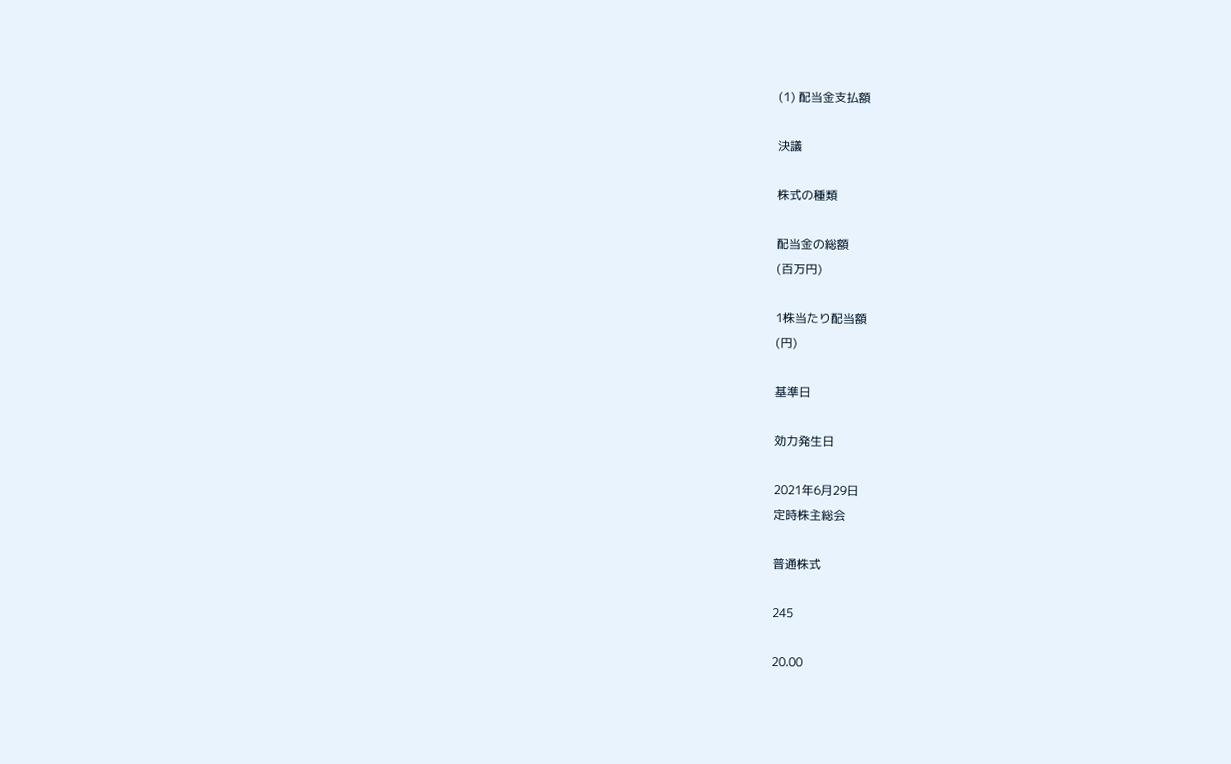(1) 配当金支払額

決議

株式の種類

配当金の総額
(百万円)

1株当たり配当額
(円)

基準日

効力発生日

2021年6月29日
定時株主総会

普通株式

245

20.00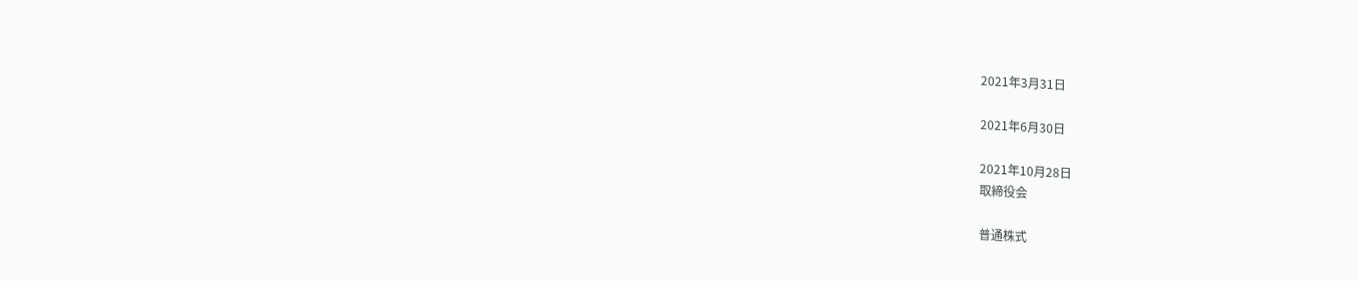2021年3月31日

2021年6月30日

2021年10月28日
取締役会

普通株式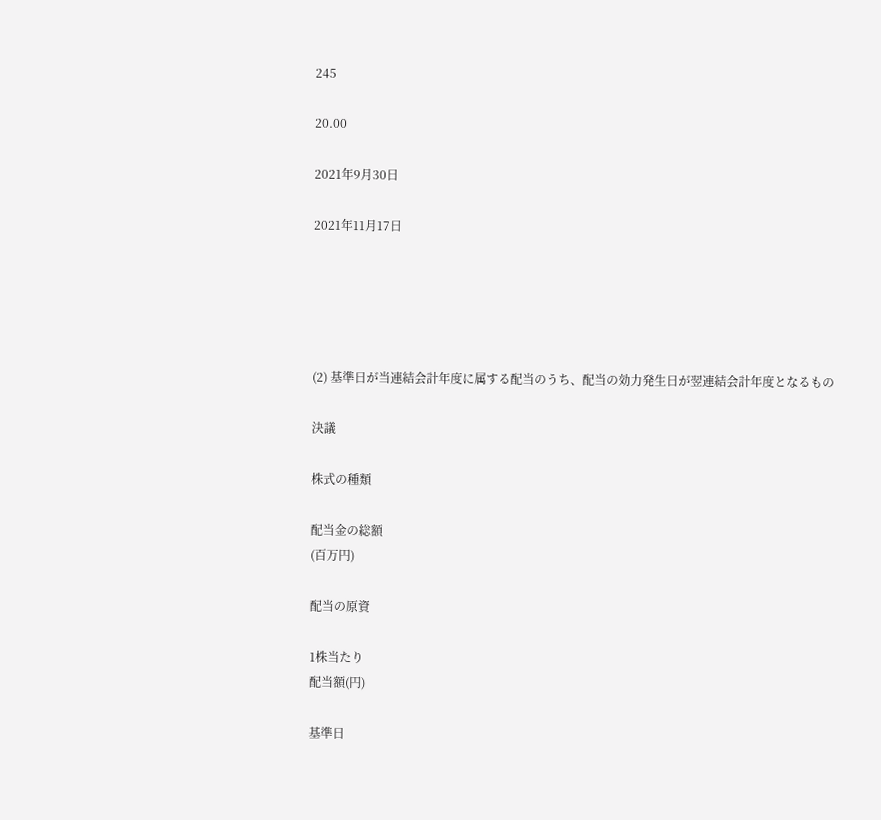245

20.00

2021年9月30日

2021年11月17日





(2) 基準日が当連結会計年度に属する配当のうち、配当の効力発生日が翌連結会計年度となるもの

決議

株式の種類

配当金の総額
(百万円)

配当の原資

1株当たり
配当額(円)

基準日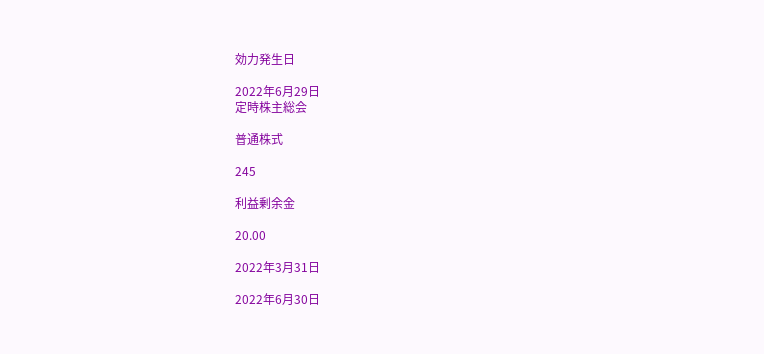効力発生日

2022年6月29日
定時株主総会

普通株式

245

利益剰余金

20.00

2022年3月31日

2022年6月30日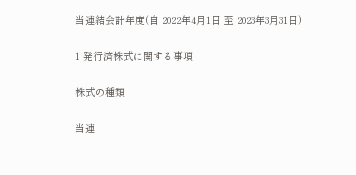当連結会計年度(自 2022年4月1日 至 2023年3月31日)

1 発行済株式に関する事項

株式の種類

当連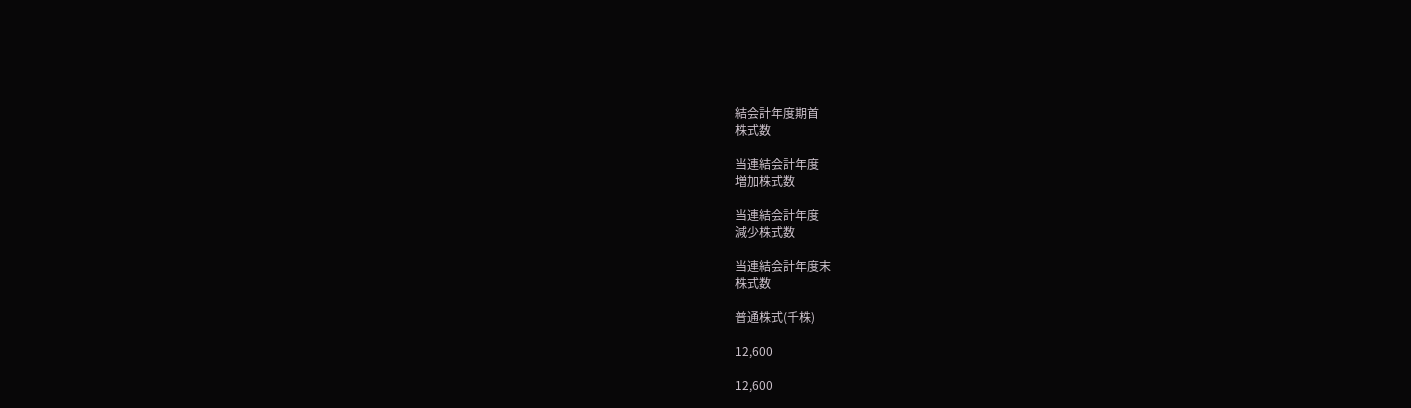結会計年度期首
株式数

当連結会計年度
増加株式数

当連結会計年度
減少株式数

当連結会計年度末
株式数

普通株式(千株)

12,600

12,600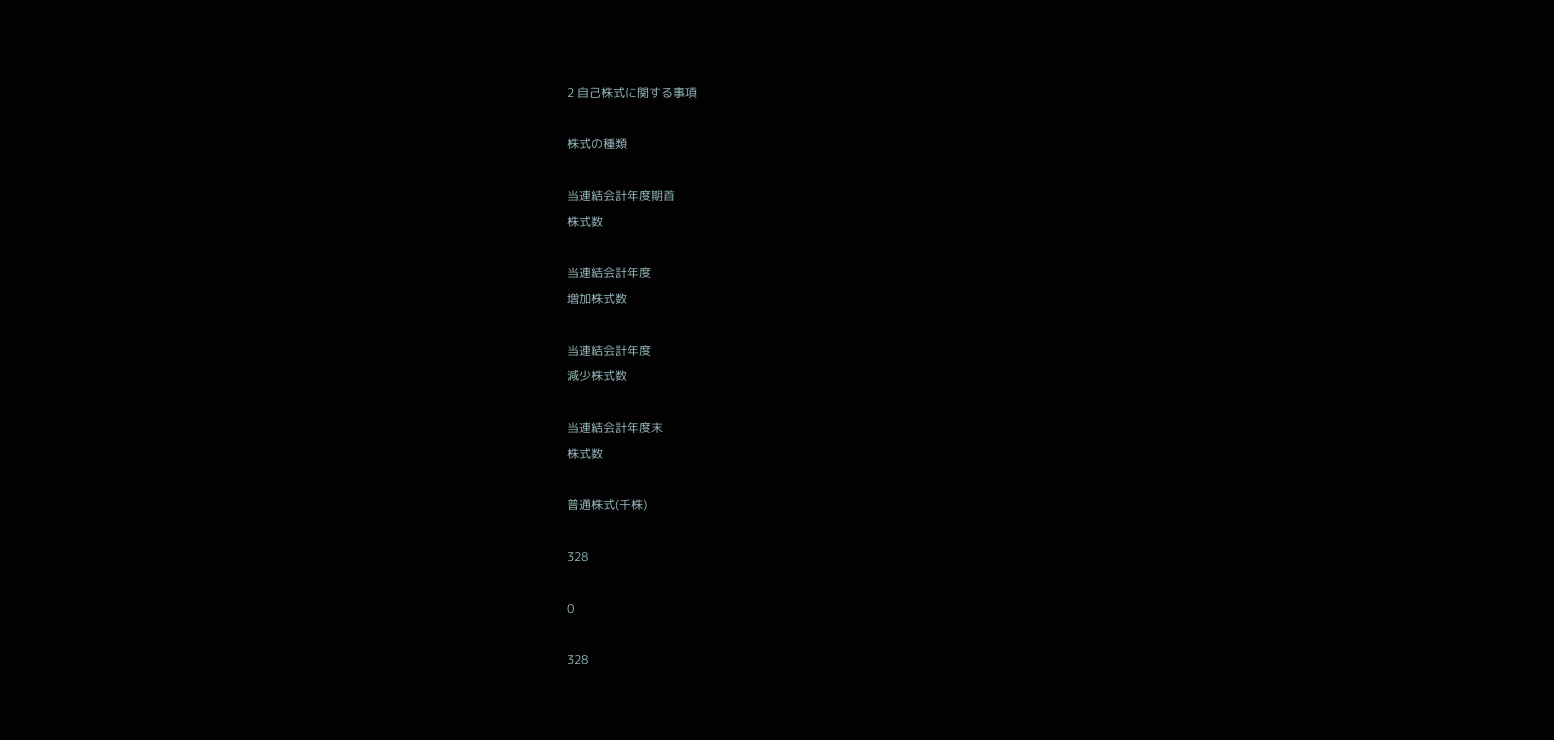2 自己株式に関する事項

株式の種類

当連結会計年度期首
株式数

当連結会計年度
増加株式数

当連結会計年度
減少株式数

当連結会計年度末
株式数

普通株式(千株)

328

0

328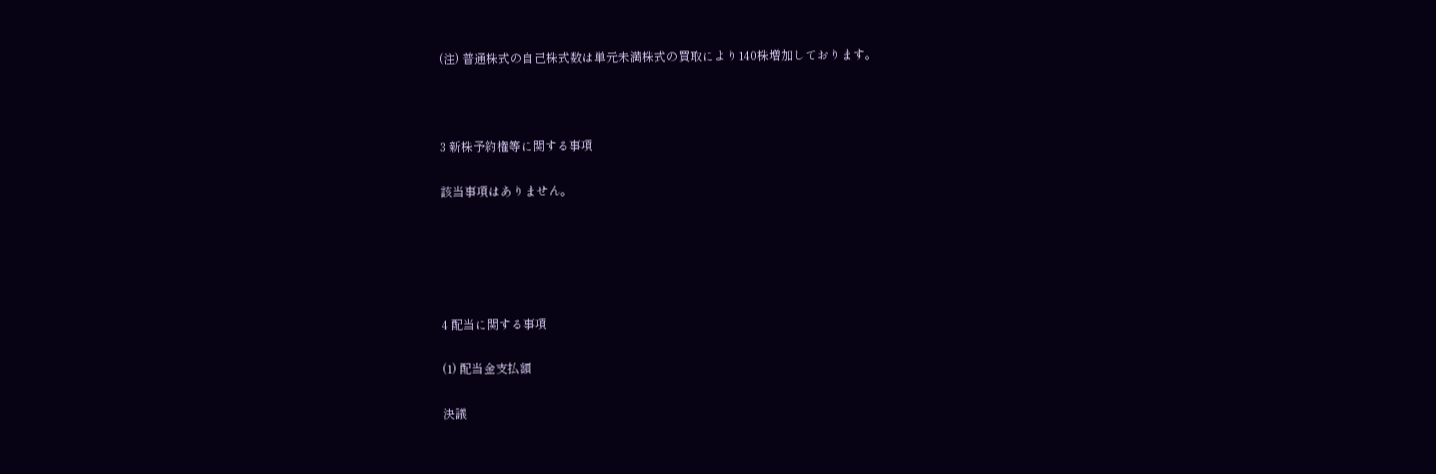(注) 普通株式の自己株式数は単元未満株式の買取により140株増加しております。



3 新株予約権等に関する事項

該当事項はありません。





4 配当に関する事項

(1) 配当金支払額

決議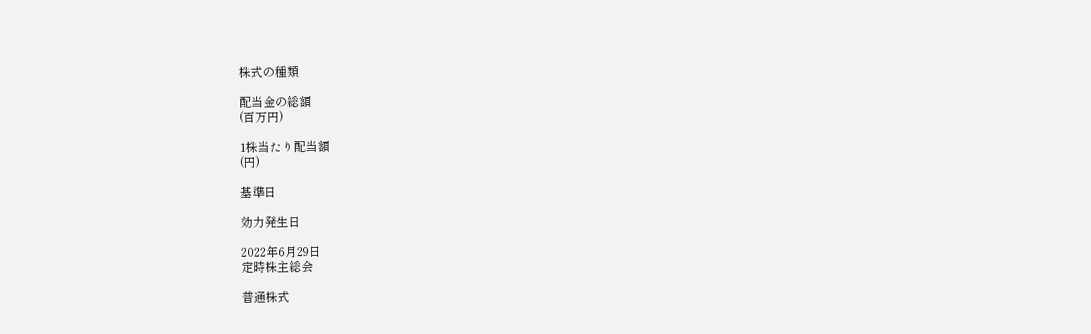株式の種類

配当金の総額
(百万円)

1株当たり配当額
(円)

基準日

効力発生日

2022年6月29日
定時株主総会

普通株式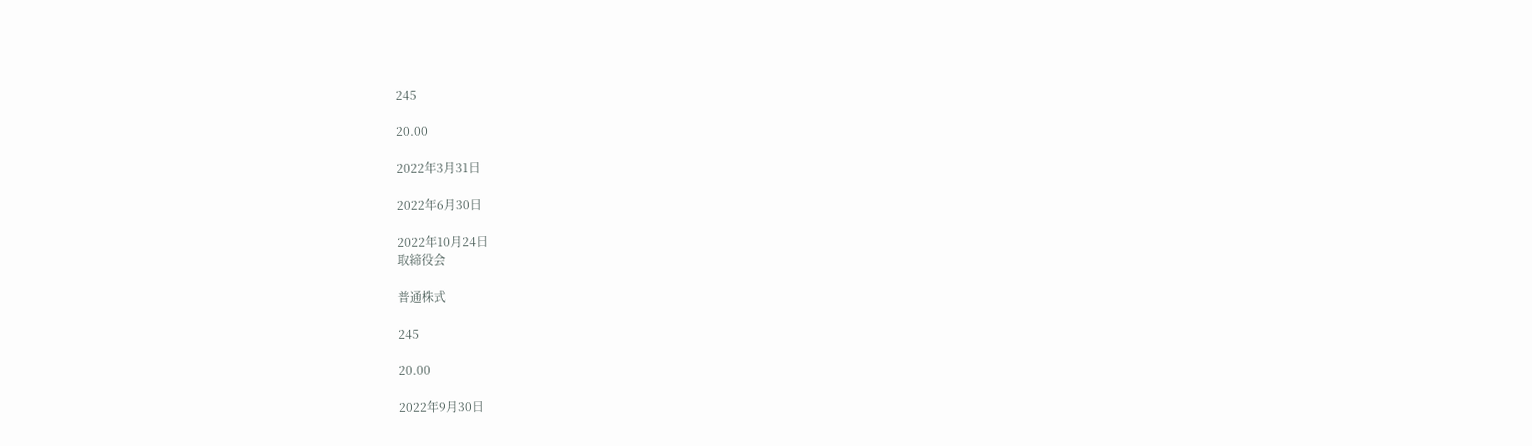245

20.00

2022年3月31日

2022年6月30日

2022年10月24日
取締役会

普通株式

245

20.00

2022年9月30日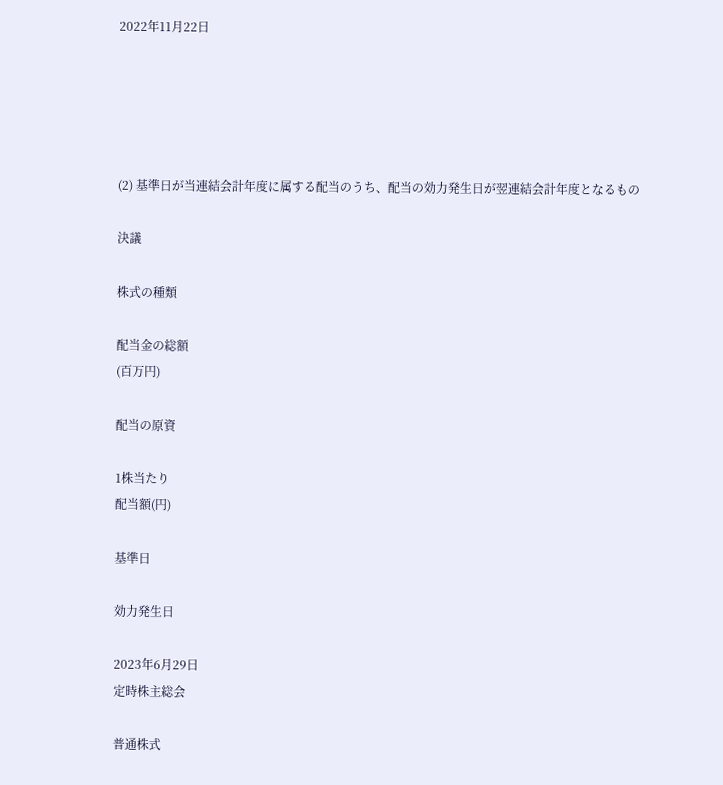2022年11月22日





(2) 基準日が当連結会計年度に属する配当のうち、配当の効力発生日が翌連結会計年度となるもの

決議

株式の種類

配当金の総額
(百万円)

配当の原資

1株当たり
配当額(円)

基準日

効力発生日

2023年6月29日
定時株主総会

普通株式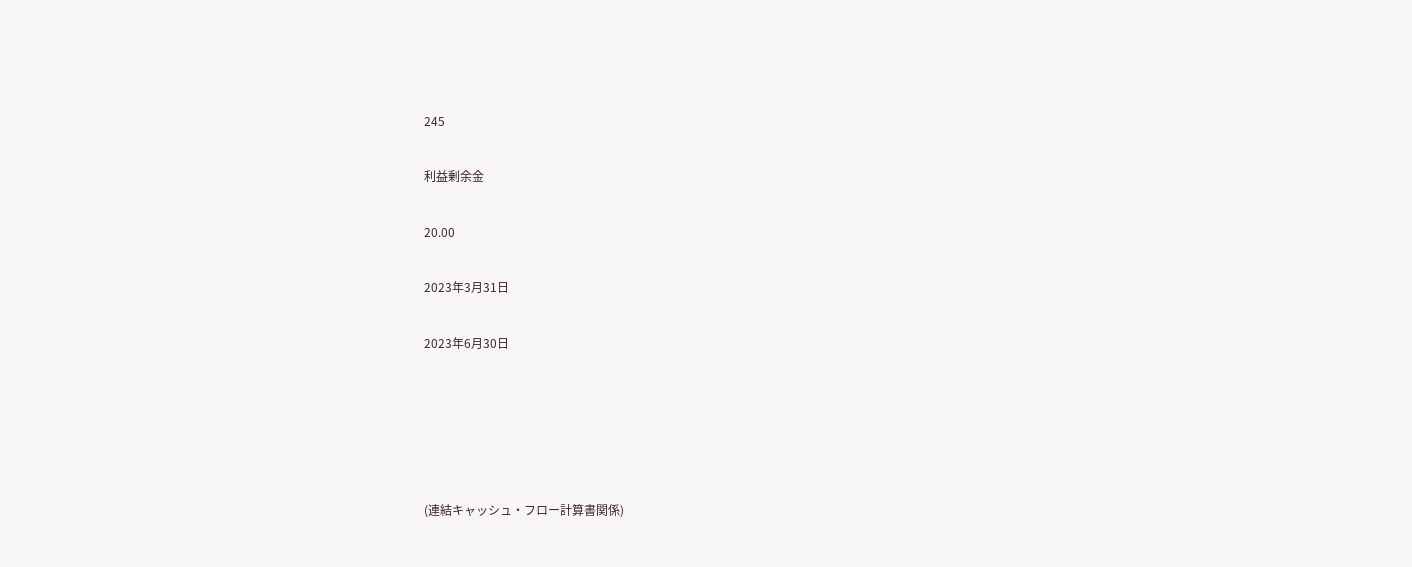245

利益剰余金

20.00

2023年3月31日

2023年6月30日





(連結キャッシュ・フロー計算書関係)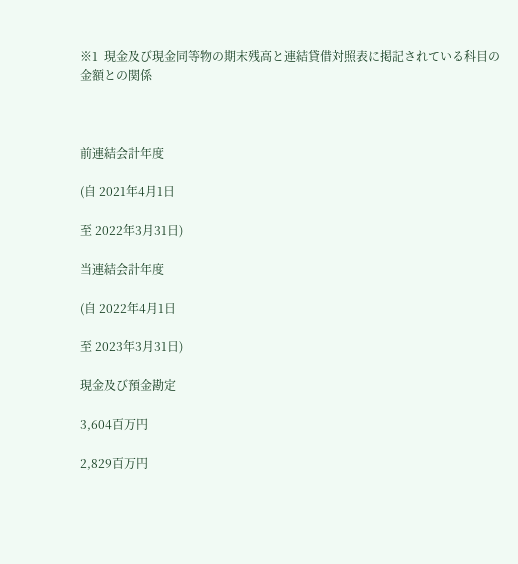※1  現金及び現金同等物の期末残高と連結貸借対照表に掲記されている科目の金額との関係



前連結会計年度

(自 2021年4月1日

至 2022年3月31日)

当連結会計年度

(自 2022年4月1日

至 2023年3月31日)

現金及び預金勘定

3,604百万円

2,829百万円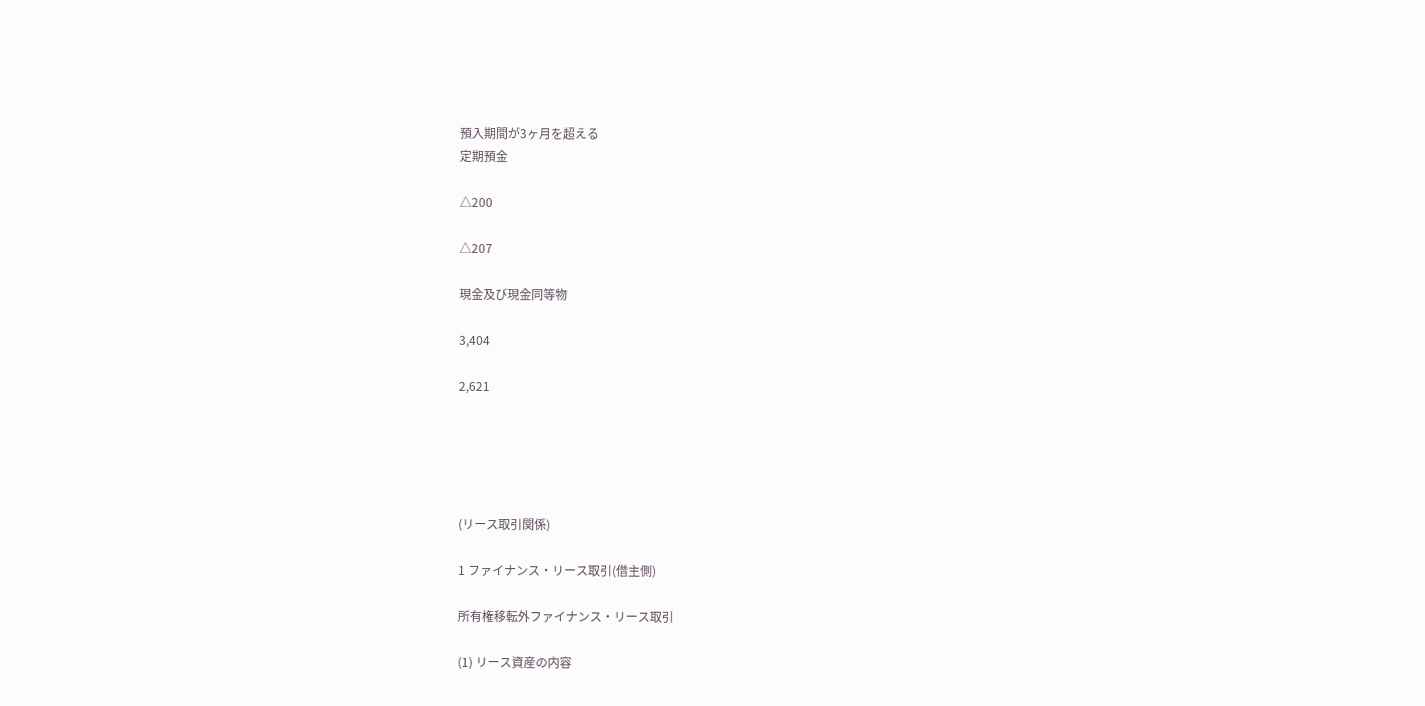預入期間が3ヶ月を超える
定期預金

△200

△207

現金及び現金同等物

3,404

2,621





(リース取引関係)

1 ファイナンス・リース取引(借主側)

所有権移転外ファイナンス・リース取引

(1) リース資産の内容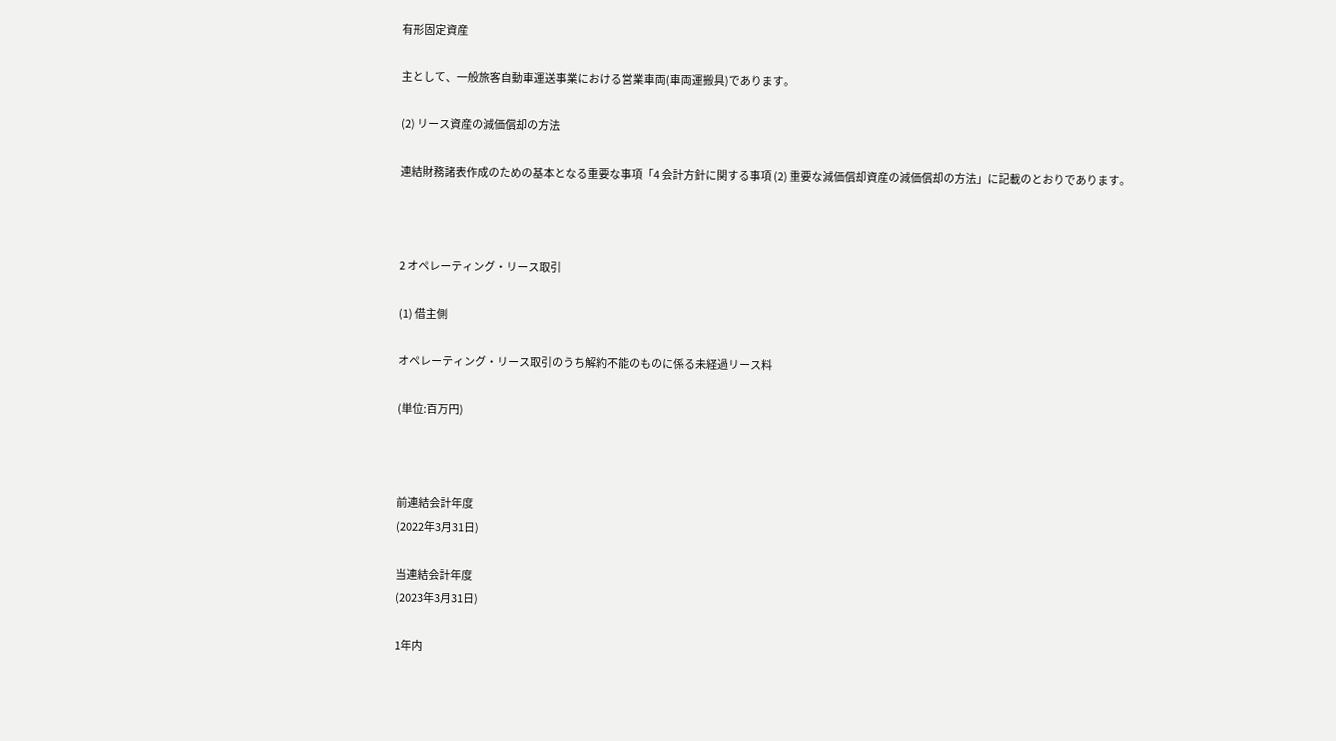有形固定資産

主として、一般旅客自動車運送事業における営業車両(車両運搬具)であります。

(2) リース資産の減価償却の方法

連結財務諸表作成のための基本となる重要な事項「4 会計方針に関する事項 (2) 重要な減価償却資産の減価償却の方法」に記載のとおりであります。



2 オペレーティング・リース取引

(1) 借主側

オペレーティング・リース取引のうち解約不能のものに係る未経過リース料

(単位:百万円)



前連結会計年度
(2022年3月31日)

当連結会計年度
(2023年3月31日)

1年内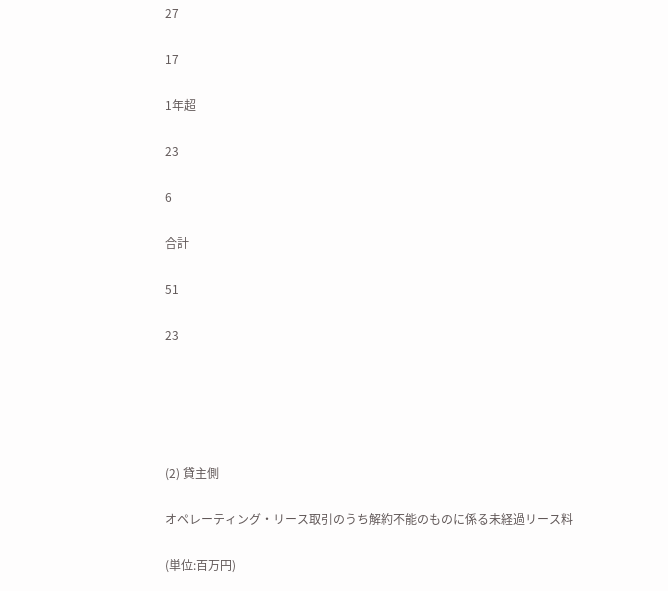27

17

1年超

23

6

合計

51

23





(2) 貸主側

オペレーティング・リース取引のうち解約不能のものに係る未経過リース料

(単位:百万円)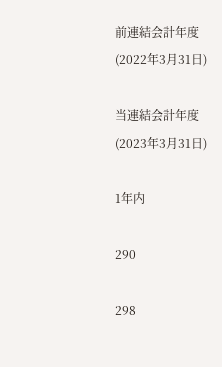前連結会計年度
(2022年3月31日)

当連結会計年度
(2023年3月31日)

1年内

290

298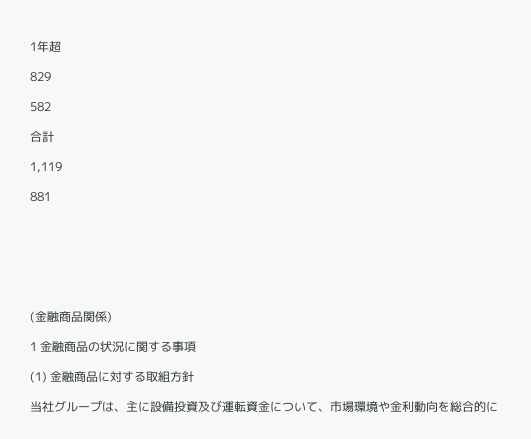1年超

829

582

合計

1,119

881







(金融商品関係)

1 金融商品の状況に関する事項

(1) 金融商品に対する取組方針

当社グループは、主に設備投資及び運転資金について、市場環境や金利動向を総合的に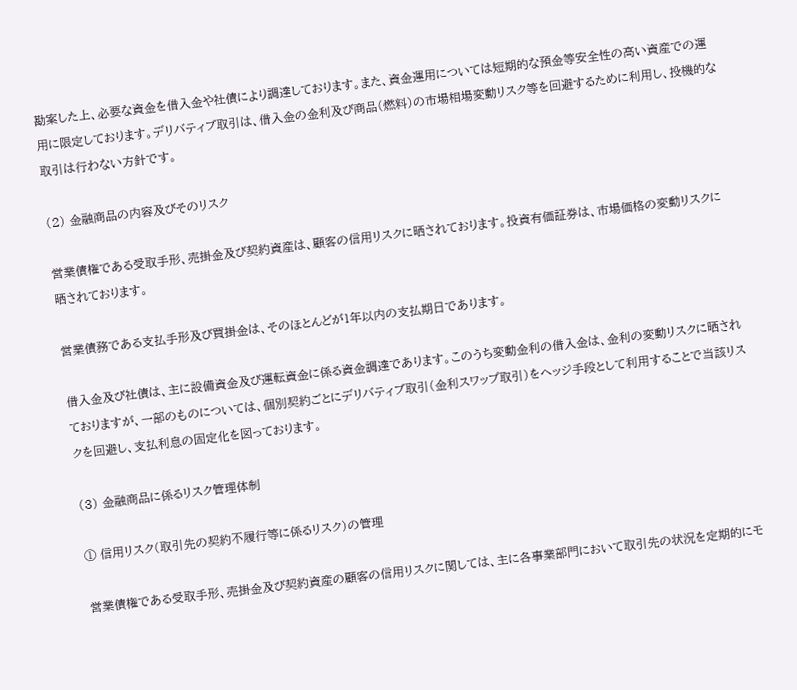勘案した上、必要な資金を借入金や社債により調達しております。また、資金運用については短期的な預金等安全性の高い資産での運用に限定しております。デリバティブ取引は、借入金の金利及び商品(燃料)の市場相場変動リスク等を回避するために利用し、投機的な取引は行わない方針です。

(2) 金融商品の内容及びそのリスク

営業債権である受取手形、売掛金及び契約資産は、顧客の信用リスクに晒されております。投資有価証券は、市場価格の変動リスクに晒されております。

営業債務である支払手形及び買掛金は、そのほとんどが1年以内の支払期日であります。

借入金及び社債は、主に設備資金及び運転資金に係る資金調達であります。このうち変動金利の借入金は、金利の変動リスクに晒されておりますが、一部のものについては、個別契約ごとにデリバティブ取引(金利スワップ取引)をヘッジ手段として利用することで当該リスクを回避し、支払利息の固定化を図っております。

(3) 金融商品に係るリスク管理体制

① 信用リスク(取引先の契約不履行等に係るリスク)の管理

営業債権である受取手形、売掛金及び契約資産の顧客の信用リスクに関しては、主に各事業部門において取引先の状況を定期的にモ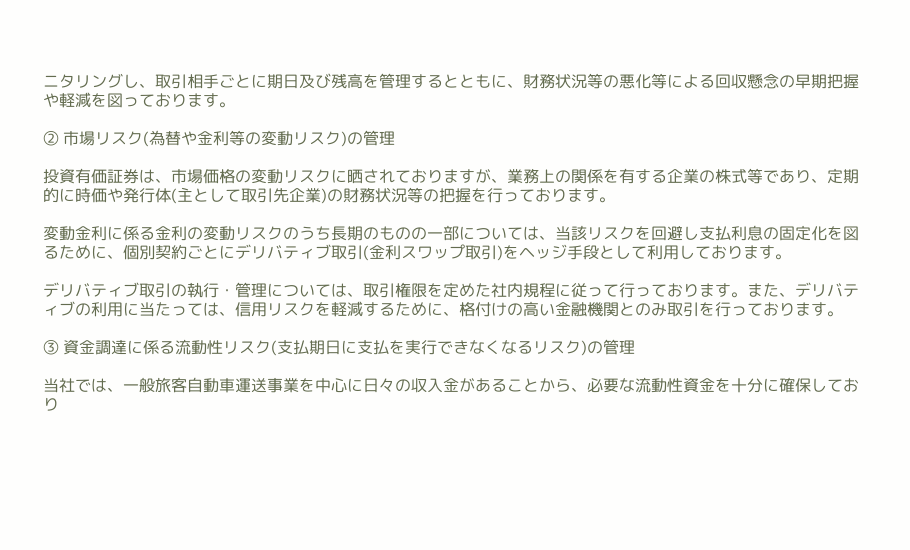ニタリングし、取引相手ごとに期日及び残高を管理するとともに、財務状況等の悪化等による回収懸念の早期把握や軽減を図っております。

② 市場リスク(為替や金利等の変動リスク)の管理

投資有価証券は、市場価格の変動リスクに晒されておりますが、業務上の関係を有する企業の株式等であり、定期的に時価や発行体(主として取引先企業)の財務状況等の把握を行っております。

変動金利に係る金利の変動リスクのうち長期のものの一部については、当該リスクを回避し支払利息の固定化を図るために、個別契約ごとにデリバティブ取引(金利スワップ取引)をヘッジ手段として利用しております。

デリバティブ取引の執行・管理については、取引権限を定めた社内規程に従って行っております。また、デリバティブの利用に当たっては、信用リスクを軽減するために、格付けの高い金融機関とのみ取引を行っております。

③ 資金調達に係る流動性リスク(支払期日に支払を実行できなくなるリスク)の管理

当社では、一般旅客自動車運送事業を中心に日々の収入金があることから、必要な流動性資金を十分に確保しており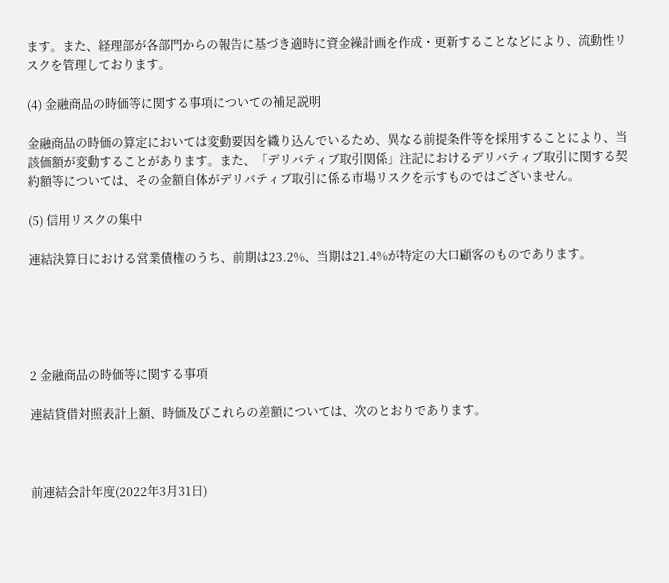ます。また、経理部が各部門からの報告に基づき適時に資金繰計画を作成・更新することなどにより、流動性リスクを管理しております。

(4) 金融商品の時価等に関する事項についての補足説明

金融商品の時価の算定においては変動要因を織り込んでいるため、異なる前提条件等を採用することにより、当該価額が変動することがあります。また、「デリバティブ取引関係」注記におけるデリバティブ取引に関する契約額等については、その金額自体がデリバティブ取引に係る市場リスクを示すものではございません。

(5) 信用リスクの集中

連結決算日における営業債権のうち、前期は23.2%、当期は21.4%が特定の大口顧客のものであります。





2 金融商品の時価等に関する事項

連結貸借対照表計上額、時価及びこれらの差額については、次のとおりであります。



前連結会計年度(2022年3月31日)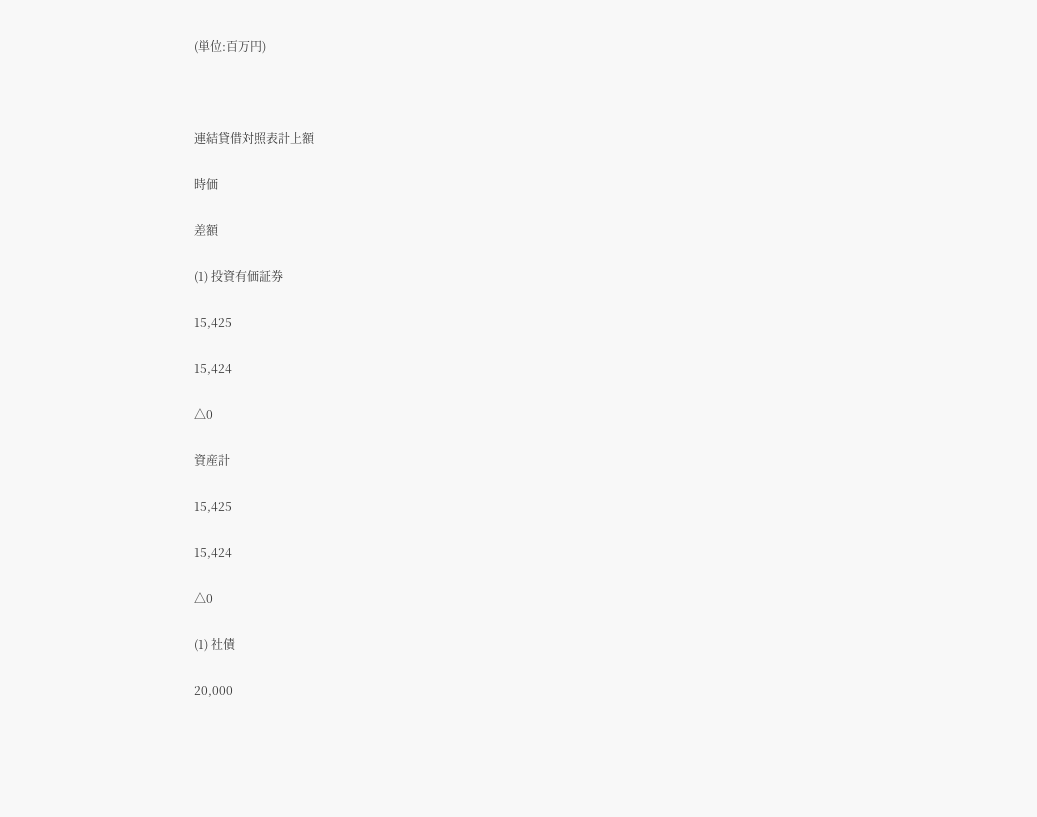(単位:百万円)



連結貸借対照表計上額

時価

差額

(1) 投資有価証券

15,425

15,424

△0

資産計

15,425

15,424

△0

(1) 社債

20,000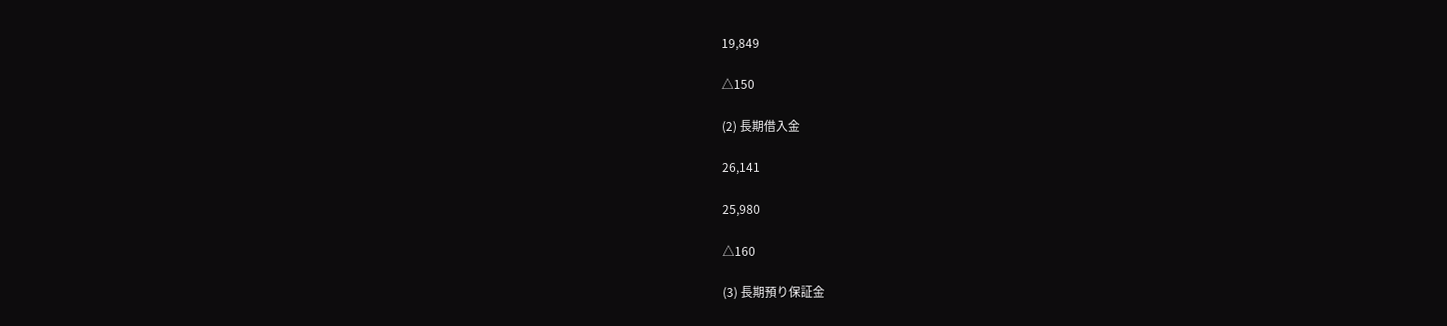19,849

△150

(2) 長期借入金

26,141

25,980

△160

(3) 長期預り保証金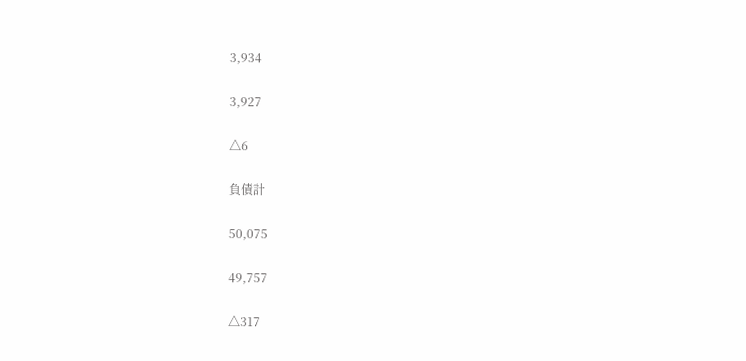3,934

3,927

△6

負債計

50,075

49,757

△317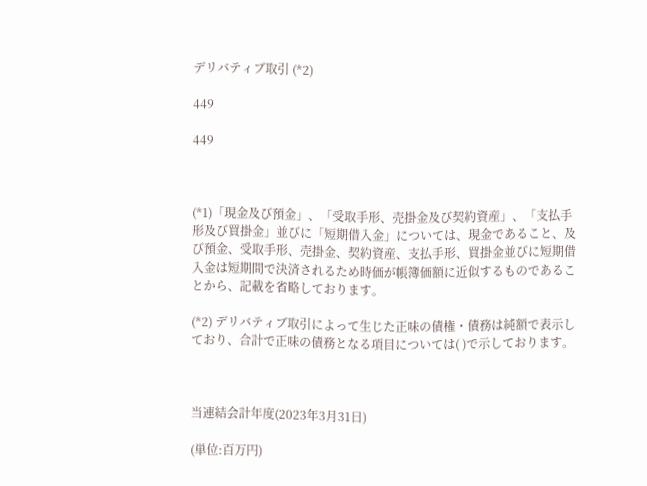デリバティブ取引 (*2)

449

449



(*1)「現金及び預金」、「受取手形、売掛金及び契約資産」、「支払手形及び買掛金」並びに「短期借入金」については、現金であること、及び預金、受取手形、売掛金、契約資産、支払手形、買掛金並びに短期借入金は短期間で決済されるため時価が帳簿価額に近似するものであることから、記載を省略しております。

(*2) デリバティブ取引によって生じた正味の債権・債務は純額で表示しており、合計で正味の債務となる項目については( )で示しております。



当連結会計年度(2023年3月31日)

(単位:百万円)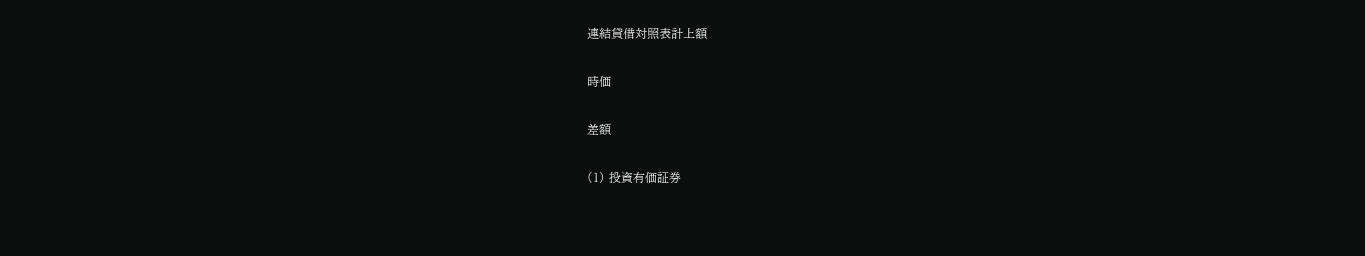連結貸借対照表計上額

時価

差額

(1) 投資有価証券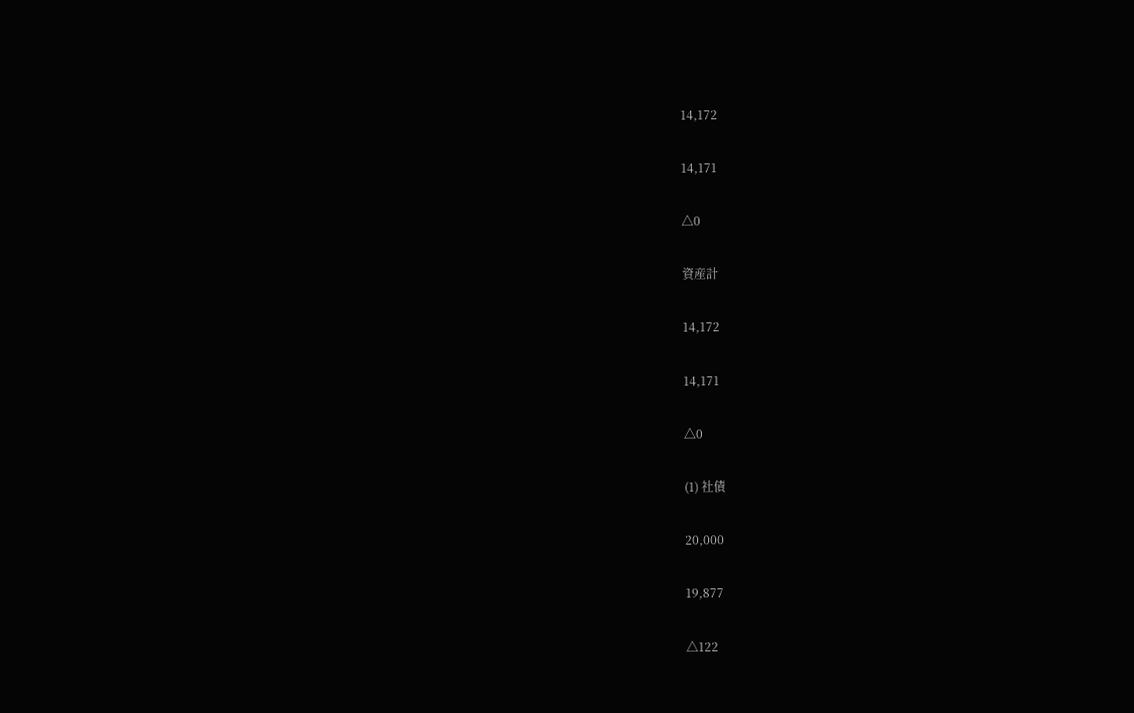14,172

14,171

△0

資産計

14,172

14,171

△0

(1) 社債

20,000

19,877

△122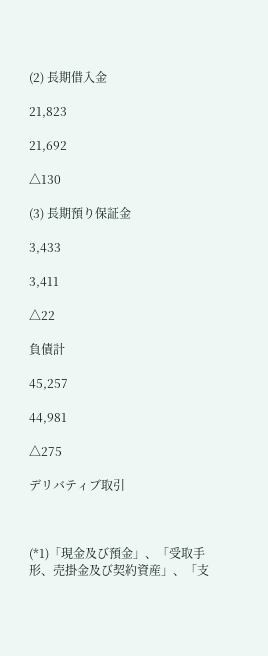(2) 長期借入金

21,823

21,692

△130

(3) 長期預り保証金

3,433

3,411

△22

負債計

45,257

44,981

△275

デリバティブ取引



(*1)「現金及び預金」、「受取手形、売掛金及び契約資産」、「支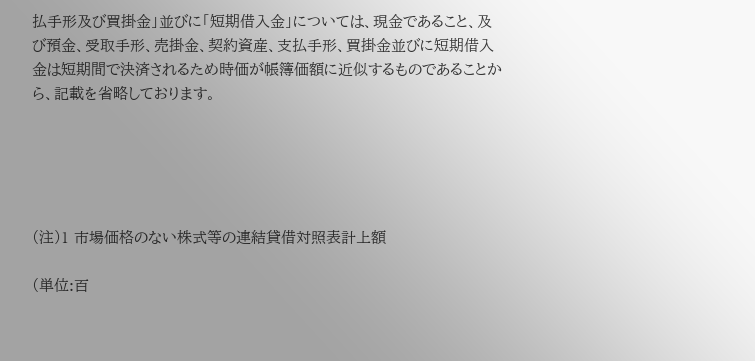払手形及び買掛金」並びに「短期借入金」については、現金であること、及び預金、受取手形、売掛金、契約資産、支払手形、買掛金並びに短期借入金は短期間で決済されるため時価が帳簿価額に近似するものであることから、記載を省略しております。





(注)1 市場価格のない株式等の連結貸借対照表計上額

(単位:百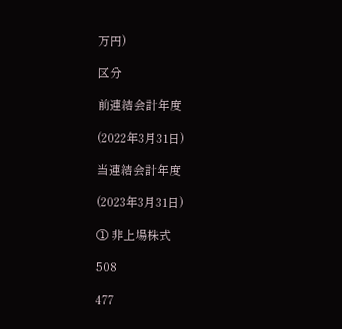万円)

区分

前連結会計年度

(2022年3月31日)

当連結会計年度

(2023年3月31日)

① 非上場株式

508

477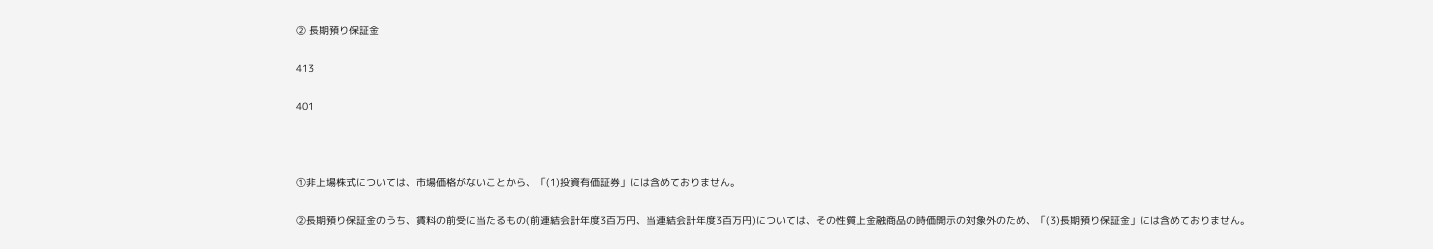② 長期預り保証金

413

401



①非上場株式については、市場価格がないことから、「(1)投資有価証券」には含めておりません。

②長期預り保証金のうち、賃料の前受に当たるもの(前連結会計年度3百万円、当連結会計年度3百万円)については、その性質上金融商品の時価開示の対象外のため、「(3)長期預り保証金」には含めておりません。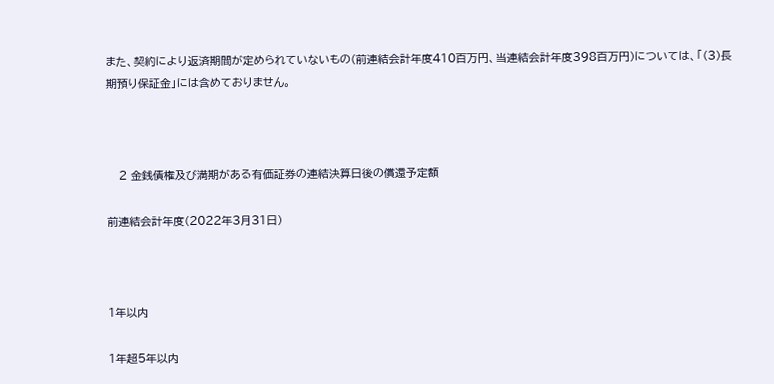また、契約により返済期間が定められていないもの(前連結会計年度410百万円、当連結会計年度398百万円)については、「(3)長期預り保証金」には含めておりません。



   2 金銭債権及び満期がある有価証券の連結決算日後の償還予定額

前連結会計年度(2022年3月31日)



1年以内

1年超5年以内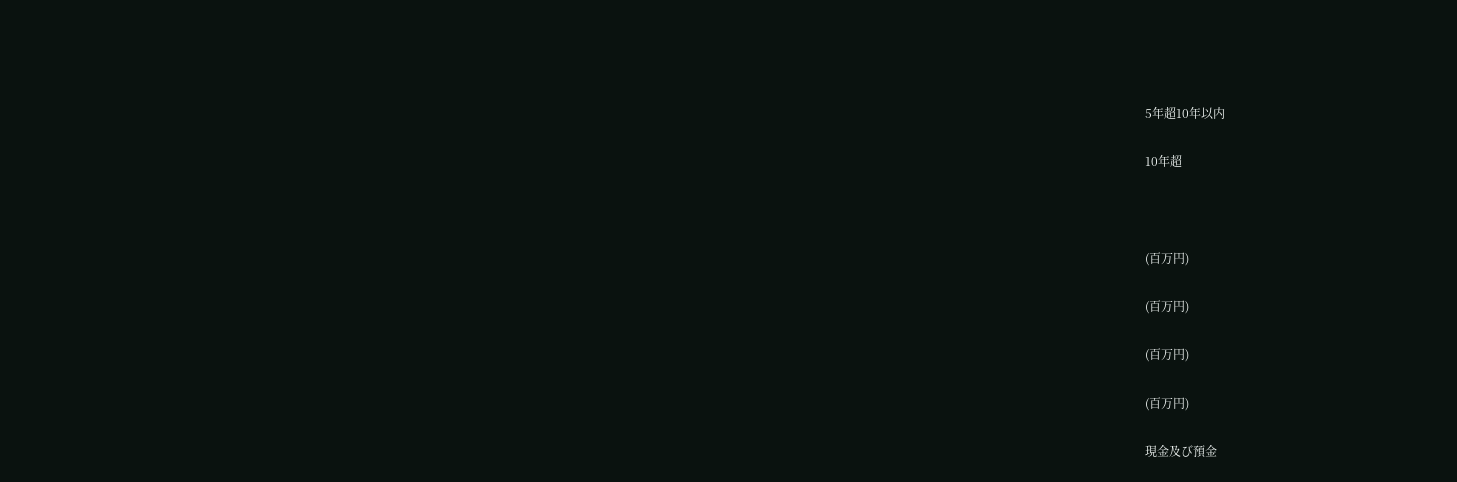5年超10年以内

10年超



(百万円)

(百万円)

(百万円)

(百万円)

現金及び預金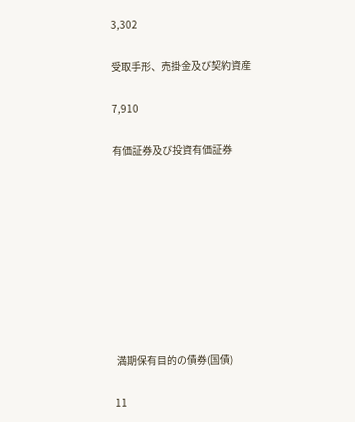3,302

受取手形、売掛金及び契約資産

7,910

有価証券及び投資有価証券









 満期保有目的の債券(国債)

11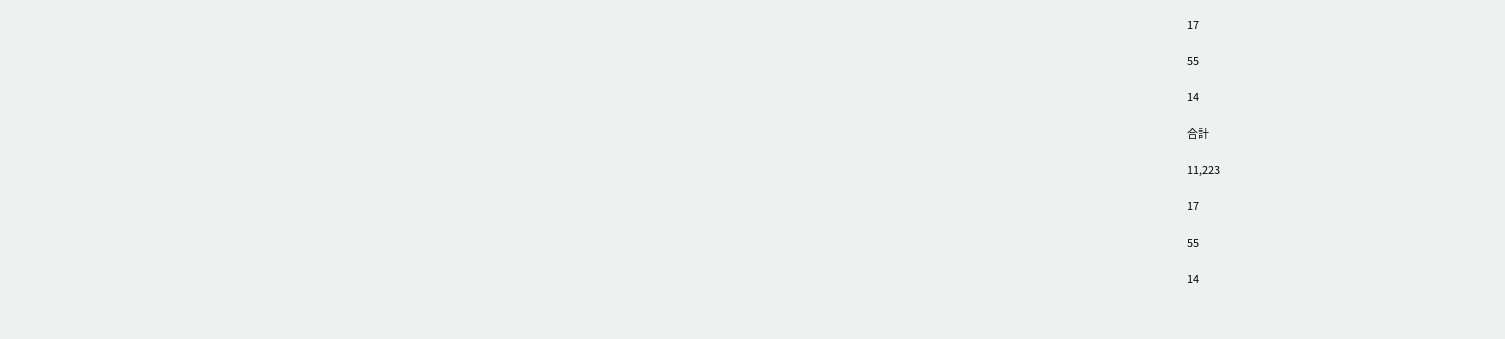17

55

14

合計

11,223

17

55

14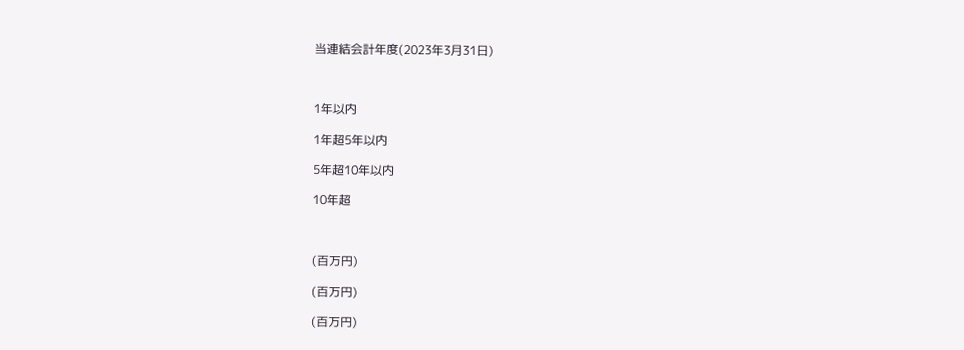当連結会計年度(2023年3月31日)



1年以内

1年超5年以内

5年超10年以内

10年超



(百万円)

(百万円)

(百万円)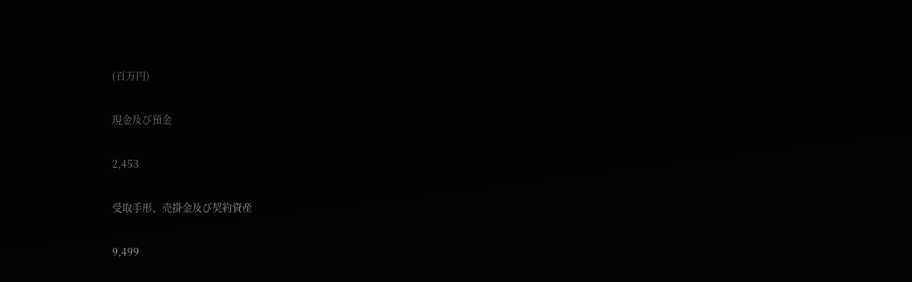(百万円)

現金及び預金

2,453

受取手形、売掛金及び契約資産

9,499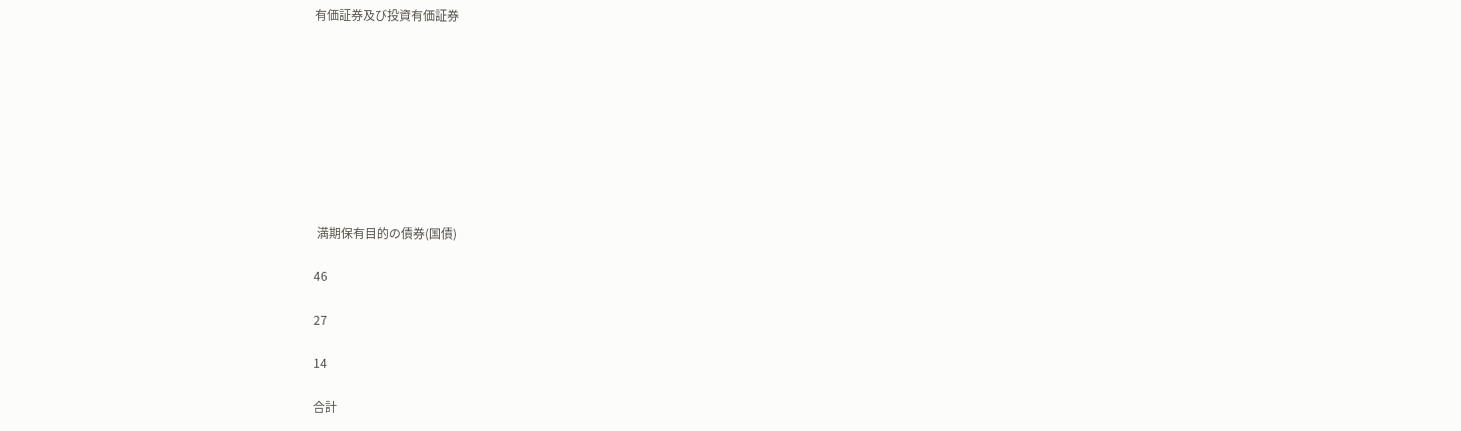有価証券及び投資有価証券









 満期保有目的の債券(国債)

46

27

14

合計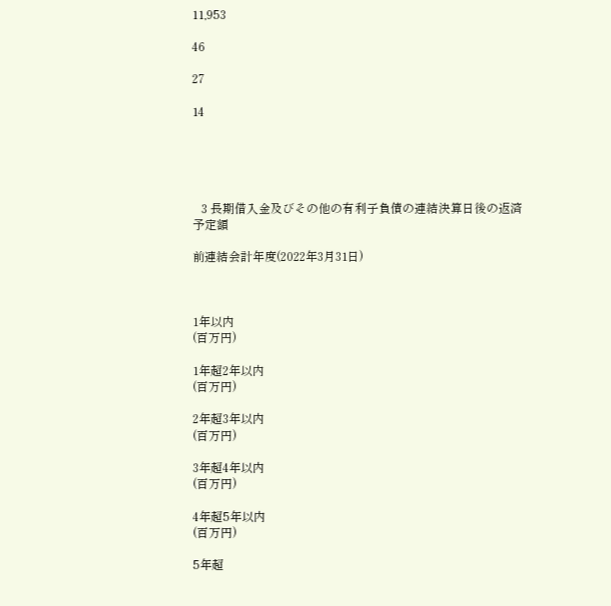11,953

46

27

14





   3 長期借入金及びその他の有利子負債の連結決算日後の返済予定額

前連結会計年度(2022年3月31日)



1年以内
(百万円)

1年超2年以内
(百万円)

2年超3年以内
(百万円)

3年超4年以内
(百万円)

4年超5年以内
(百万円)

5年超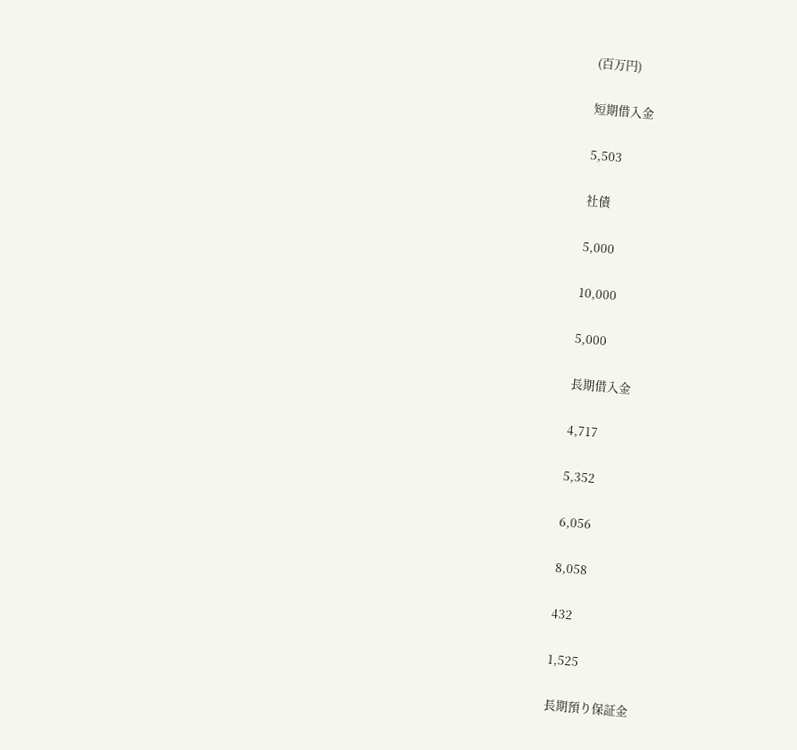(百万円)

短期借入金

5,503

社債

5,000

10,000

5,000

長期借入金

4,717

5,352

6,056

8,058

432

1,525

長期預り保証金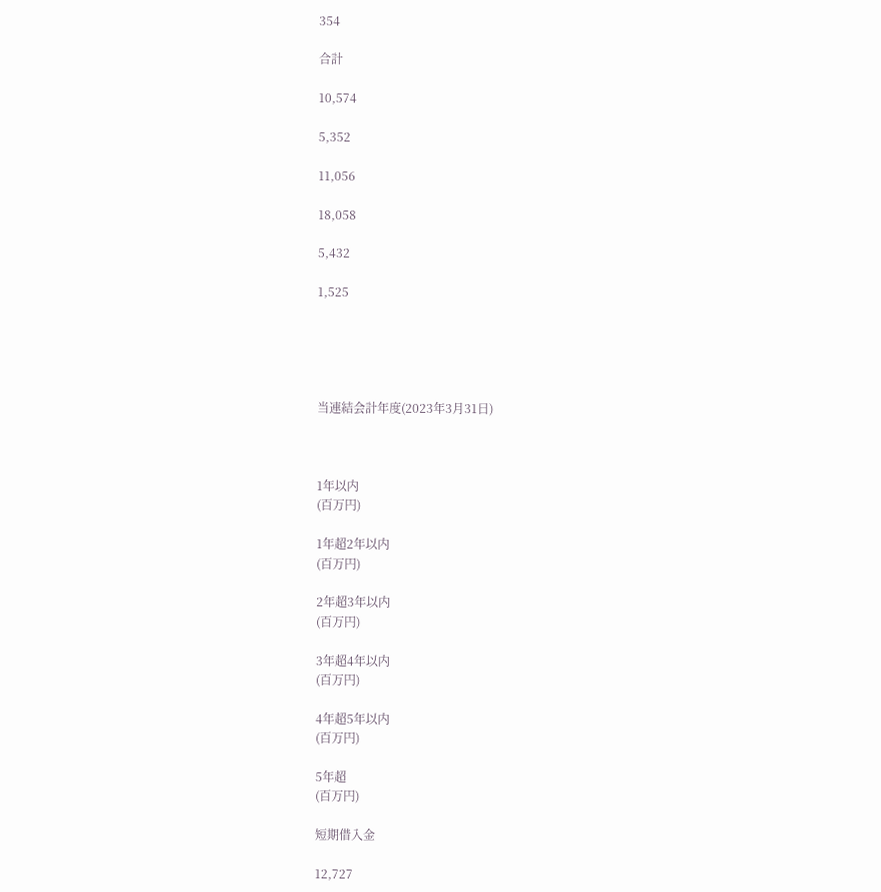354

合計

10,574

5,352

11,056

18,058

5,432

1,525





当連結会計年度(2023年3月31日)



1年以内
(百万円)

1年超2年以内
(百万円)

2年超3年以内
(百万円)

3年超4年以内
(百万円)

4年超5年以内
(百万円)

5年超
(百万円)

短期借入金

12,727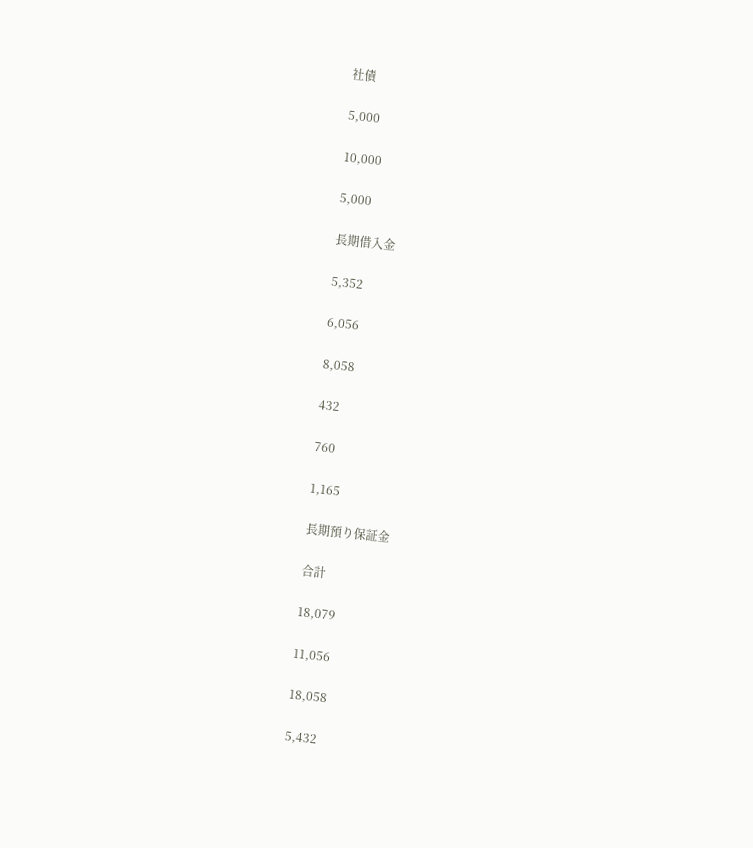社債

5,000

10,000

5,000

長期借入金

5,352

6,056

8,058

432

760

1,165

長期預り保証金

合計

18,079

11,056

18,058

5,432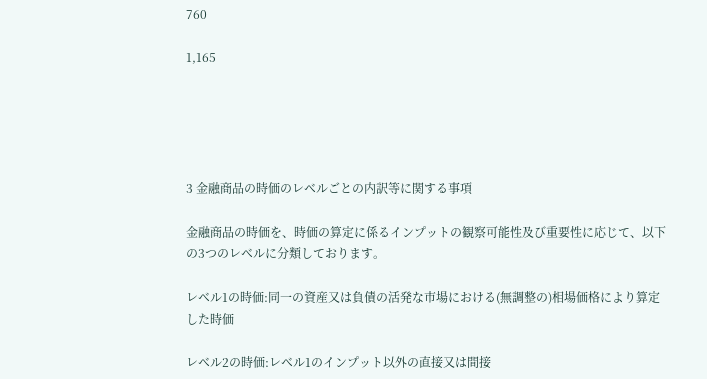760

1,165





3 金融商品の時価のレベルごとの内訳等に関する事項

金融商品の時価を、時価の算定に係るインプットの観察可能性及び重要性に応じて、以下の3つのレベルに分類しております。

レベル1の時価:同一の資産又は負債の活発な市場における(無調整の)相場価格により算定した時価

レベル2の時価:レベル1のインプット以外の直接又は間接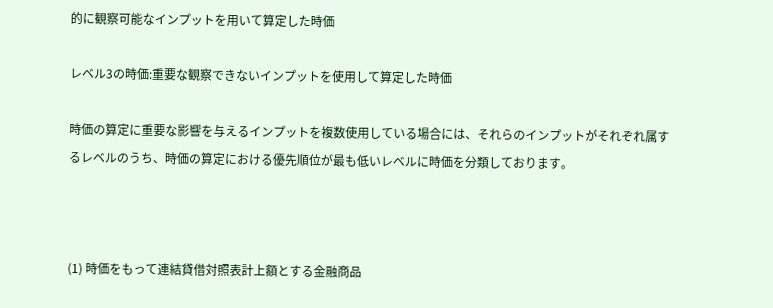的に観察可能なインプットを用いて算定した時価

レベル3の時価:重要な観察できないインプットを使用して算定した時価

時価の算定に重要な影響を与えるインプットを複数使用している場合には、それらのインプットがそれぞれ属するレベルのうち、時価の算定における優先順位が最も低いレベルに時価を分類しております。



(1) 時価をもって連結貸借対照表計上額とする金融商品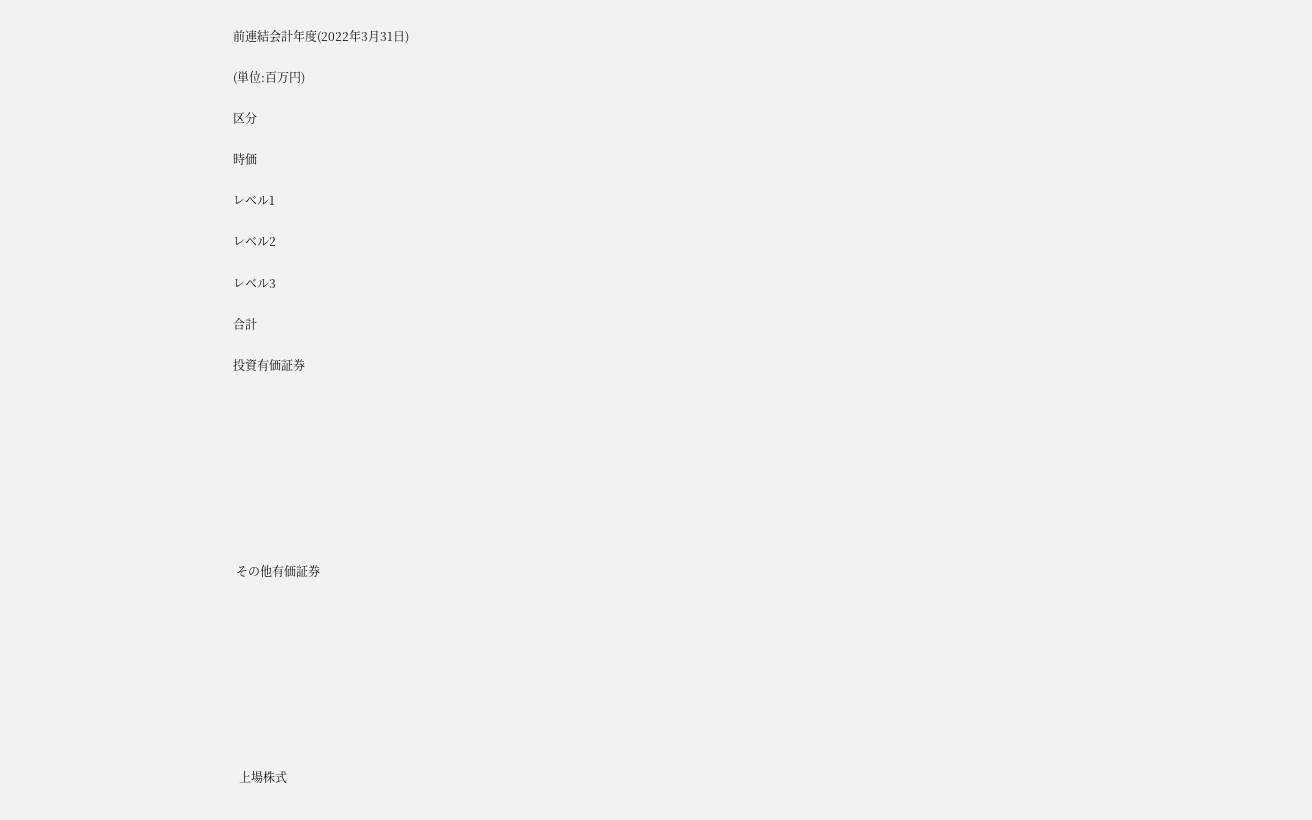前連結会計年度(2022年3月31日)

(単位:百万円)

区分

時価

レベル1

レベル2

レベル3

合計

投資有価証券









 その他有価証券









  上場株式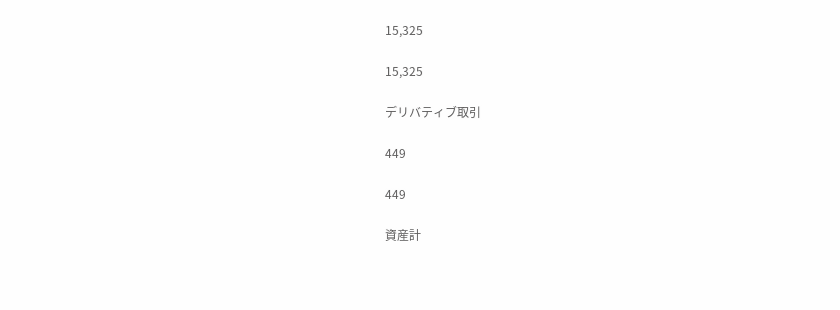15,325

15,325

デリバティブ取引

449

449

資産計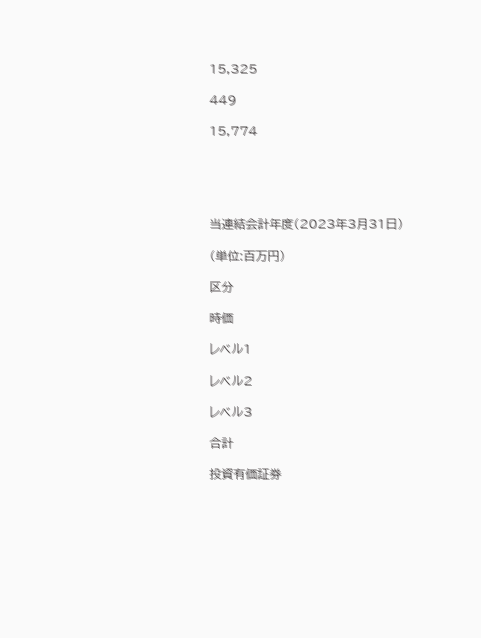15,325

449

15,774





当連結会計年度(2023年3月31日)

(単位:百万円)

区分

時価

レベル1

レベル2

レベル3

合計

投資有価証券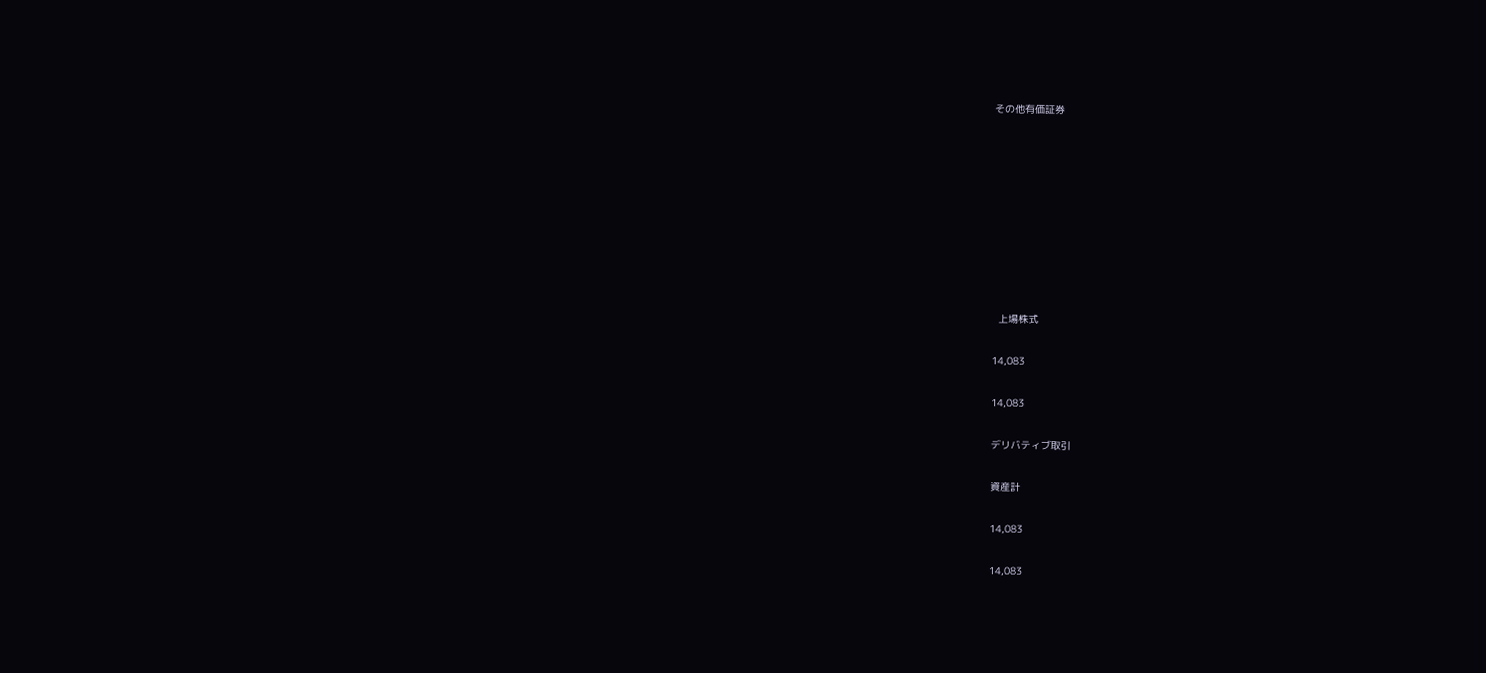その他有価証券









  上場株式

14,083

14,083

デリバティブ取引

資産計

14,083

14,083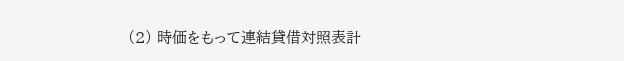(2) 時価をもって連結貸借対照表計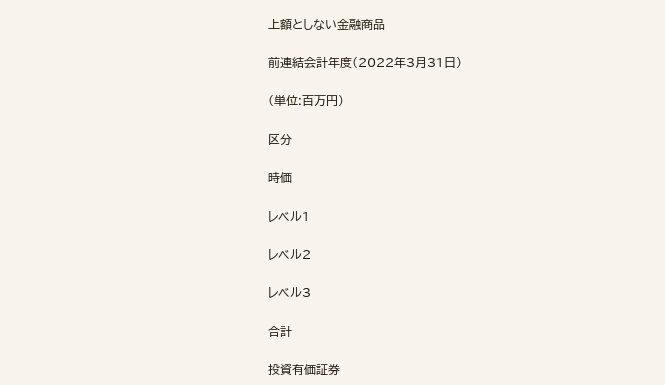上額としない金融商品

前連結会計年度(2022年3月31日)

(単位:百万円)

区分

時価

レベル1

レベル2

レベル3

合計

投資有価証券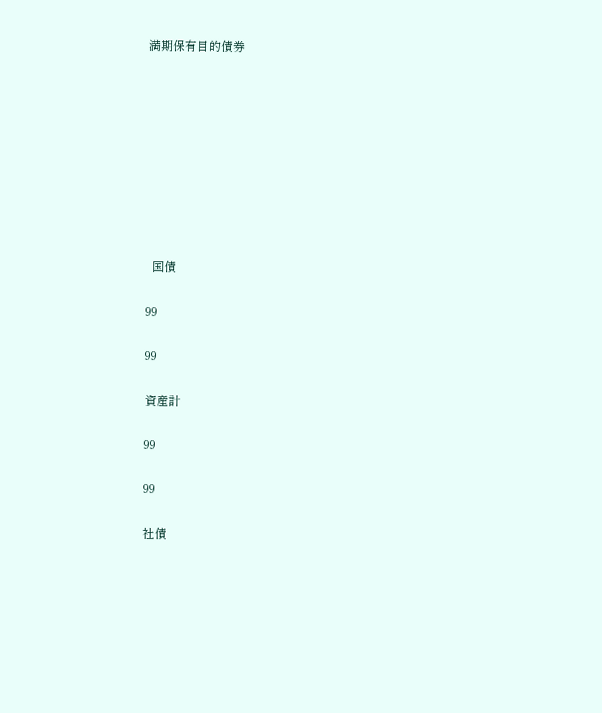満期保有目的債券









  国債

99

99

資産計

99

99

社債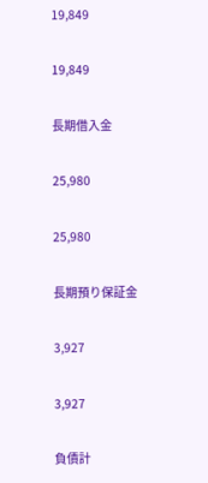19,849

19,849

長期借入金

25,980

25,980

長期預り保証金

3,927

3,927

負債計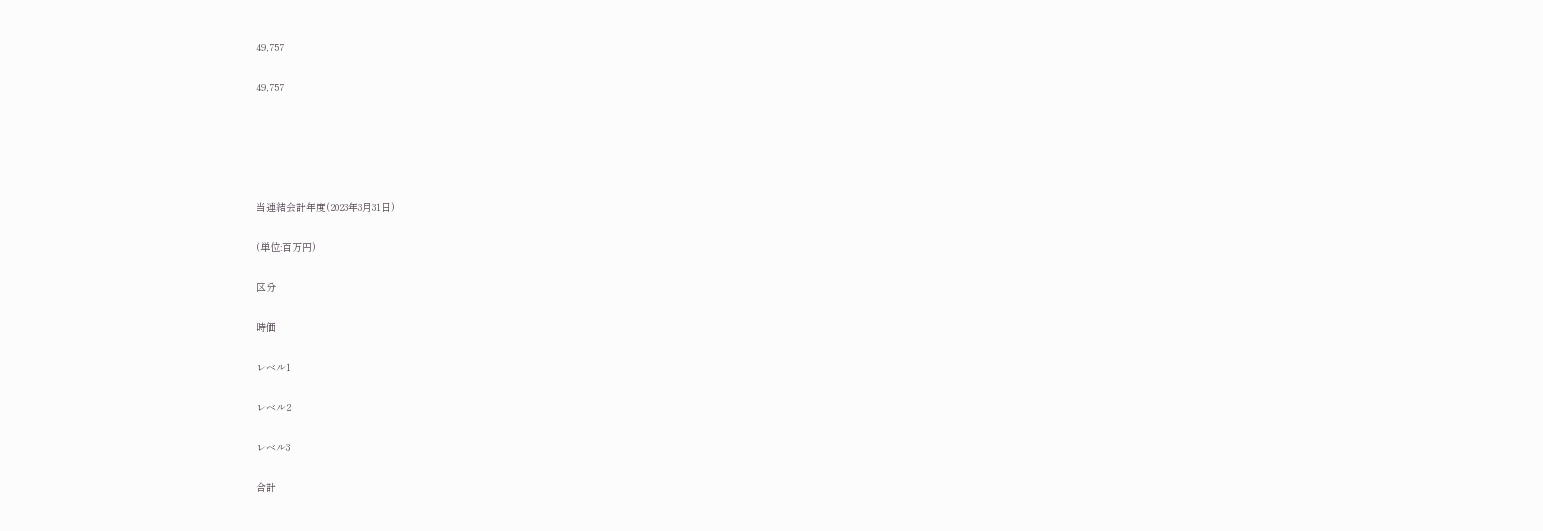49,757

49,757





当連結会計年度(2023年3月31日)

(単位:百万円)

区分

時価

レベル1

レベル2

レベル3

合計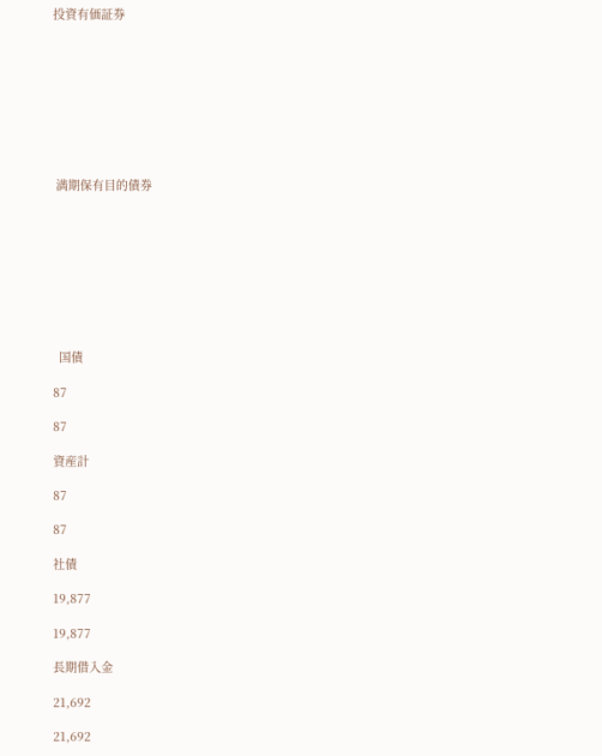投資有価証券









 満期保有目的債券









  国債

87

87

資産計

87

87

社債

19,877

19,877

長期借入金

21,692

21,692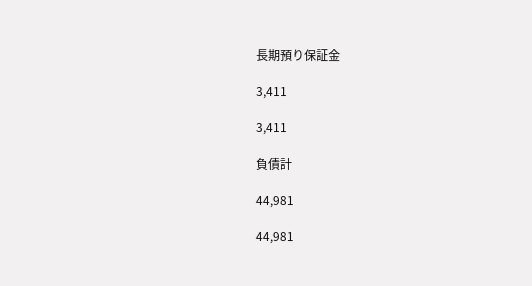長期預り保証金

3,411

3,411

負債計

44,981

44,981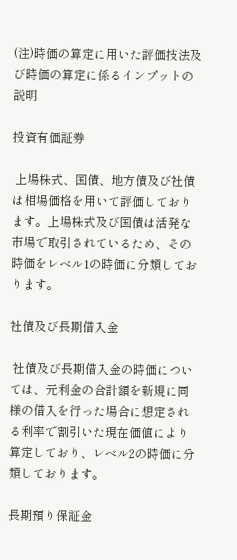(注)時価の算定に用いた評価技法及び時価の算定に係るインプットの説明

投資有価証券

 上場株式、国債、地方債及び社債は相場価格を用いて評価しております。上場株式及び国債は活発な市場で取引されているため、その時価をレベル1の時価に分類しております。

社債及び長期借入金

 社債及び長期借入金の時価については、元利金の合計額を新規に同様の借入を行った場合に想定される利率で割引いた現在価値により算定しており、レベル2の時価に分類しております。

長期預り保証金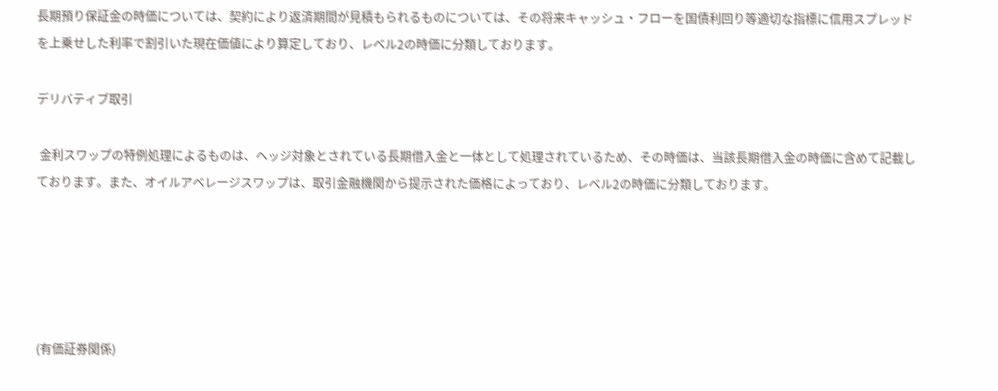長期預り保証金の時価については、契約により返済期間が見積もられるものについては、その将来キャッシュ・フローを国債利回り等適切な指標に信用スプレッドを上乗せした利率で割引いた現在価値により算定しており、レベル2の時価に分類しております。

デリバティブ取引

 金利スワップの特例処理によるものは、ヘッジ対象とされている長期借入金と一体として処理されているため、その時価は、当該長期借入金の時価に含めて記載しております。また、オイルアベレージスワップは、取引金融機関から提示された価格によっており、レベル2の時価に分類しております。





(有価証券関係)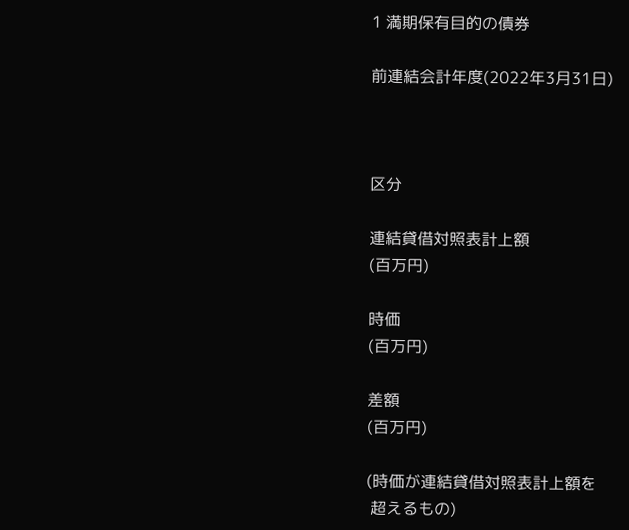1 満期保有目的の債券

前連結会計年度(2022年3月31日)



区分

連結貸借対照表計上額
(百万円)

時価
(百万円)

差額
(百万円)

(時価が連結貸借対照表計上額を
 超えるもの)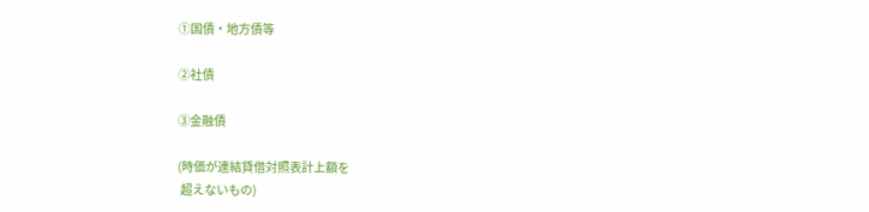①国債・地方債等

②社債

③金融債

(時価が連結貸借対照表計上額を
 超えないもの)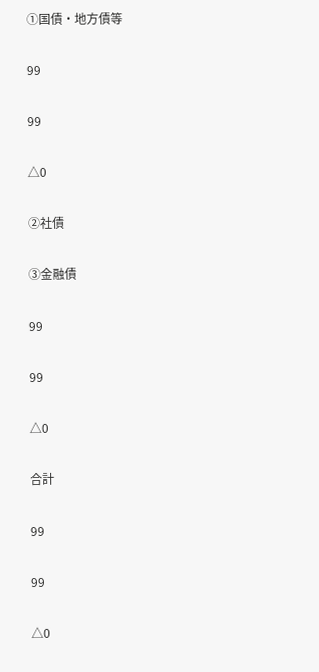①国債・地方債等

99

99

△0

②社債

③金融債

99

99

△0

合計

99

99

△0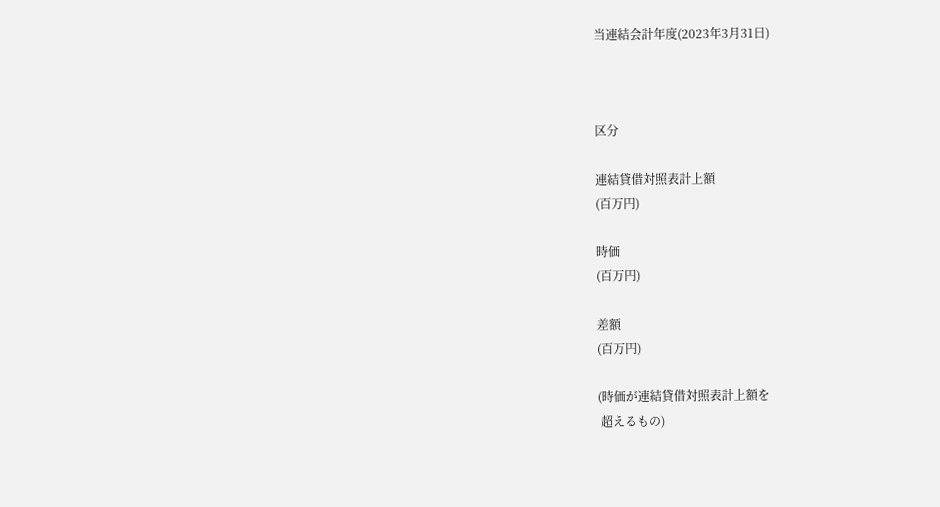当連結会計年度(2023年3月31日)



区分

連結貸借対照表計上額
(百万円)

時価
(百万円)

差額
(百万円)

(時価が連結貸借対照表計上額を
 超えるもの)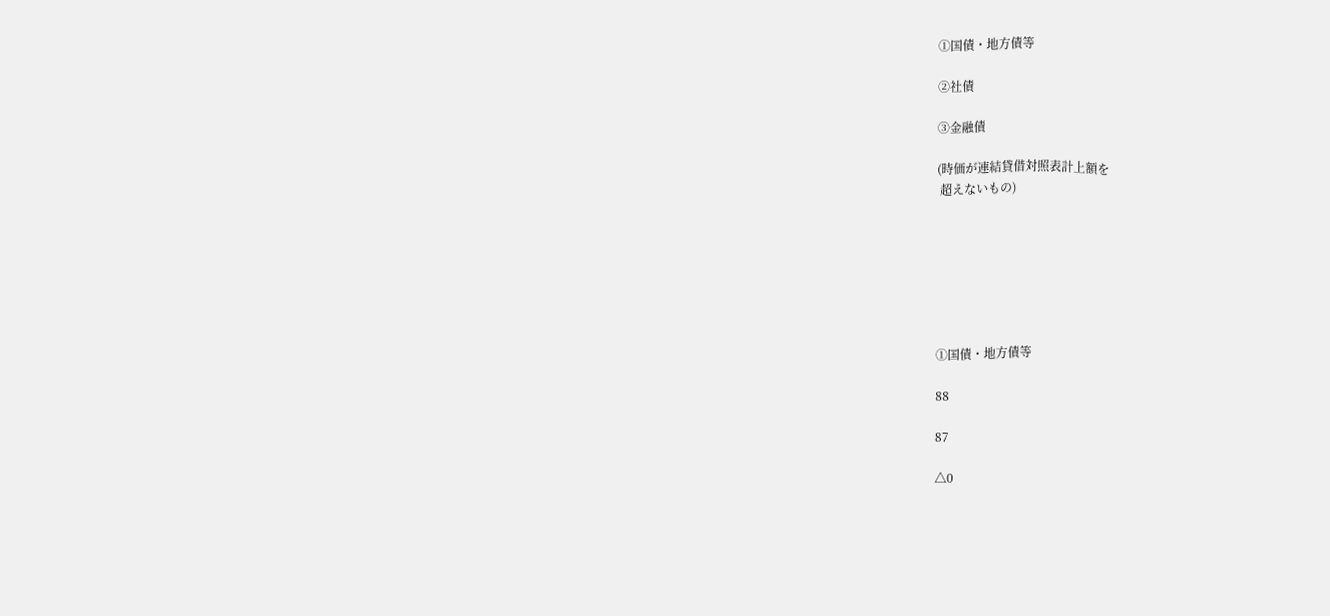①国債・地方債等

②社債

③金融債

(時価が連結貸借対照表計上額を
 超えないもの)







①国債・地方債等

88

87

△0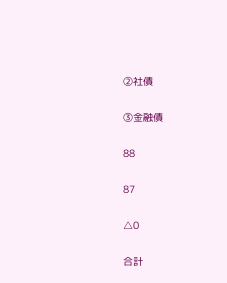②社債

③金融債

88

87

△0

合計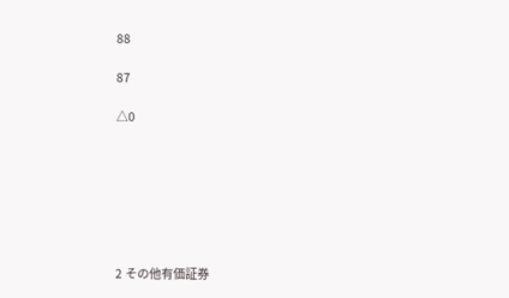88

87

△0







2 その他有価証券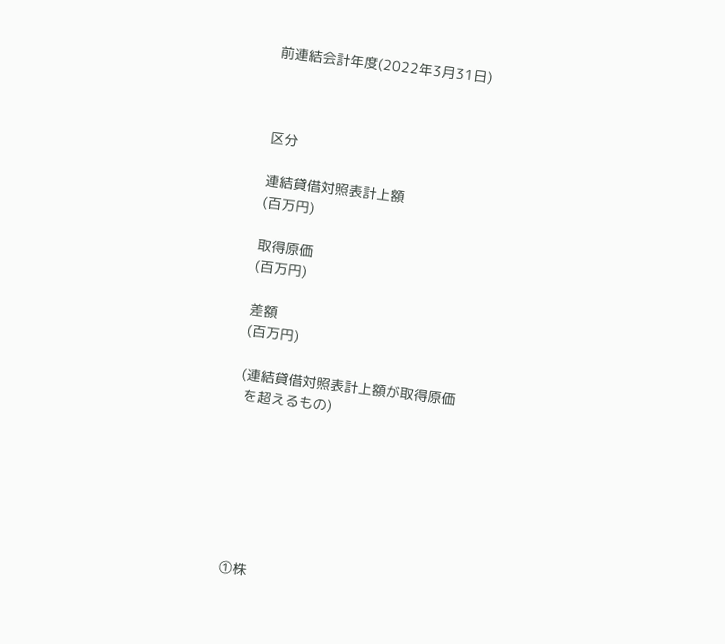前連結会計年度(2022年3月31日)



区分

連結貸借対照表計上額
(百万円)

取得原価
(百万円)

差額
(百万円)

(連結貸借対照表計上額が取得原価
 を超えるもの)







①株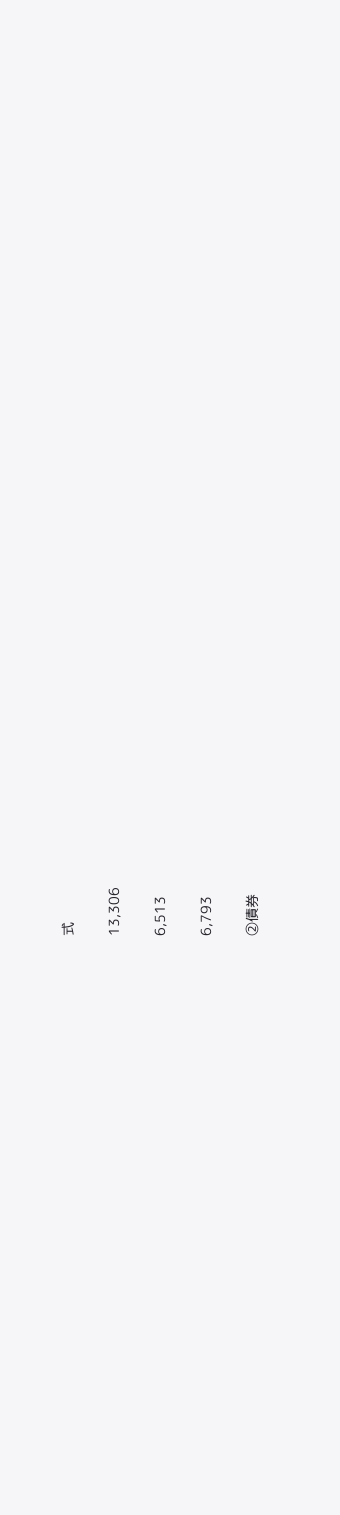式

13,306

6,513

6,793

②債券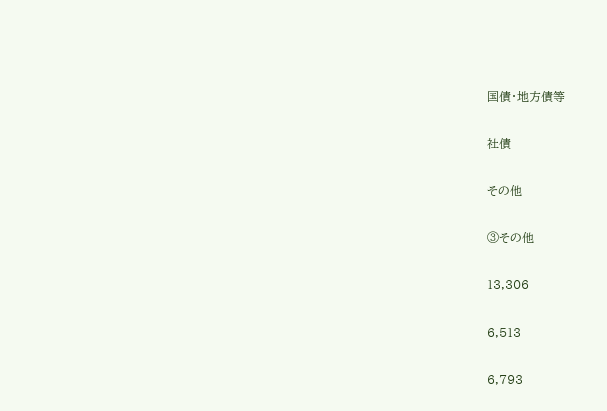国債・地方債等

社債

その他

③その他

13,306

6,513

6,793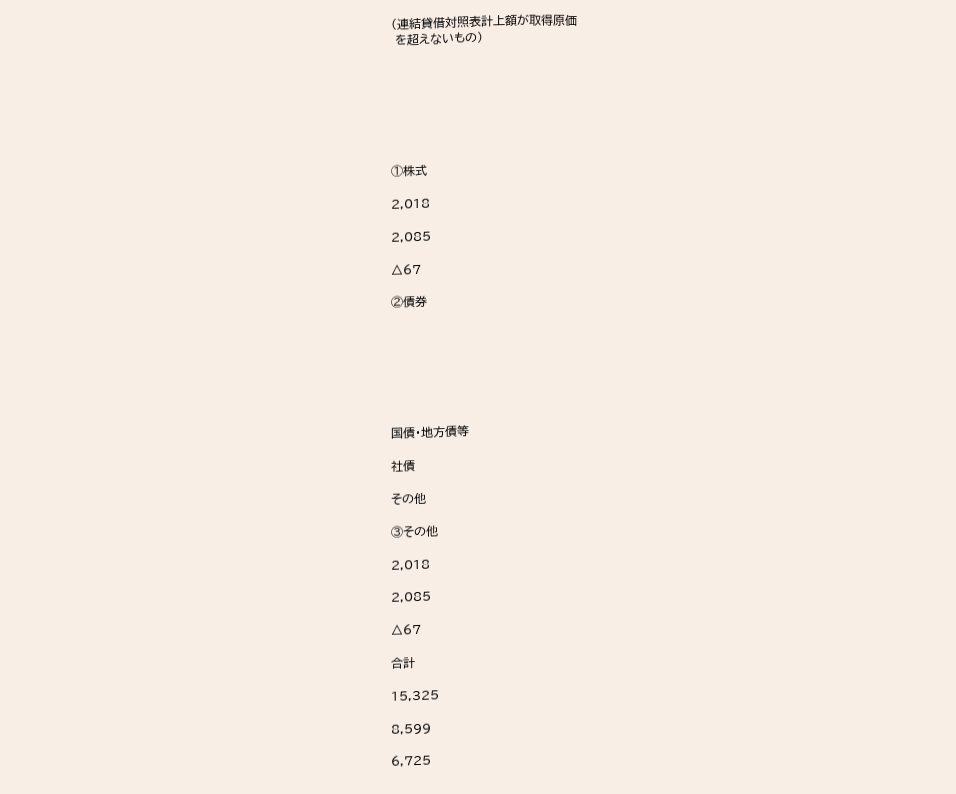(連結貸借対照表計上額が取得原価
 を超えないもの)







①株式

2,018

2,085

△67

②債券







国債・地方債等

社債

その他

③その他

2,018

2,085

△67

合計

15,325

8,599

6,725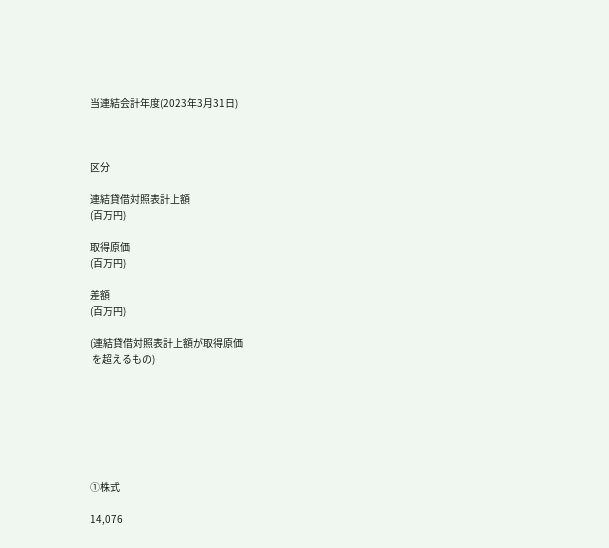当連結会計年度(2023年3月31日)



区分

連結貸借対照表計上額
(百万円)

取得原価
(百万円)

差額
(百万円)

(連結貸借対照表計上額が取得原価
 を超えるもの)







①株式

14,076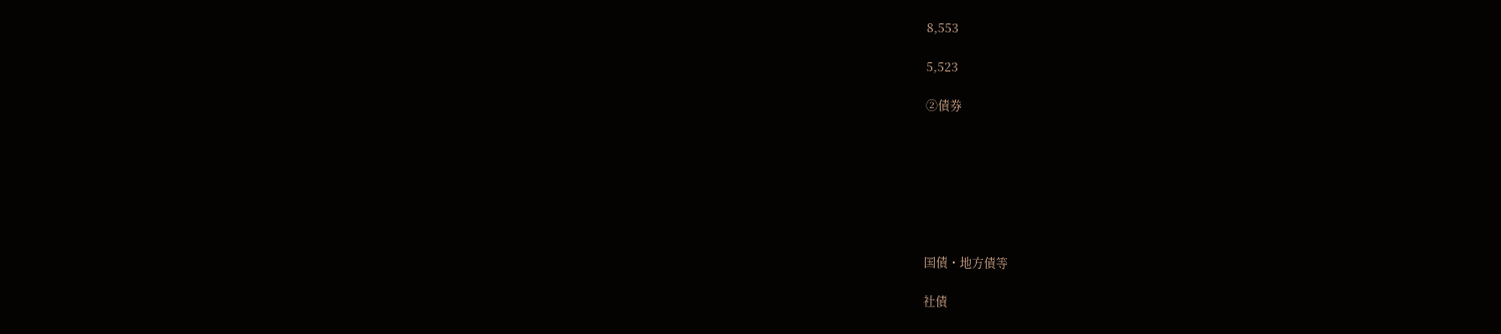8,553

5,523

②債券







国債・地方債等

社債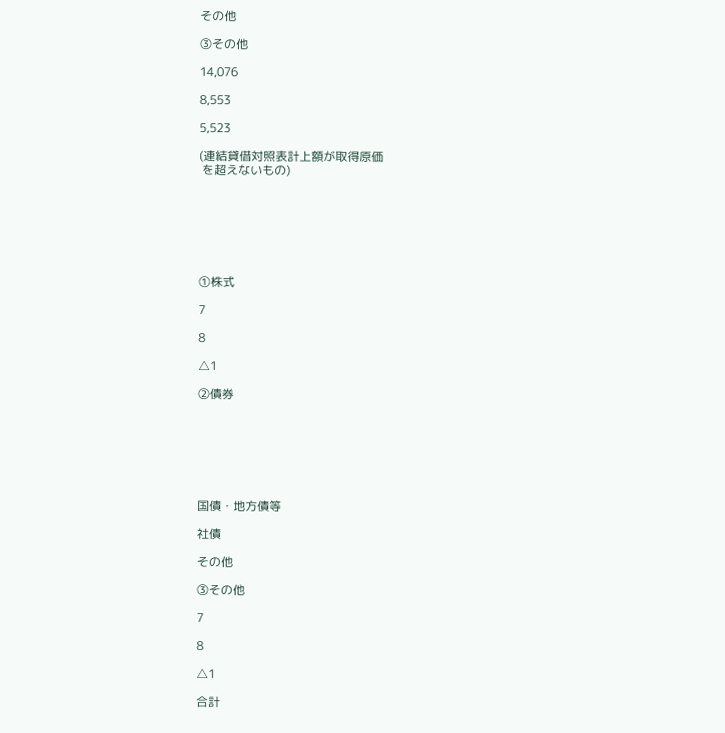その他

③その他

14,076

8,553

5,523

(連結貸借対照表計上額が取得原価
 を超えないもの)







①株式

7

8

△1

②債券







国債・地方債等

社債

その他

③その他

7

8

△1

合計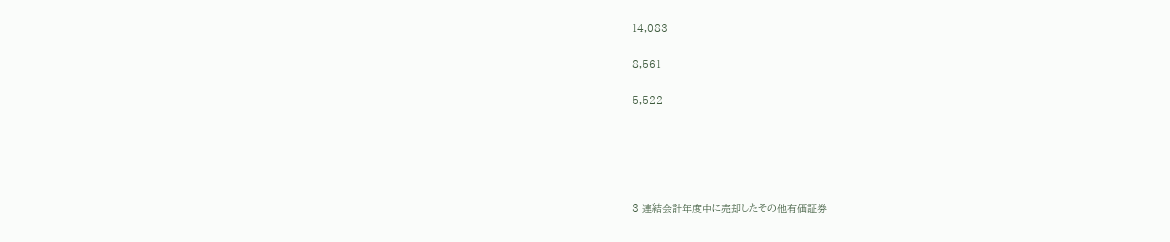14,083

8,561

5,522





3 連結会計年度中に売却したその他有価証券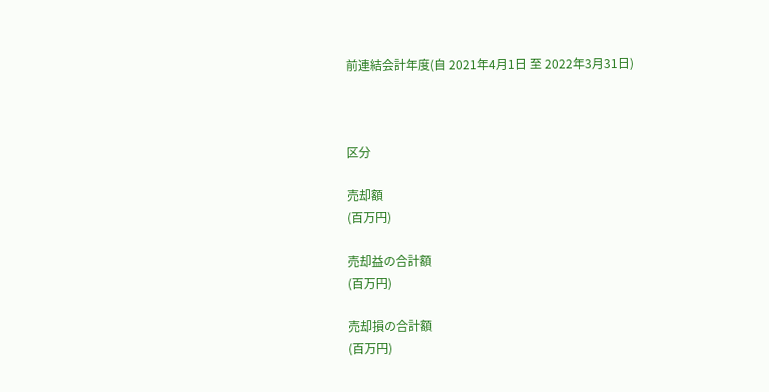前連結会計年度(自 2021年4月1日 至 2022年3月31日)



区分

売却額
(百万円)

売却益の合計額
(百万円)

売却損の合計額
(百万円)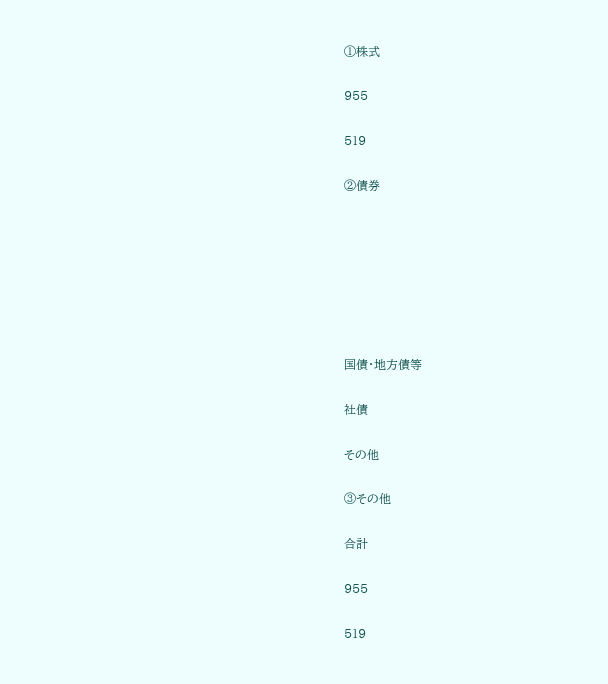①株式

955

519

②債券







国債・地方債等

社債

その他

③その他

合計

955

519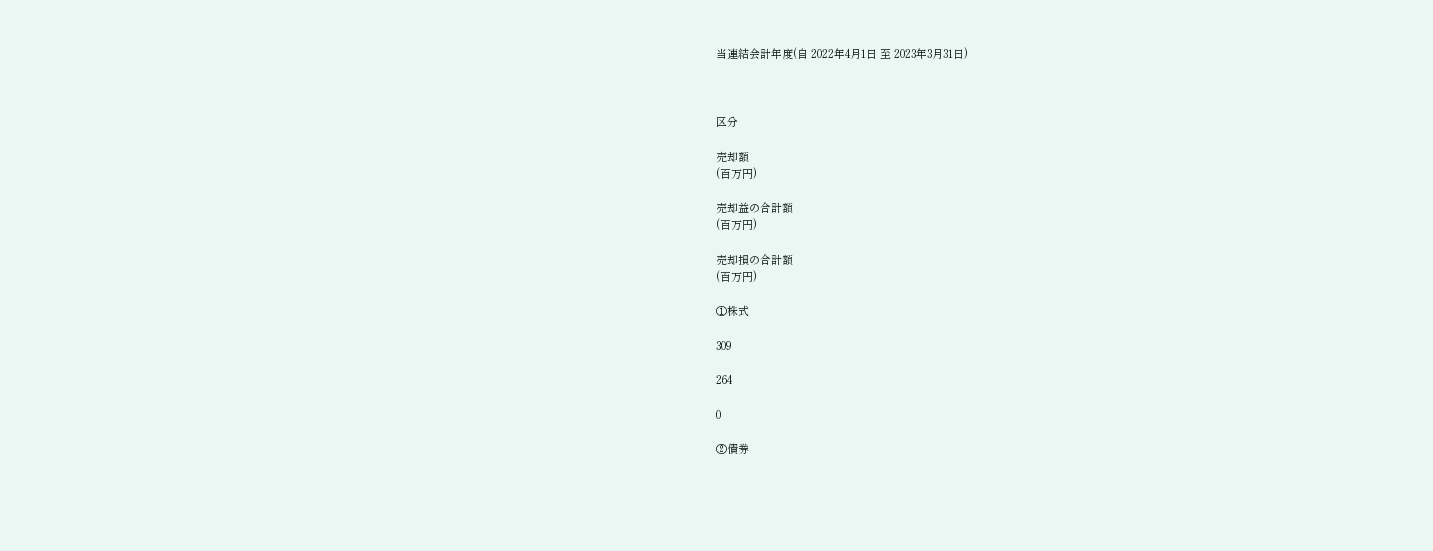当連結会計年度(自 2022年4月1日 至 2023年3月31日)



区分

売却額
(百万円)

売却益の合計額
(百万円)

売却損の合計額
(百万円)

①株式

309

264

0

②債券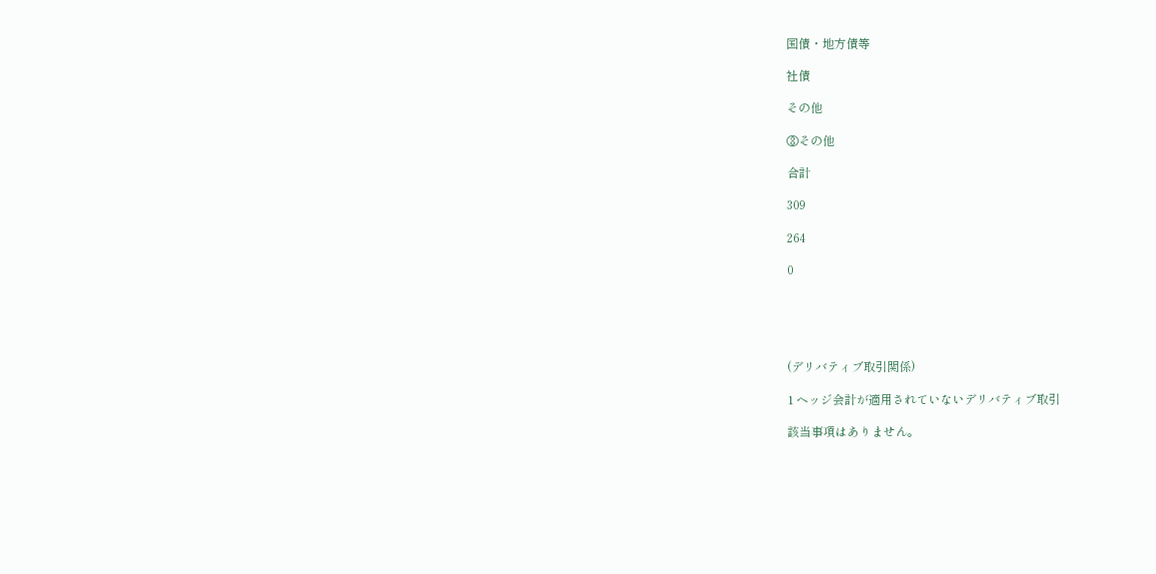国債・地方債等

社債

その他

③その他

合計

309

264

0





(デリバティブ取引関係)

1 ヘッジ会計が適用されていないデリバティブ取引

該当事項はありません。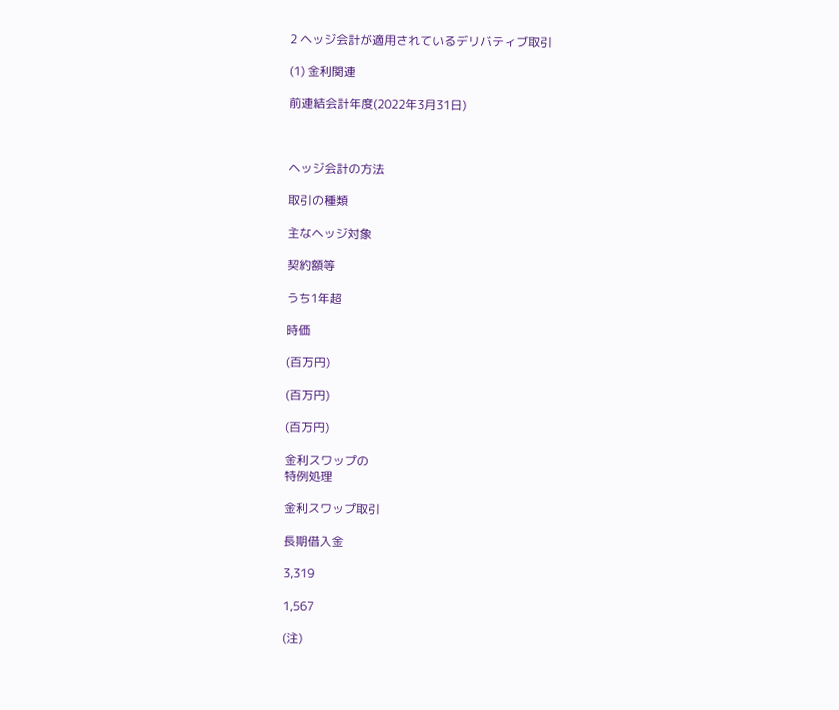2 ヘッジ会計が適用されているデリバティブ取引

(1) 金利関連

前連結会計年度(2022年3月31日)



ヘッジ会計の方法

取引の種類

主なヘッジ対象

契約額等

うち1年超

時価

(百万円)

(百万円)

(百万円)

金利スワップの
特例処理

金利スワップ取引

長期借入金

3,319

1,567

(注)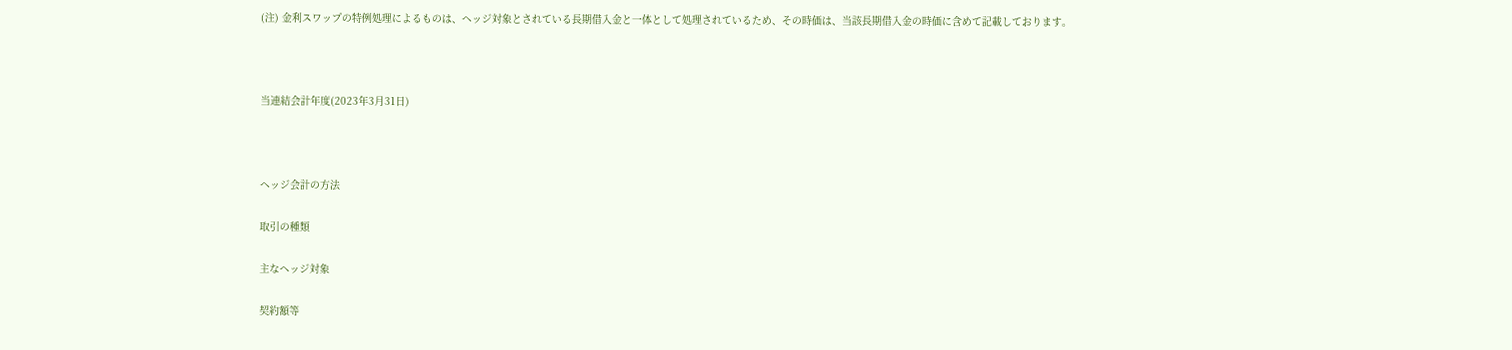(注) 金利スワップの特例処理によるものは、ヘッジ対象とされている長期借入金と一体として処理されているため、その時価は、当該長期借入金の時価に含めて記載しております。



当連結会計年度(2023年3月31日)



ヘッジ会計の方法

取引の種類

主なヘッジ対象

契約額等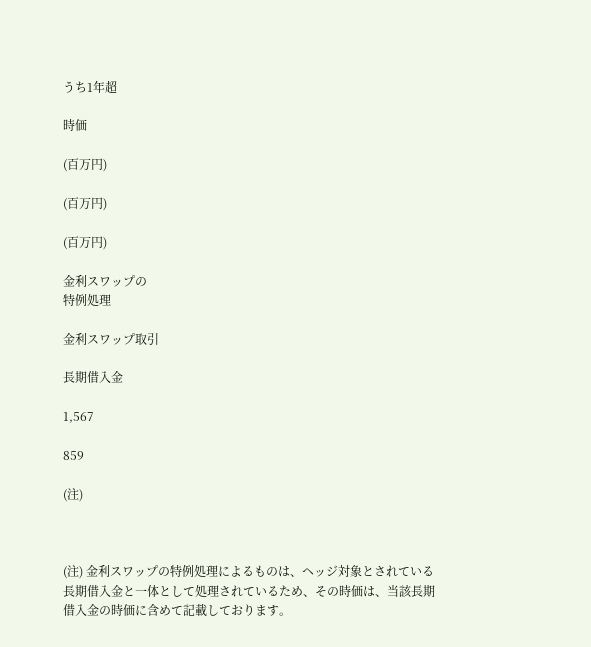うち1年超

時価

(百万円)

(百万円)

(百万円)

金利スワップの
特例処理

金利スワップ取引

長期借入金

1,567

859

(注)



(注) 金利スワップの特例処理によるものは、ヘッジ対象とされている長期借入金と一体として処理されているため、その時価は、当該長期借入金の時価に含めて記載しております。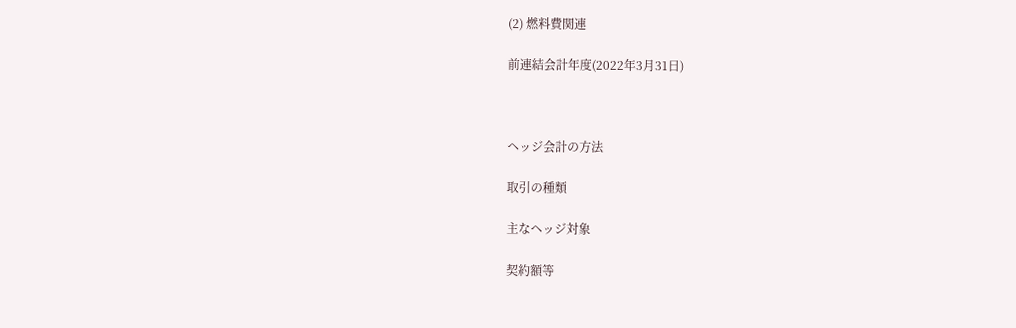(2) 燃料費関連

前連結会計年度(2022年3月31日)



ヘッジ会計の方法

取引の種類

主なヘッジ対象

契約額等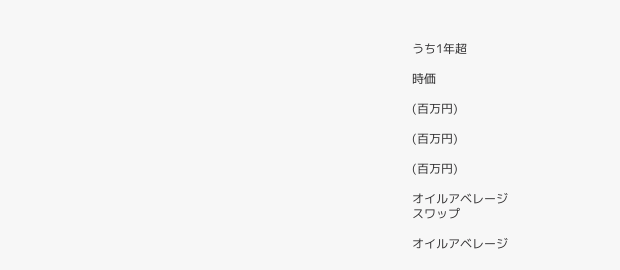うち1年超

時価

(百万円)

(百万円)

(百万円)

オイルアベレージ
スワップ

オイルアベレージ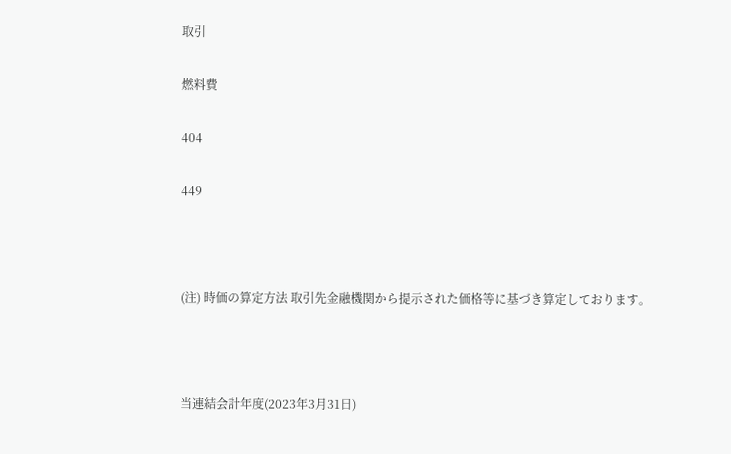取引

燃料費

404

449



(注) 時価の算定方法 取引先金融機関から提示された価格等に基づき算定しております。



当連結会計年度(2023年3月31日)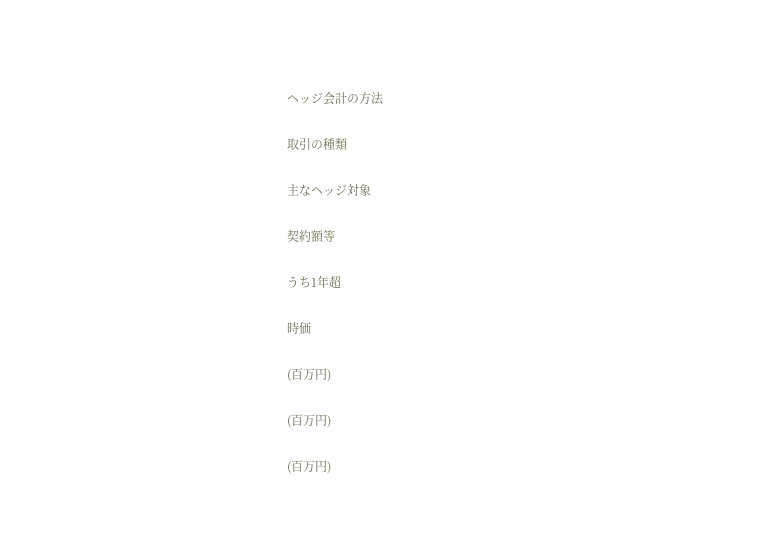ヘッジ会計の方法

取引の種類

主なヘッジ対象

契約額等

うち1年超

時価

(百万円)

(百万円)

(百万円)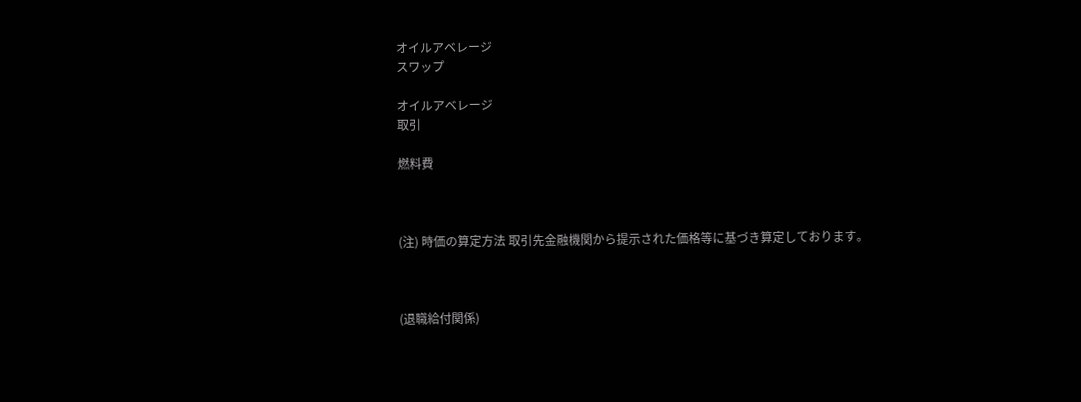オイルアベレージ
スワップ

オイルアベレージ
取引

燃料費



(注) 時価の算定方法 取引先金融機関から提示された価格等に基づき算定しております。



(退職給付関係)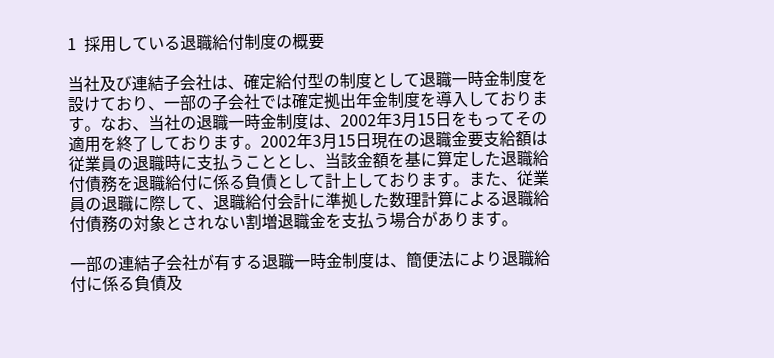1  採用している退職給付制度の概要

当社及び連結子会社は、確定給付型の制度として退職一時金制度を設けており、一部の子会社では確定拠出年金制度を導入しております。なお、当社の退職一時金制度は、2002年3月15日をもってその適用を終了しております。2002年3月15日現在の退職金要支給額は従業員の退職時に支払うこととし、当該金額を基に算定した退職給付債務を退職給付に係る負債として計上しております。また、従業員の退職に際して、退職給付会計に準拠した数理計算による退職給付債務の対象とされない割増退職金を支払う場合があります。

一部の連結子会社が有する退職一時金制度は、簡便法により退職給付に係る負債及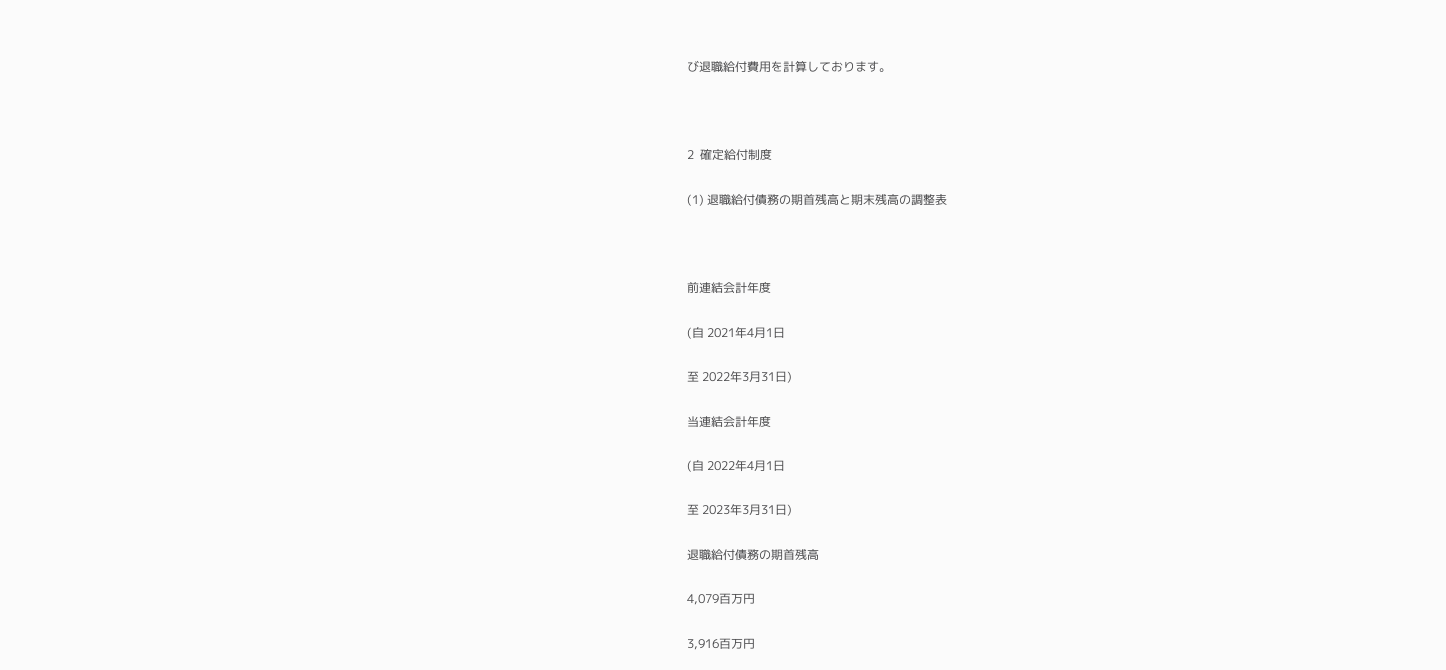び退職給付費用を計算しております。



2  確定給付制度

(1) 退職給付債務の期首残高と期末残高の調整表



前連結会計年度

(自 2021年4月1日

至 2022年3月31日)

当連結会計年度

(自 2022年4月1日

至 2023年3月31日)

退職給付債務の期首残高

4,079百万円

3,916百万円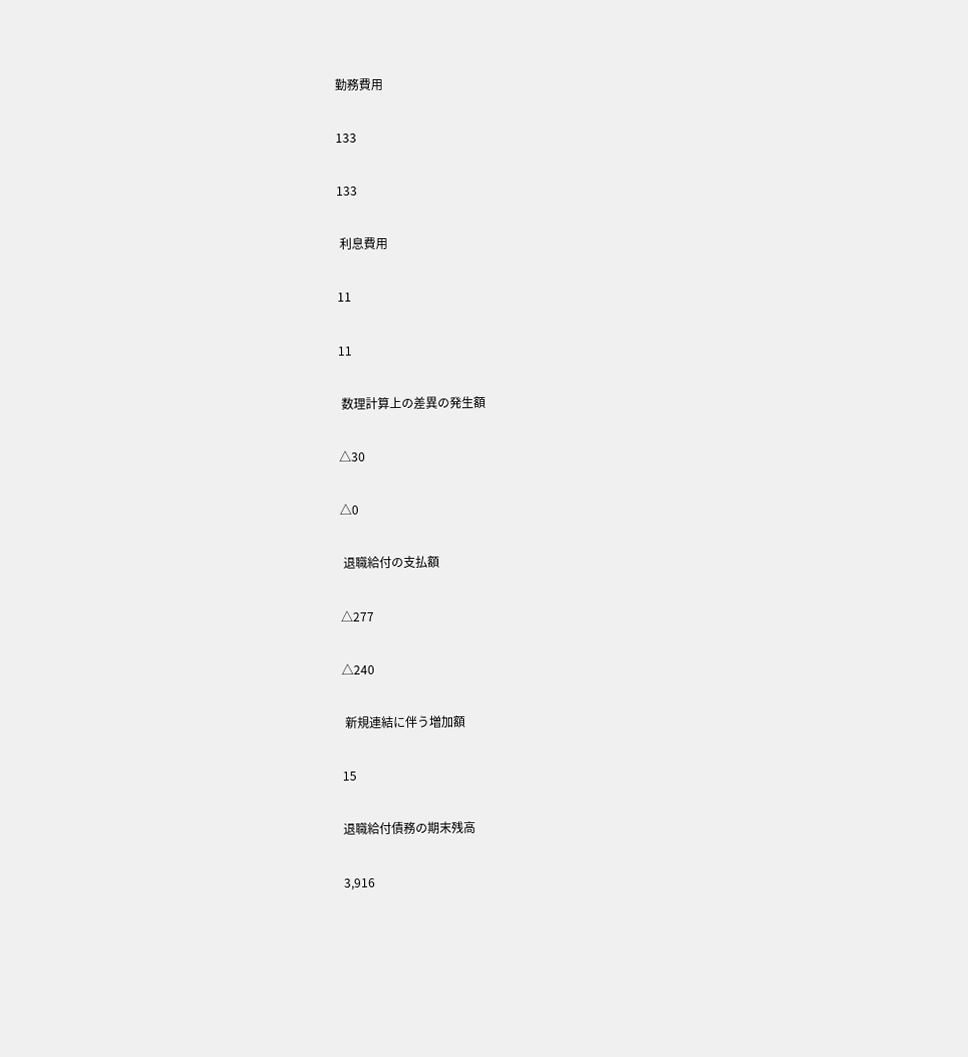勤務費用

133

133

 利息費用

11

11

 数理計算上の差異の発生額

△30

△0

 退職給付の支払額

△277

△240

 新規連結に伴う増加額

15

退職給付債務の期末残高

3,916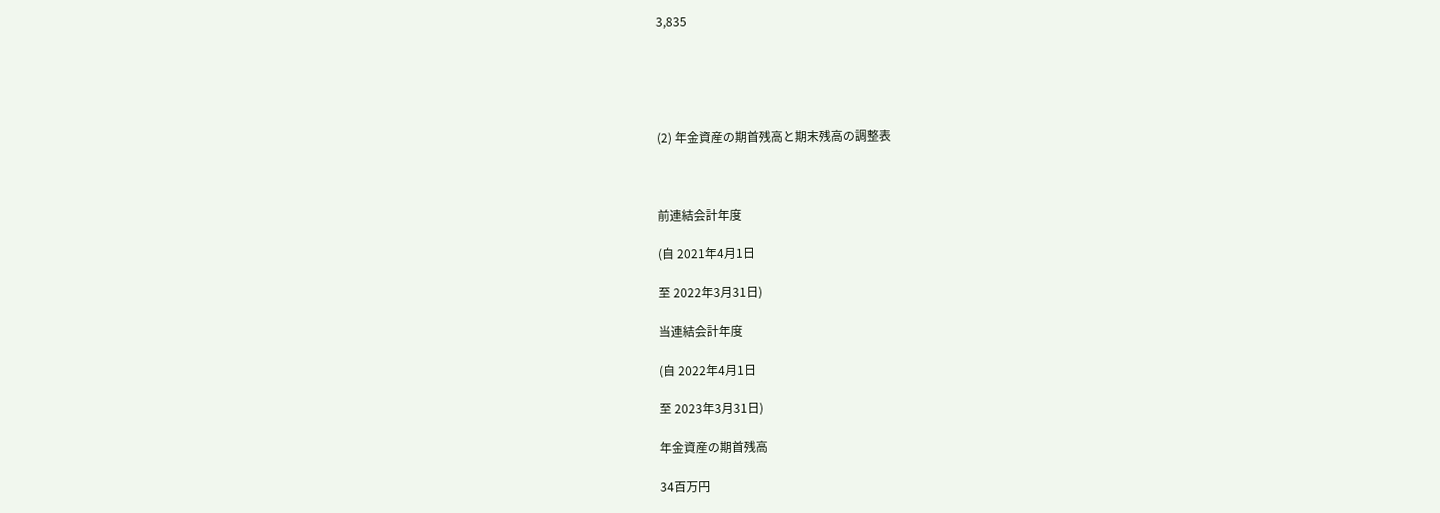3,835





(2) 年金資産の期首残高と期末残高の調整表



前連結会計年度

(自 2021年4月1日

至 2022年3月31日)

当連結会計年度

(自 2022年4月1日

至 2023年3月31日)

年金資産の期首残高

34百万円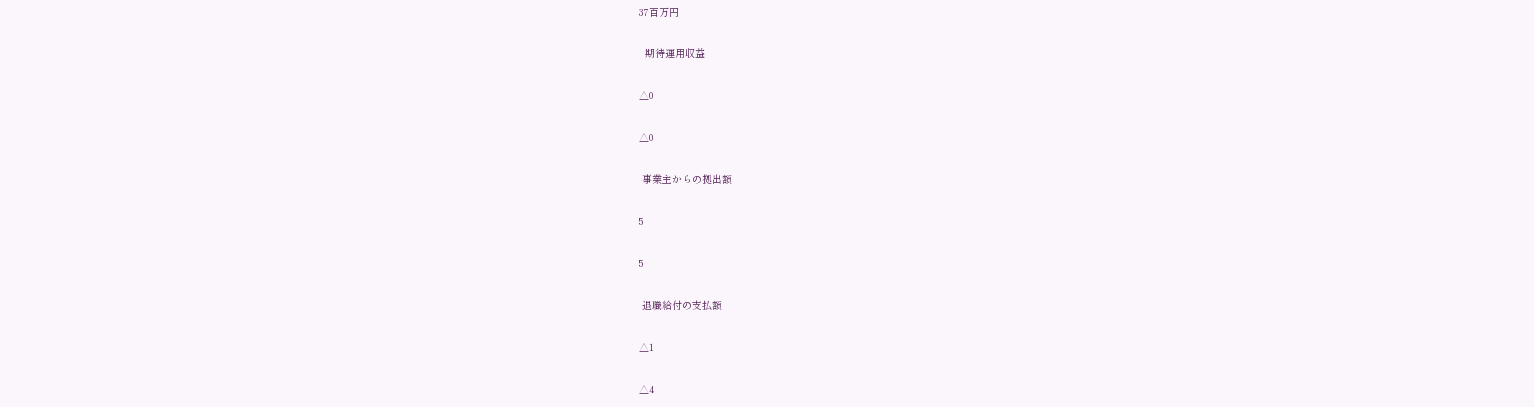37百万円

  期待運用収益

△0

△0

 事業主からの拠出額

5

5

 退職給付の支払額

△1

△4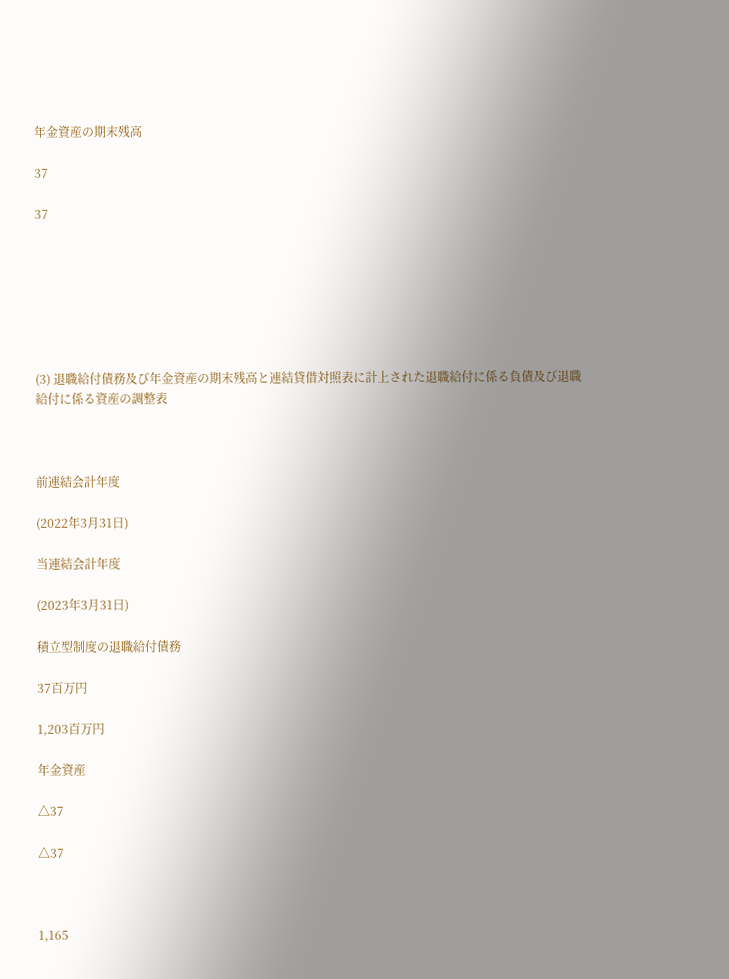年金資産の期末残高

37

37







(3) 退職給付債務及び年金資産の期末残高と連結貸借対照表に計上された退職給付に係る負債及び退職給付に係る資産の調整表



前連結会計年度

(2022年3月31日)

当連結会計年度

(2023年3月31日)

積立型制度の退職給付債務

37百万円

1,203百万円

年金資産

△37

△37



1,165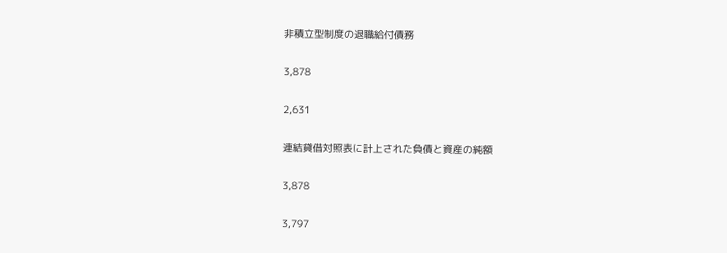非積立型制度の退職給付債務

3,878

2,631

連結貸借対照表に計上された負債と資産の純額

3,878

3,797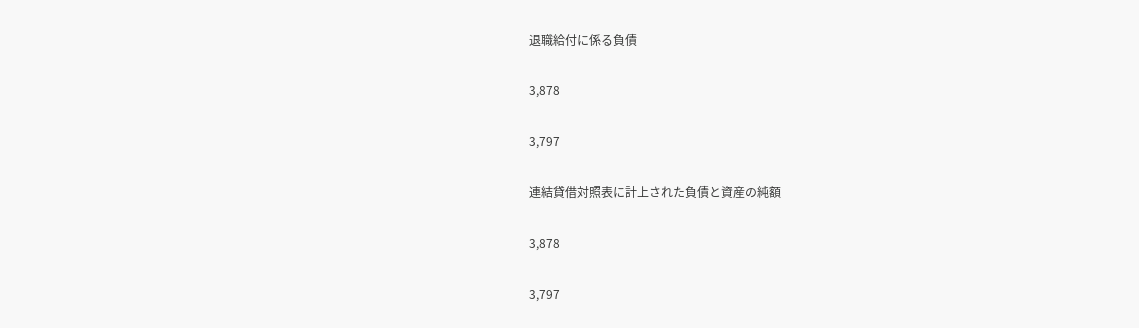退職給付に係る負債

3,878

3,797

連結貸借対照表に計上された負債と資産の純額

3,878

3,797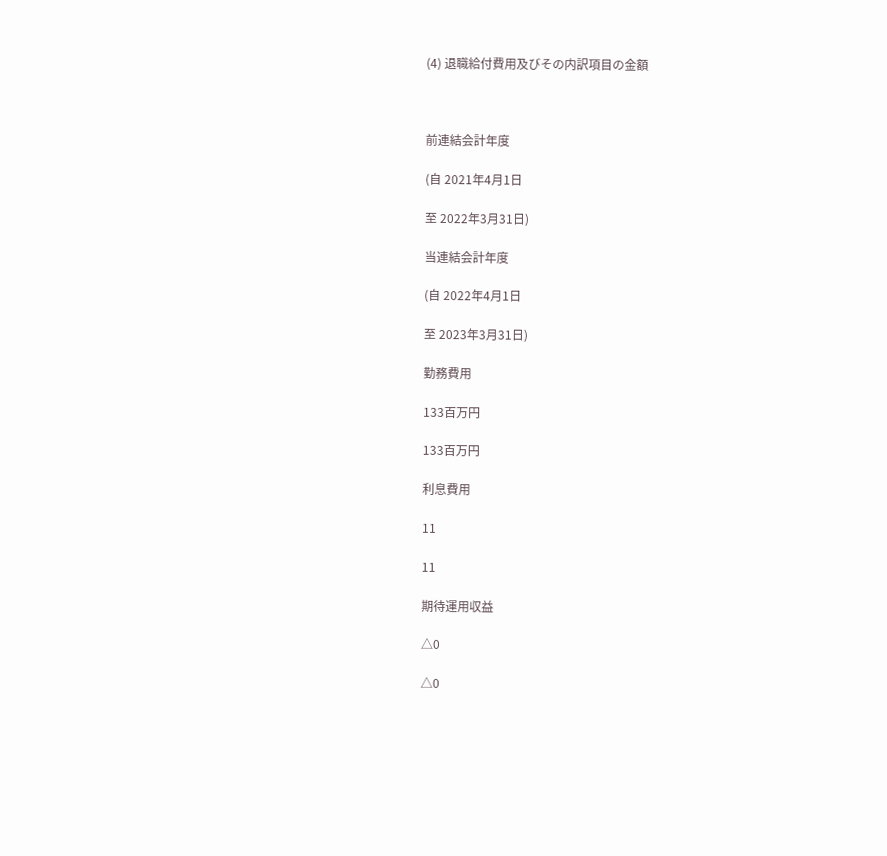(4) 退職給付費用及びその内訳項目の金額



前連結会計年度

(自 2021年4月1日

至 2022年3月31日)

当連結会計年度

(自 2022年4月1日

至 2023年3月31日)

勤務費用

133百万円

133百万円

利息費用

11

11

期待運用収益

△0

△0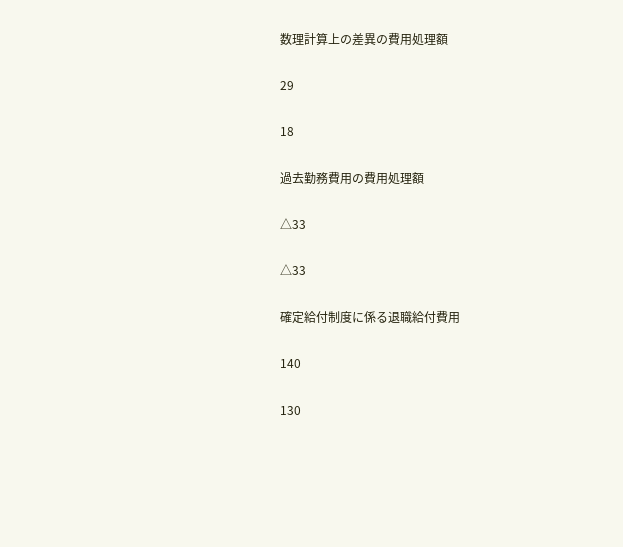数理計算上の差異の費用処理額

29

18

過去勤務費用の費用処理額

△33

△33

確定給付制度に係る退職給付費用

140

130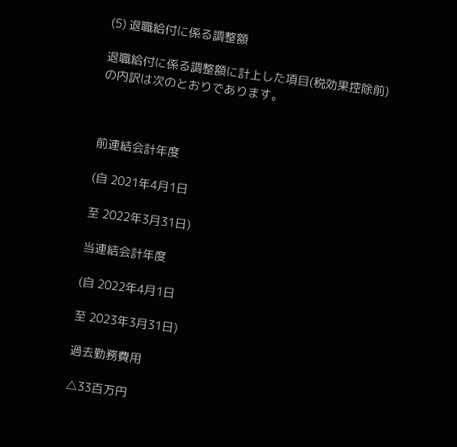(5) 退職給付に係る調整額

退職給付に係る調整額に計上した項目(税効果控除前)の内訳は次のとおりであります。



前連結会計年度

(自 2021年4月1日

至 2022年3月31日)

当連結会計年度

(自 2022年4月1日

至 2023年3月31日)

過去勤務費用

△33百万円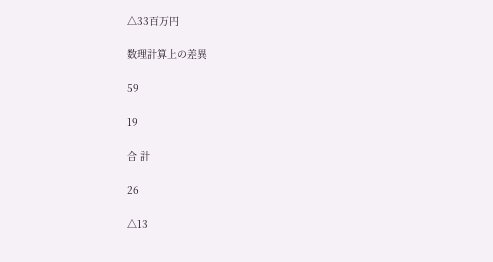△33百万円

数理計算上の差異

59

19

合 計

26

△13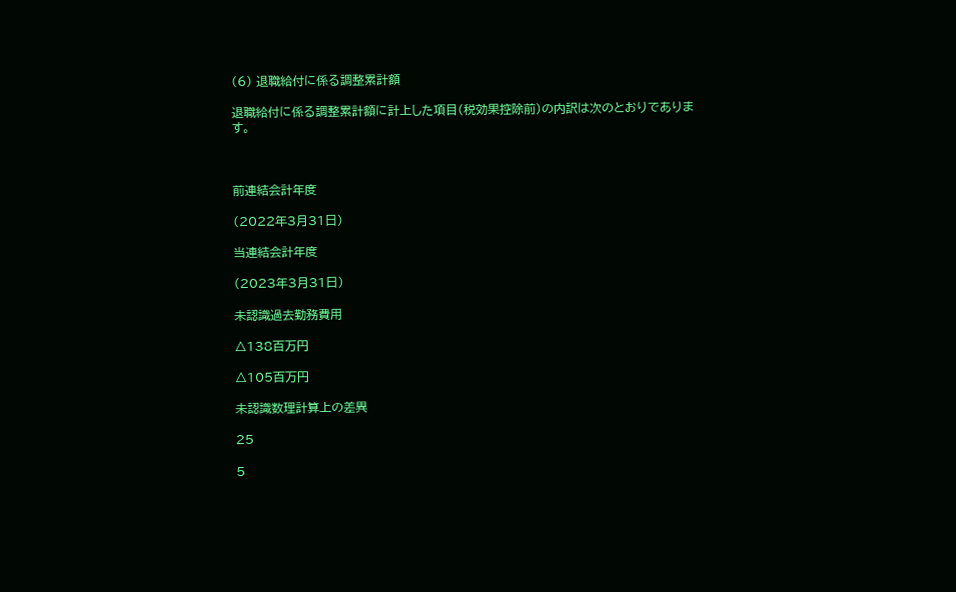(6) 退職給付に係る調整累計額

退職給付に係る調整累計額に計上した項目(税効果控除前)の内訳は次のとおりであります。



前連結会計年度

(2022年3月31日)

当連結会計年度

(2023年3月31日)

未認識過去勤務費用

△138百万円

△105百万円

未認識数理計算上の差異

25

5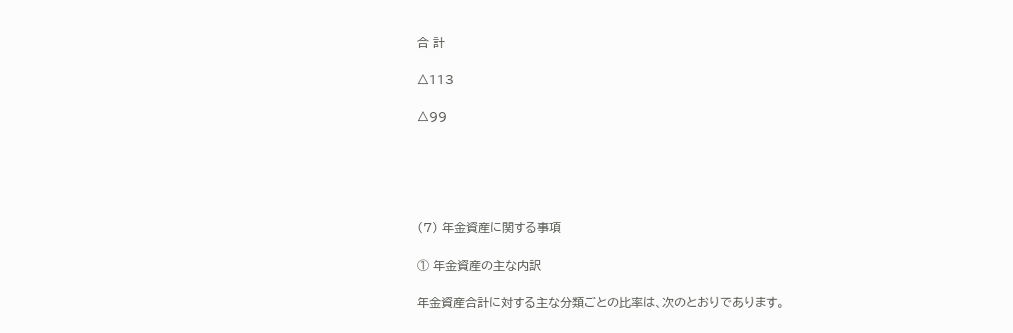合 計

△113

△99





(7) 年金資産に関する事項

① 年金資産の主な内訳

年金資産合計に対する主な分類ごとの比率は、次のとおりであります。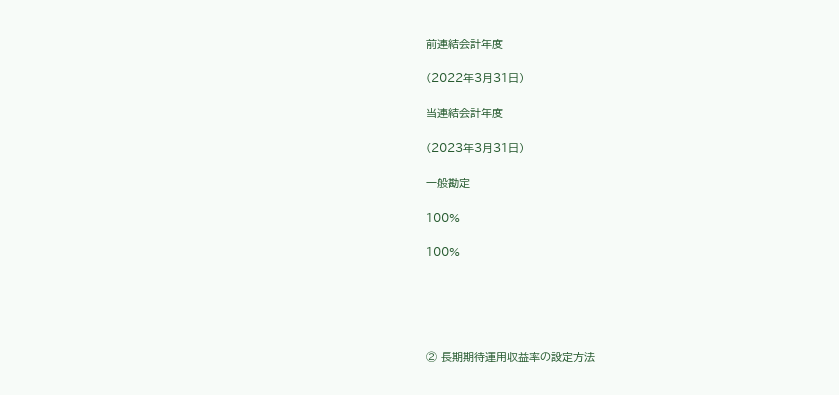前連結会計年度

(2022年3月31日)

当連結会計年度

(2023年3月31日)

一般勘定

100%

100%





② 長期期待運用収益率の設定方法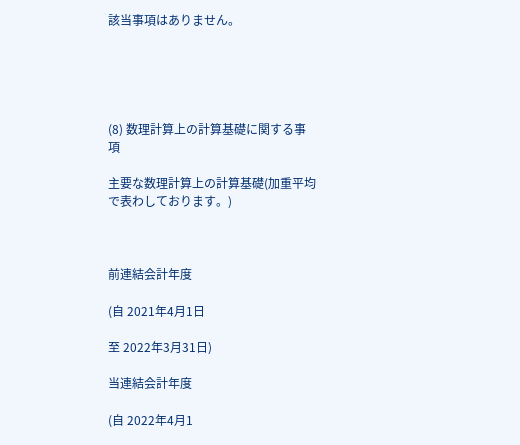該当事項はありません。





(8) 数理計算上の計算基礎に関する事項

主要な数理計算上の計算基礎(加重平均で表わしております。)



前連結会計年度

(自 2021年4月1日

至 2022年3月31日)

当連結会計年度

(自 2022年4月1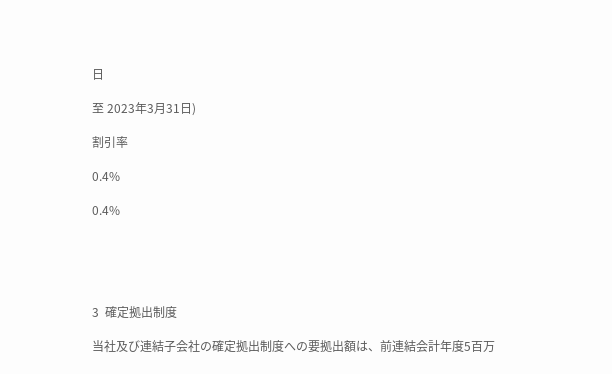日

至 2023年3月31日)

割引率

0.4%

0.4%





3  確定拠出制度

当社及び連結子会社の確定拠出制度への要拠出額は、前連結会計年度5百万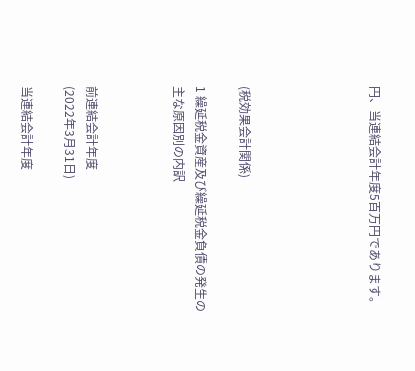円、当連結会計年度5百万円であります。





(税効果会計関係)

1 繰延税金資産及び繰延税金負債の発生の主な原因別の内訳



前連結会計年度
(2022年3月31日)

当連結会計年度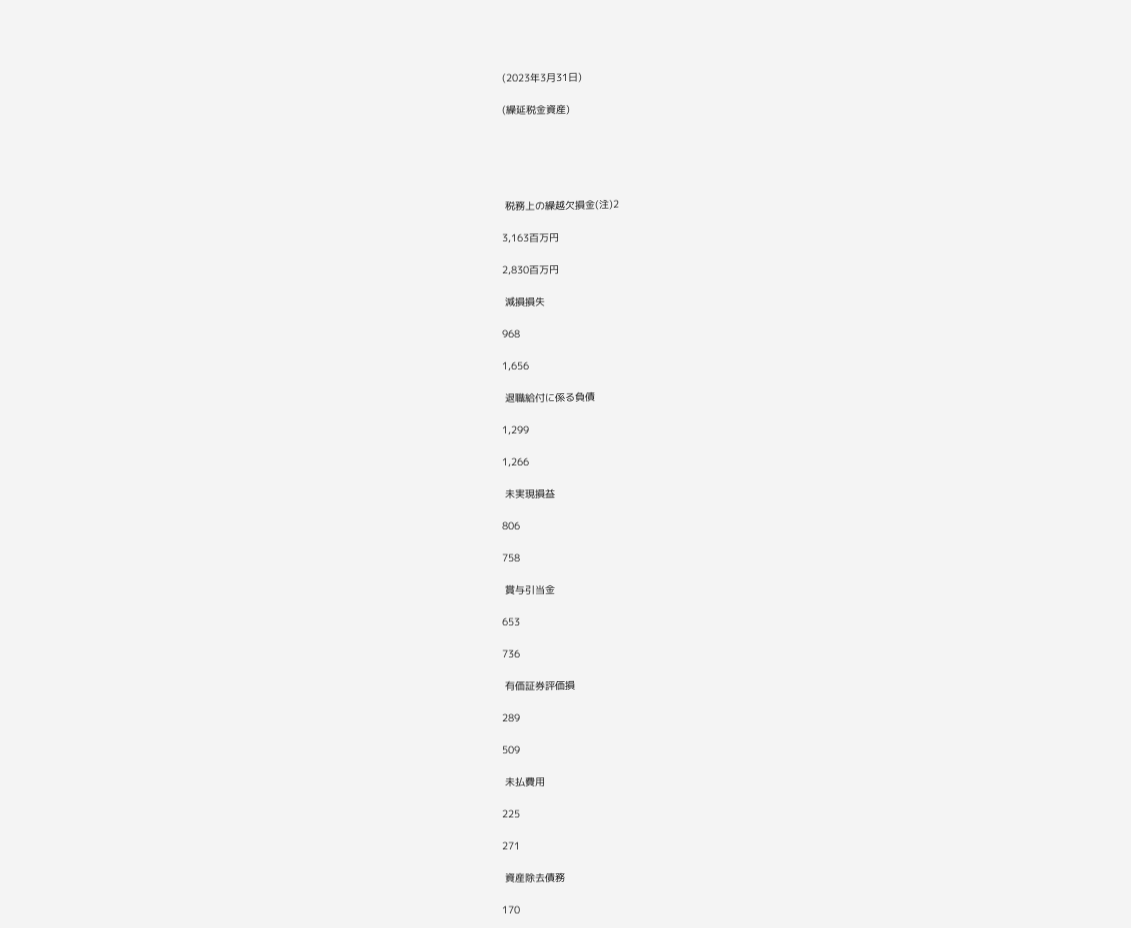(2023年3月31日)

(繰延税金資産)





 税務上の繰越欠損金(注)2

3,163百万円

2,830百万円

 減損損失

968

1,656

 退職給付に係る負債

1,299

1,266

 未実現損益

806

758

 賞与引当金

653

736

 有価証券評価損

289

509

 未払費用

225

271

 資産除去債務

170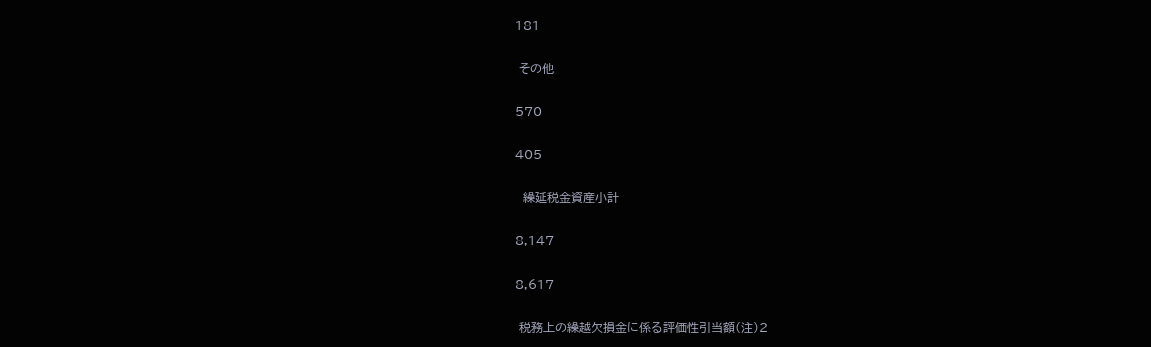181

 その他

570

405

  繰延税金資産小計

8,147

8,617

 税務上の繰越欠損金に係る評価性引当額(注)2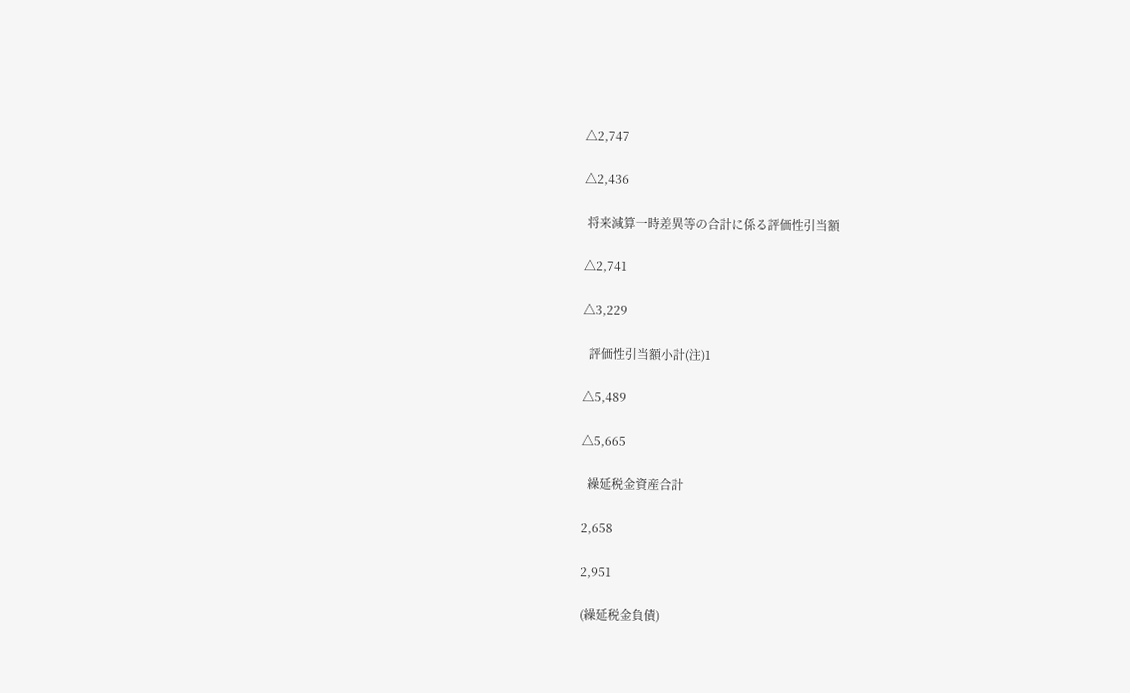△2,747

△2,436

 将来減算一時差異等の合計に係る評価性引当額

△2,741

△3,229

  評価性引当額小計(注)1

△5,489

△5,665

  繰延税金資産合計

2,658

2,951

(繰延税金負債)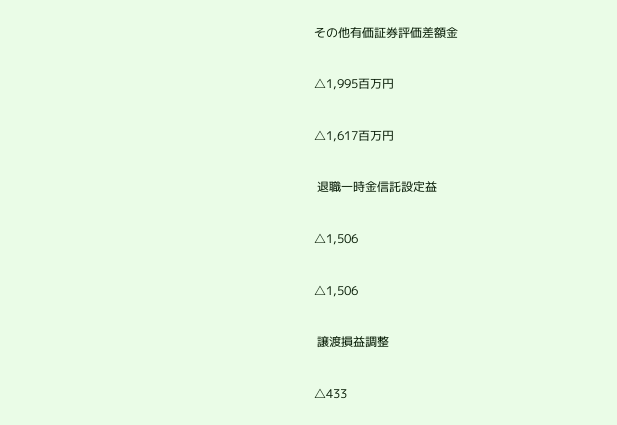その他有価証券評価差額金

△1,995百万円

△1,617百万円

 退職一時金信託設定益

△1,506

△1,506

 譲渡損益調整

△433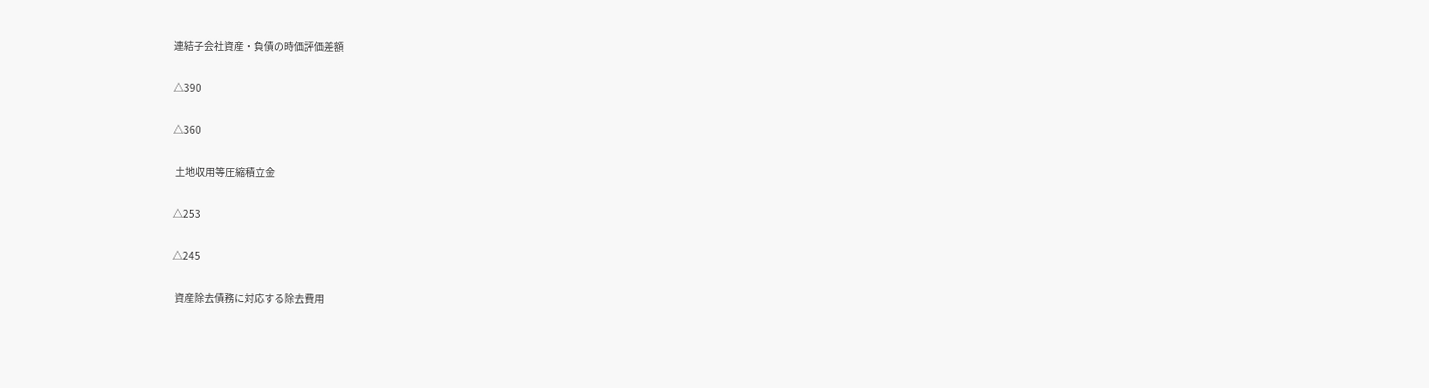連結子会社資産・負債の時価評価差額

△390

△360

 土地収用等圧縮積立金

△253

△245

 資産除去債務に対応する除去費用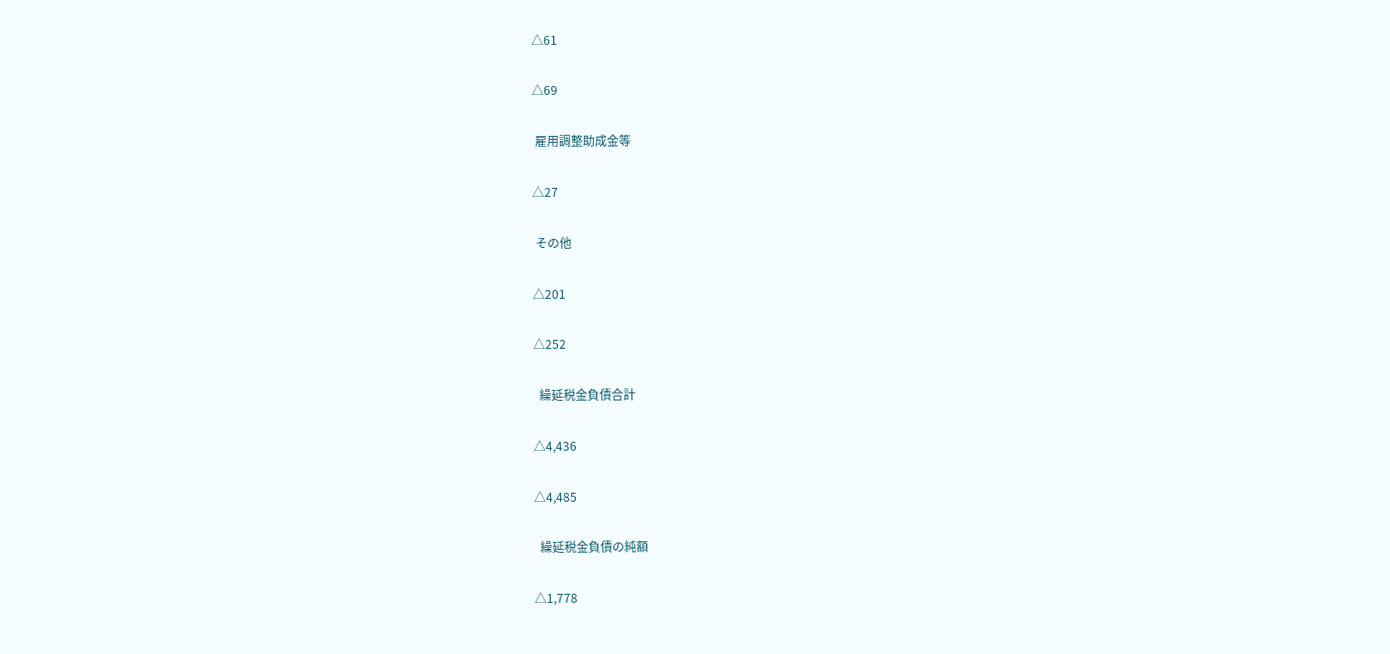△61

△69

 雇用調整助成金等

△27

 その他

△201

△252

  繰延税金負債合計

△4,436

△4,485

  繰延税金負債の純額

△1,778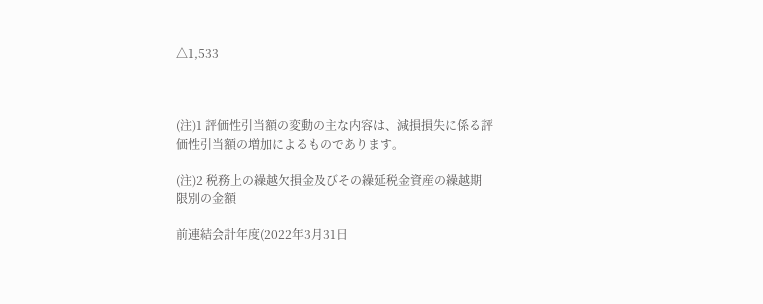△1,533



(注)1 評価性引当額の変動の主な内容は、減損損失に係る評価性引当額の増加によるものであります。

(注)2 税務上の繰越欠損金及びその繰延税金資産の繰越期限別の金額

前連結会計年度(2022年3月31日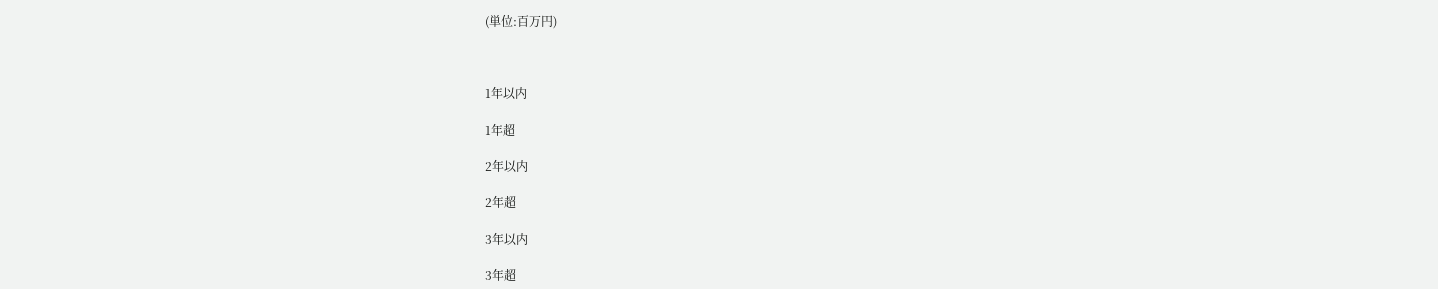(単位:百万円)



1年以内

1年超

2年以内

2年超

3年以内

3年超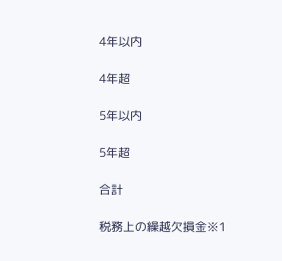4年以内

4年超

5年以内

5年超

合計

税務上の繰越欠損金※1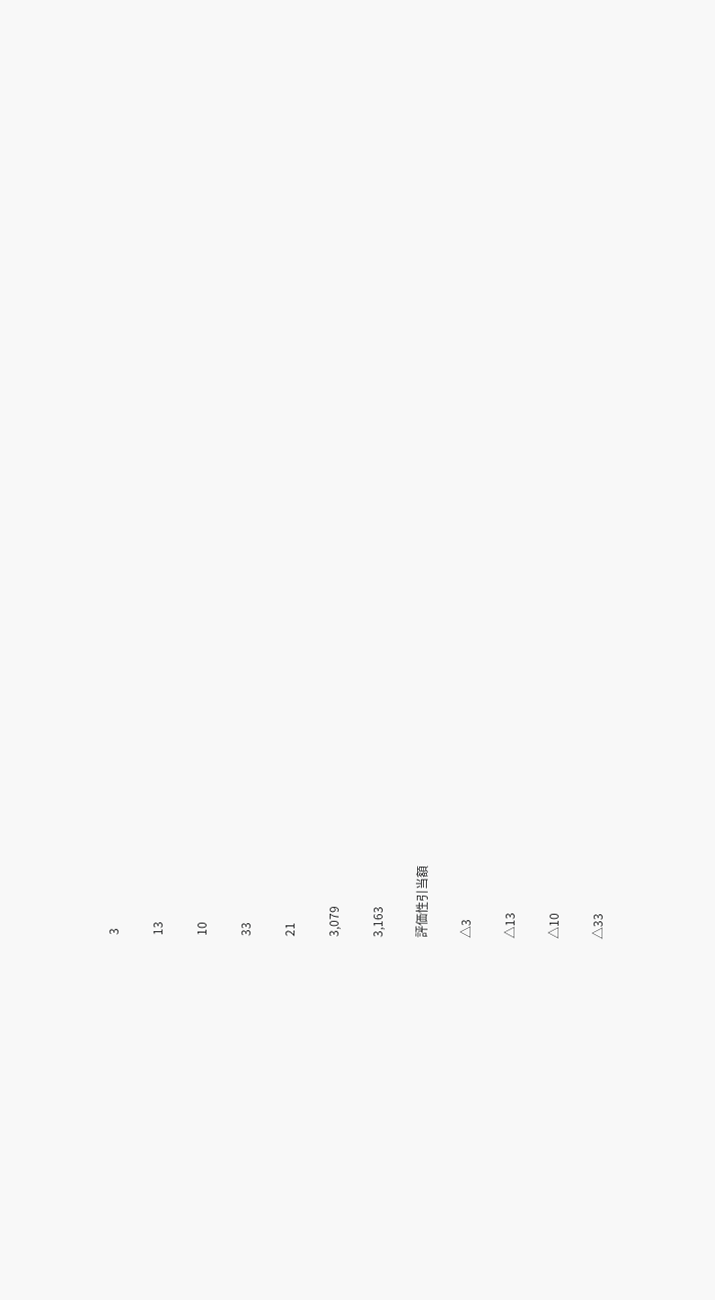3

13

10

33

21

3,079

3,163

評価性引当額

△3

△13

△10

△33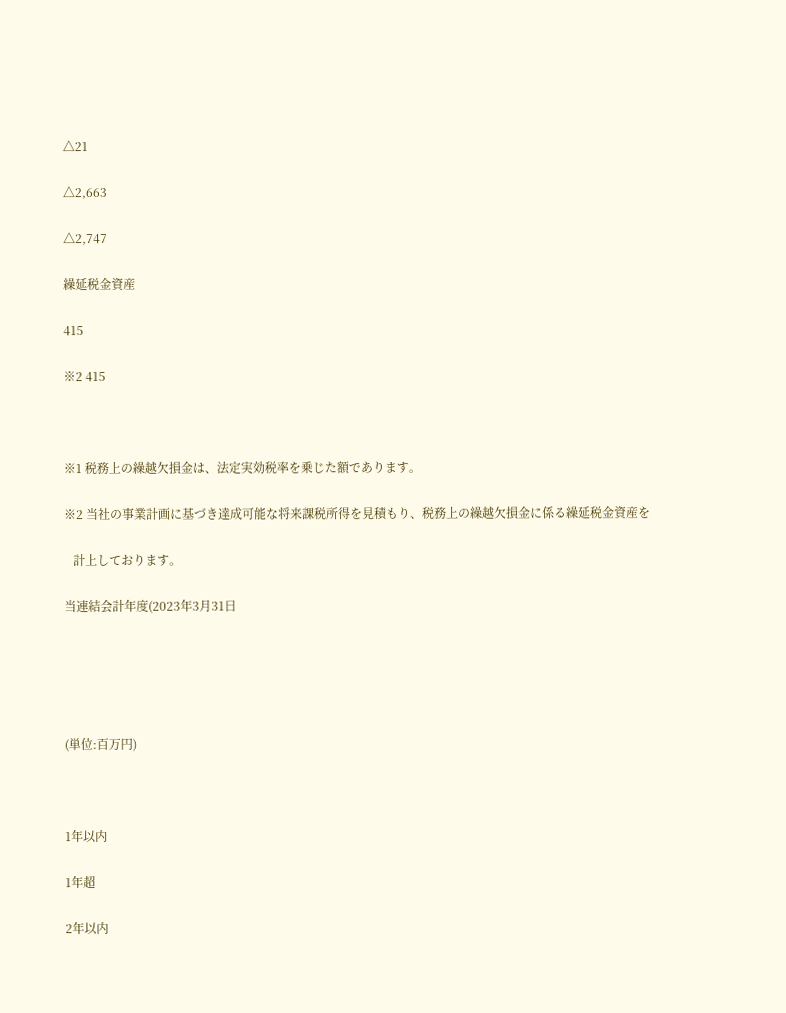△21

△2,663

△2,747

繰延税金資産

415

※2 415



※1 税務上の繰越欠損金は、法定実効税率を乗じた額であります。

※2 当社の事業計画に基づき達成可能な将来課税所得を見積もり、税務上の繰越欠損金に係る繰延税金資産を

   計上しております。

当連結会計年度(2023年3月31日





(単位:百万円)



1年以内

1年超

2年以内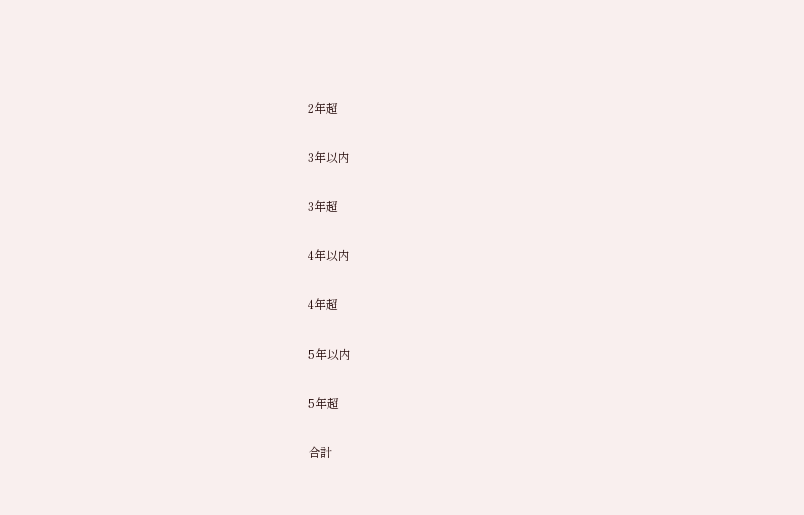2年超

3年以内

3年超

4年以内

4年超

5年以内

5年超

合計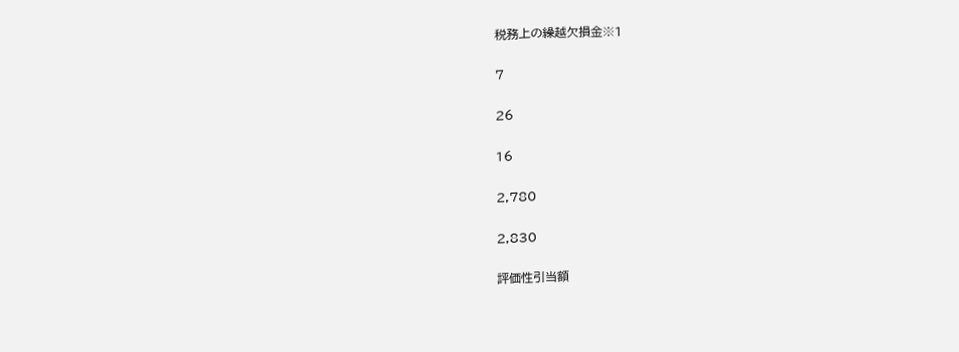税務上の繰越欠損金※1

7

26

16

2,780

2,830

評価性引当額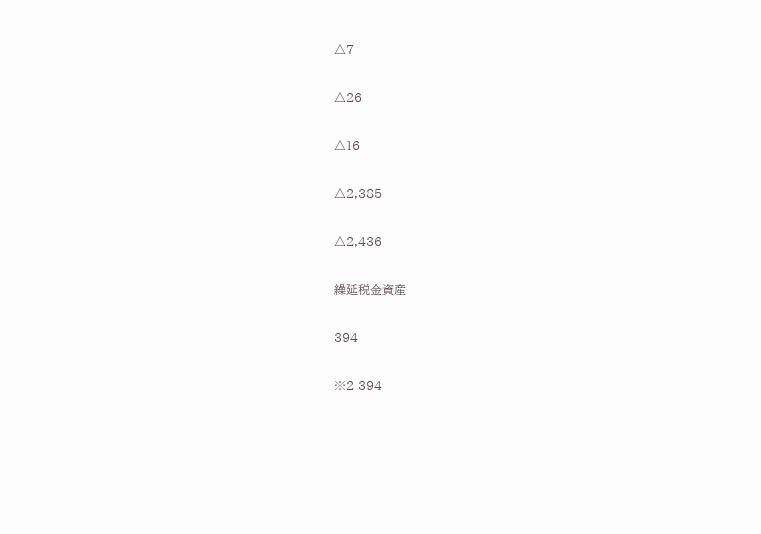△7

△26

△16

△2,385

△2,436

繰延税金資産

394

※2 394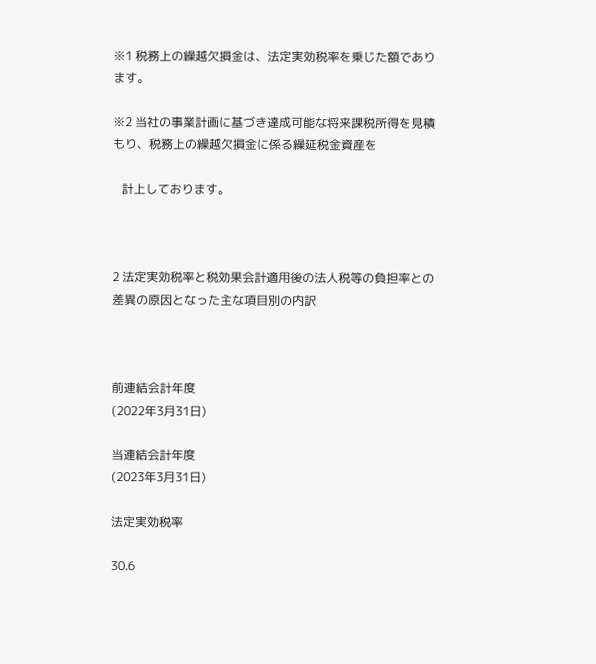※1 税務上の繰越欠損金は、法定実効税率を乗じた額であります。

※2 当社の事業計画に基づき達成可能な将来課税所得を見積もり、税務上の繰越欠損金に係る繰延税金資産を

   計上しております。



2 法定実効税率と税効果会計適用後の法人税等の負担率との差異の原因となった主な項目別の内訳



前連結会計年度
(2022年3月31日)

当連結会計年度
(2023年3月31日)

法定実効税率

30.6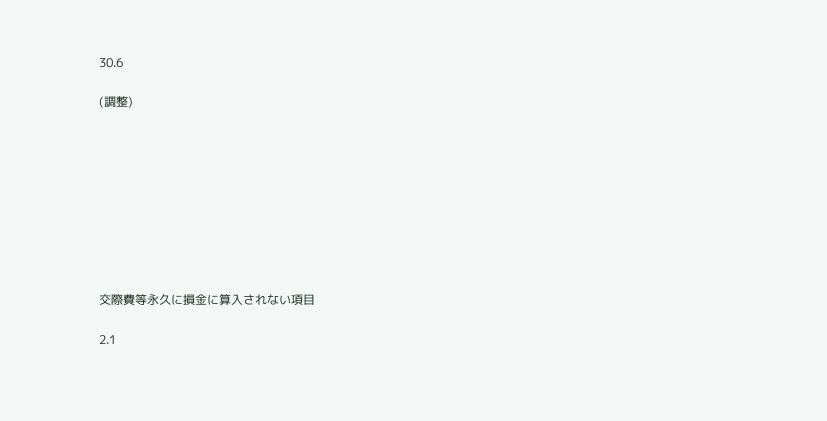30.6

(調整)









交際費等永久に損金に算入されない項目

2.1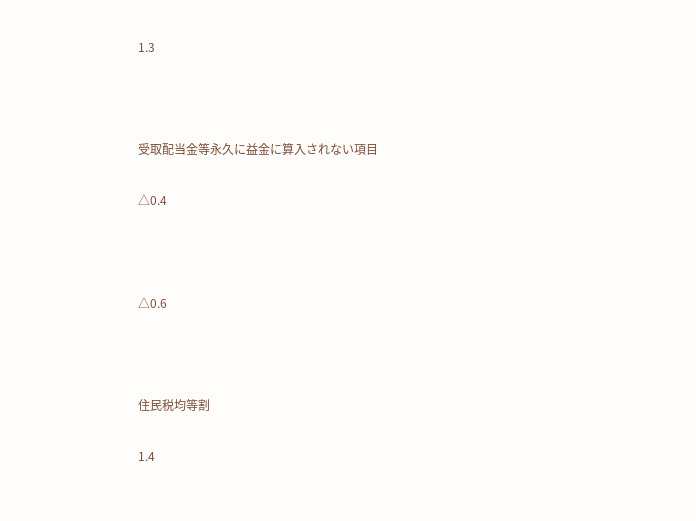1.3



受取配当金等永久に益金に算入されない項目

△0.4



△0.6



住民税均等割

1.4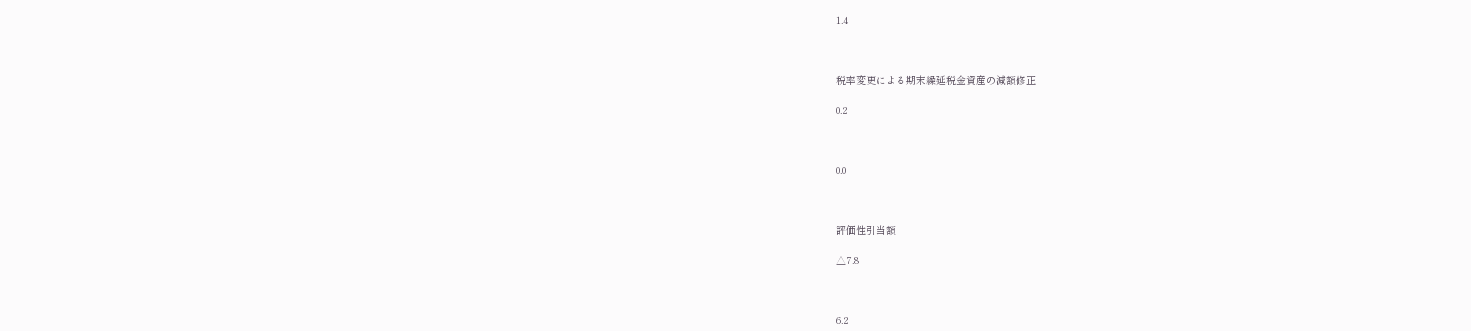1.4



税率変更による期末繰延税金資産の減額修正

0.2



0.0



評価性引当額

△7.8



6.2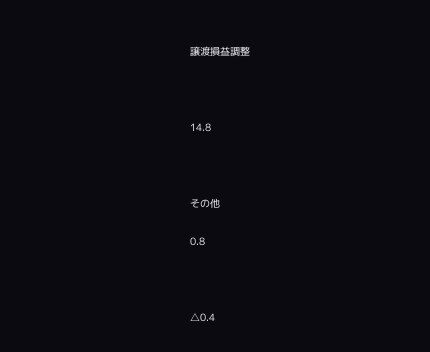譲渡損益調整



14.8



その他

0.8



△0.4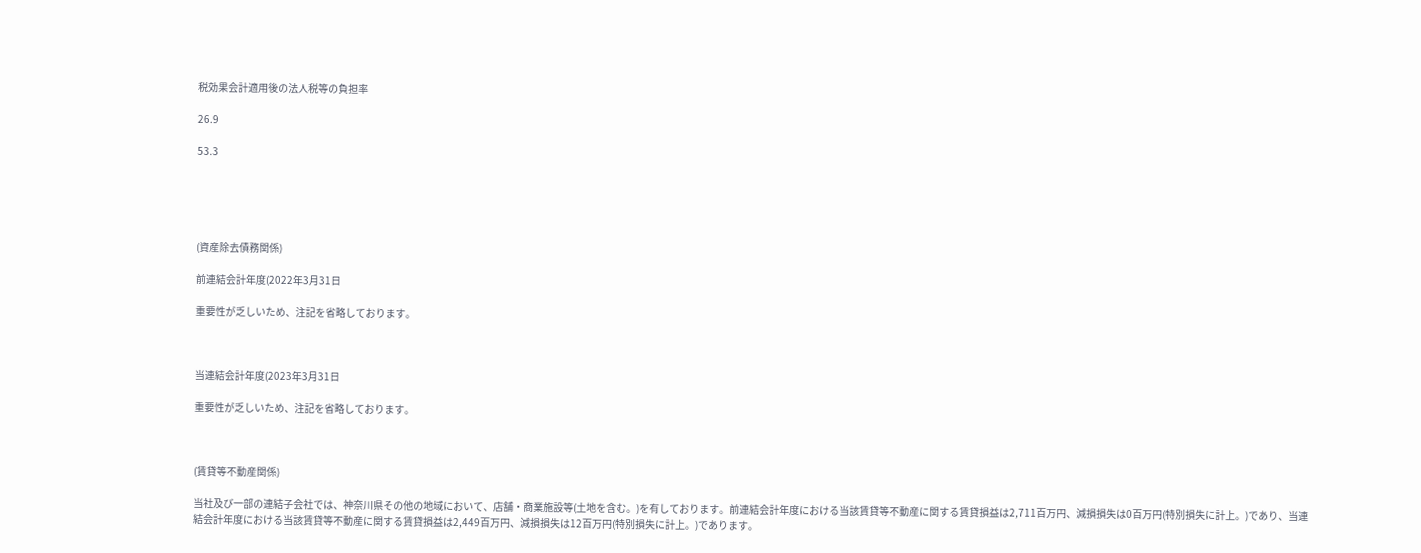税効果会計適用後の法人税等の負担率

26.9

53.3





(資産除去債務関係)

前連結会計年度(2022年3月31日

重要性が乏しいため、注記を省略しております。



当連結会計年度(2023年3月31日

重要性が乏しいため、注記を省略しております。



(賃貸等不動産関係)

当社及び一部の連結子会社では、神奈川県その他の地域において、店舗・商業施設等(土地を含む。)を有しております。前連結会計年度における当該賃貸等不動産に関する賃貸損益は2,711百万円、減損損失は0百万円(特別損失に計上。)であり、当連結会計年度における当該賃貸等不動産に関する賃貸損益は2,449百万円、減損損失は12百万円(特別損失に計上。)であります。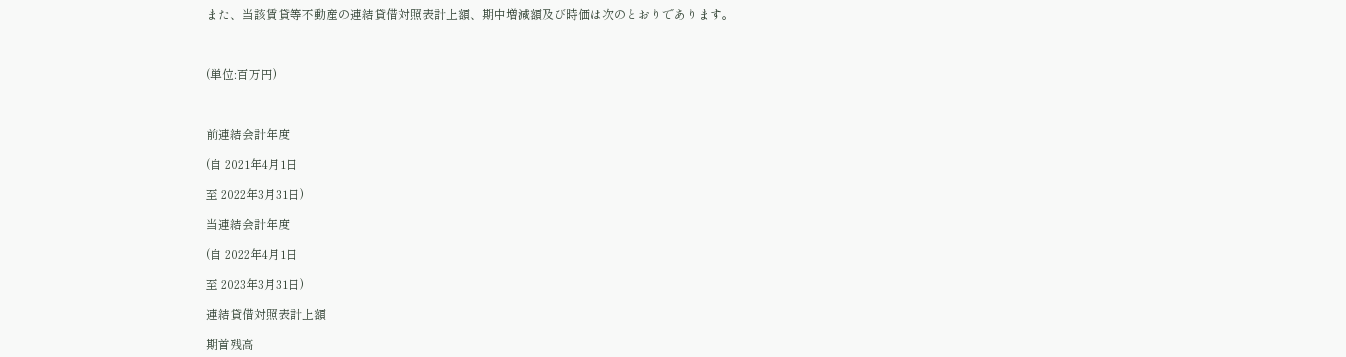また、当該賃貸等不動産の連結貸借対照表計上額、期中増減額及び時価は次のとおりであります。



(単位:百万円)



前連結会計年度

(自 2021年4月1日

至 2022年3月31日)

当連結会計年度

(自 2022年4月1日

至 2023年3月31日)

連結貸借対照表計上額

期首残高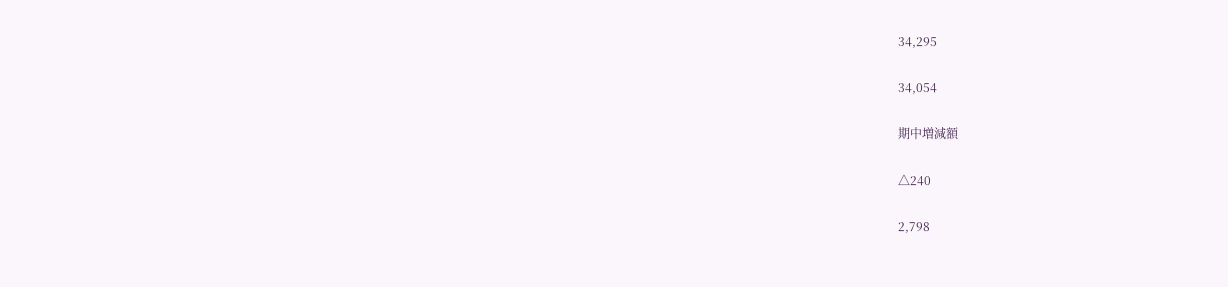34,295

34,054

期中増減額

△240

2,798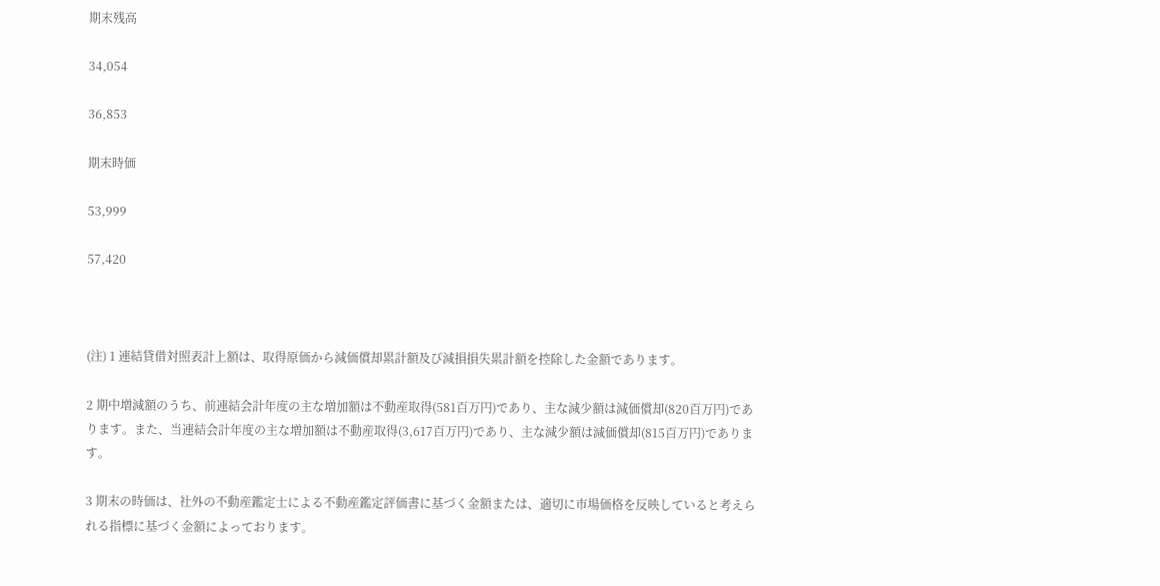期末残高

34,054

36,853

期末時価

53,999

57,420



(注) 1 連結貸借対照表計上額は、取得原価から減価償却累計額及び減損損失累計額を控除した金額であります。

2 期中増減額のうち、前連結会計年度の主な増加額は不動産取得(581百万円)であり、主な減少額は減価償却(820百万円)であります。また、当連結会計年度の主な増加額は不動産取得(3,617百万円)であり、主な減少額は減価償却(815百万円)であります。

3 期末の時価は、社外の不動産鑑定士による不動産鑑定評価書に基づく金額または、適切に市場価格を反映していると考えられる指標に基づく金額によっております。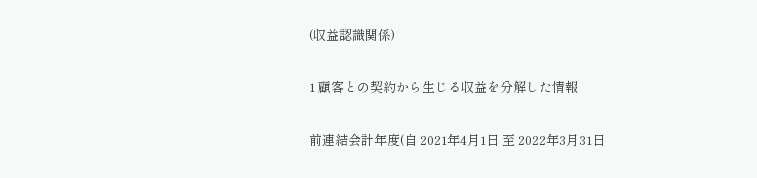(収益認識関係)

1 顧客との契約から生じる収益を分解した情報

前連結会計年度(自 2021年4月1日 至 2022年3月31日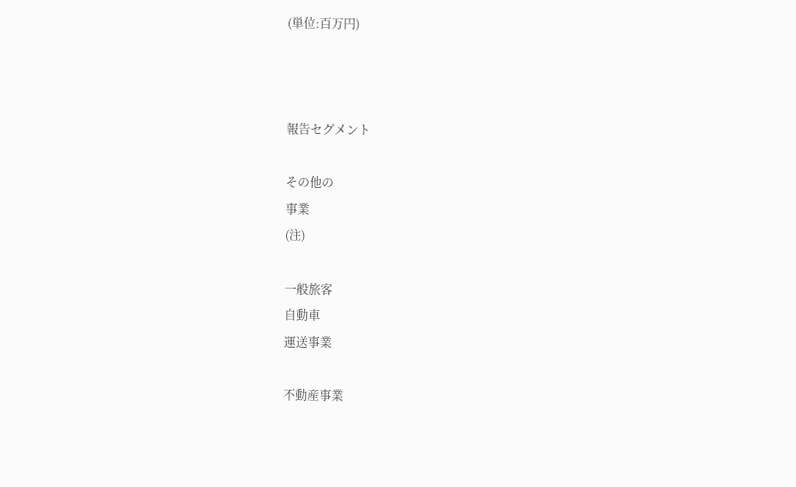(単位:百万円)



報告セグメント

その他の
事業
(注)

一般旅客
自動車
運送事業

不動産事業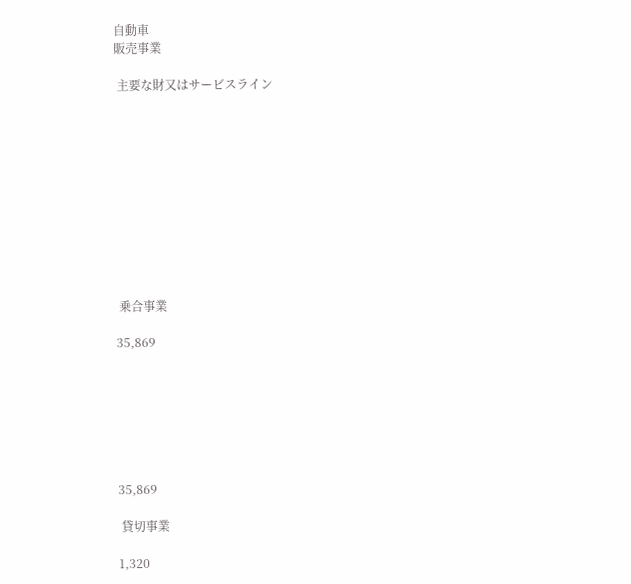自動車
販売事業

 主要な財又はサービスライン











 乗合事業

35,869







35,869

 貸切事業

1,320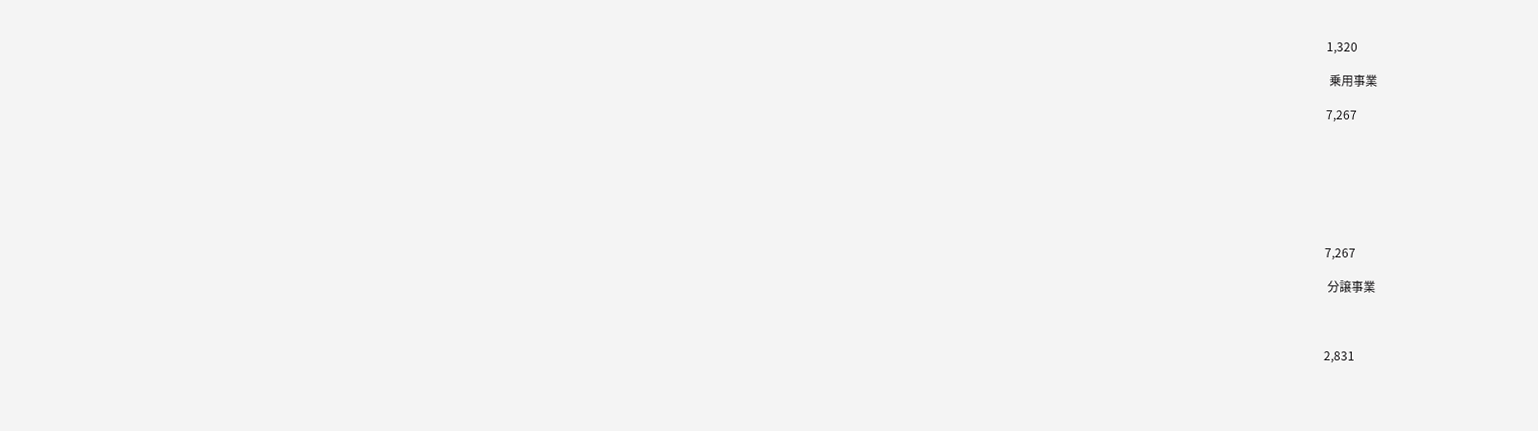1,320

 乗用事業

7,267







7,267

 分譲事業



2,831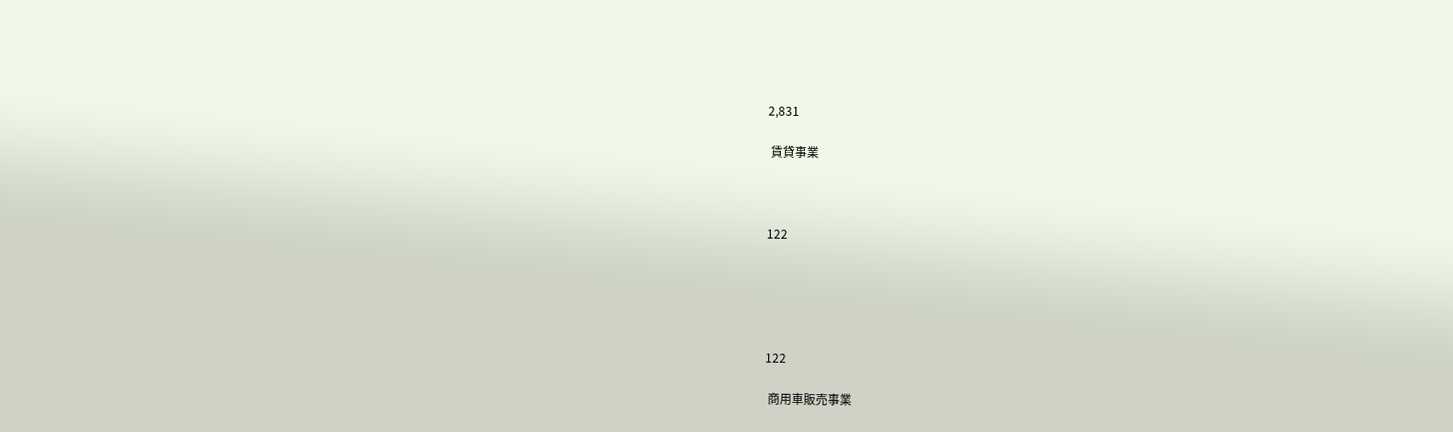2,831

 賃貸事業



122





122

 商用車販売事業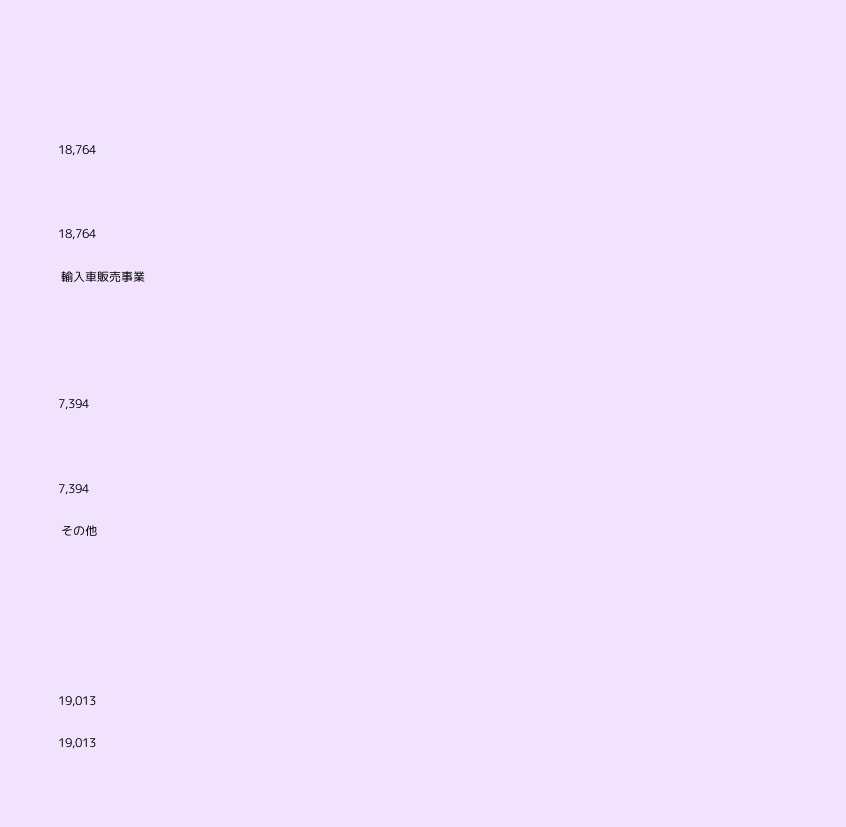18,764



18,764

 輸入車販売事業





7,394



7,394

 その他







19,013

19,013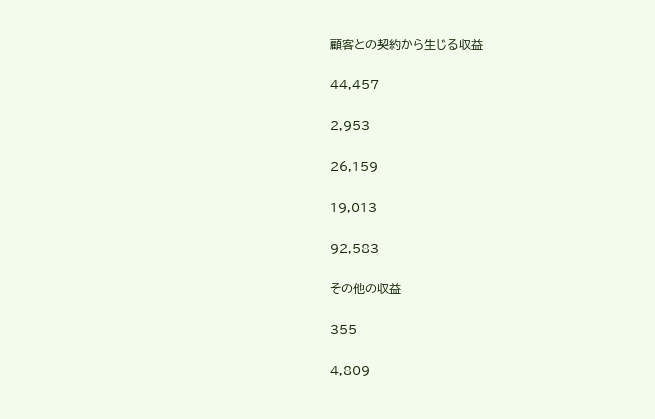顧客との契約から生じる収益

44,457

2,953

26,159

19,013

92,583

その他の収益

355

4,809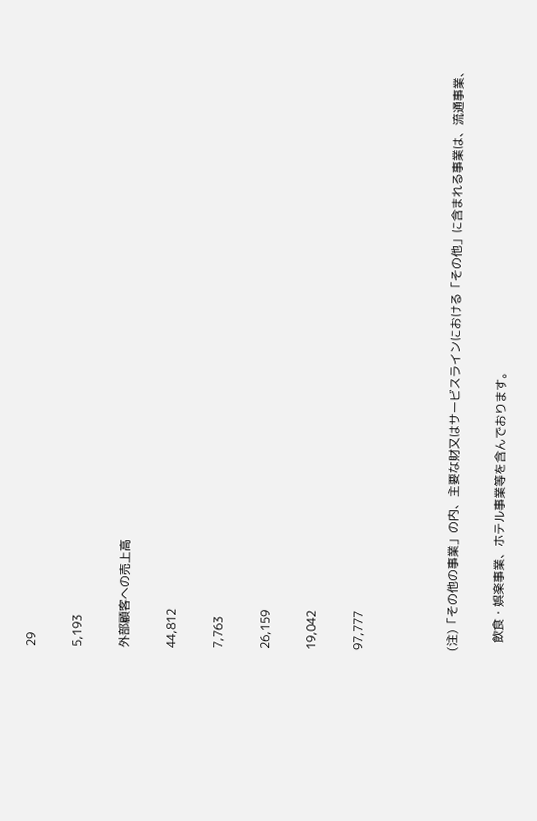29

5,193

外部顧客への売上高

44,812

7,763

26,159

19,042

97,777



(注)「その他の事業」の内、主要な財又はサービスラインにおける「その他」に含まれる事業は、流通事業、

   飲食・娯楽事業、ホテル事業等を含んでおります。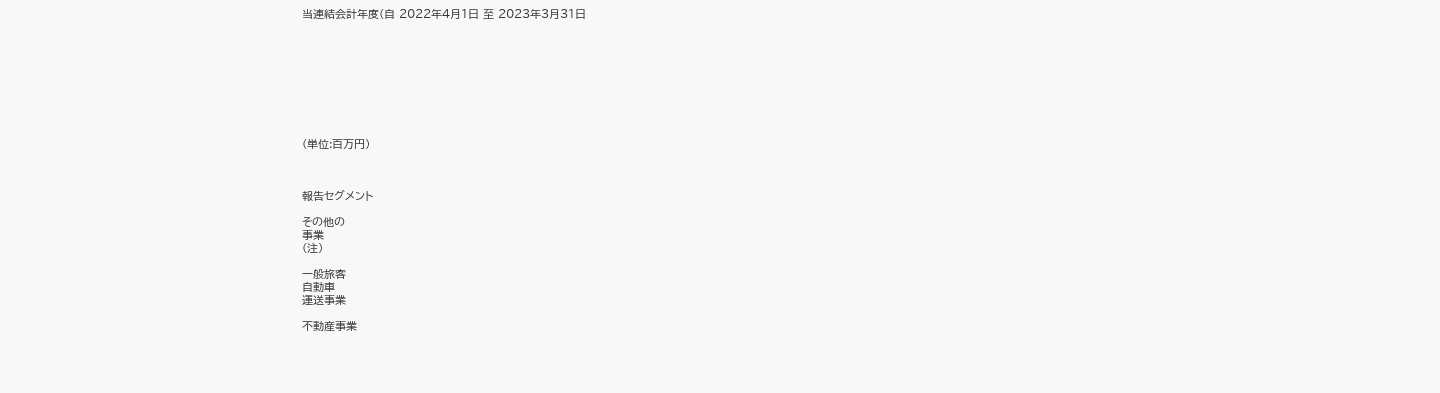当連結会計年度(自 2022年4月1日 至 2023年3月31日









(単位:百万円)



報告セグメント

その他の
事業
(注)

一般旅客
自動車
運送事業

不動産事業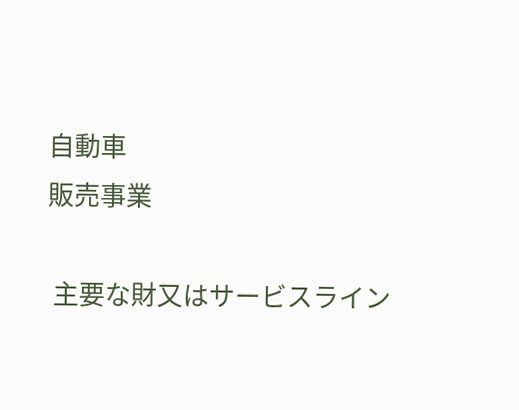自動車
販売事業

 主要な財又はサービスライン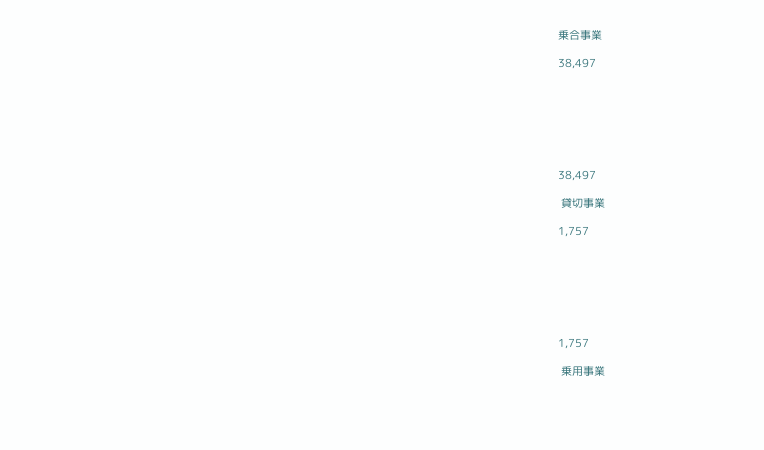乗合事業

38,497







38,497

 貸切事業

1,757







1,757

 乗用事業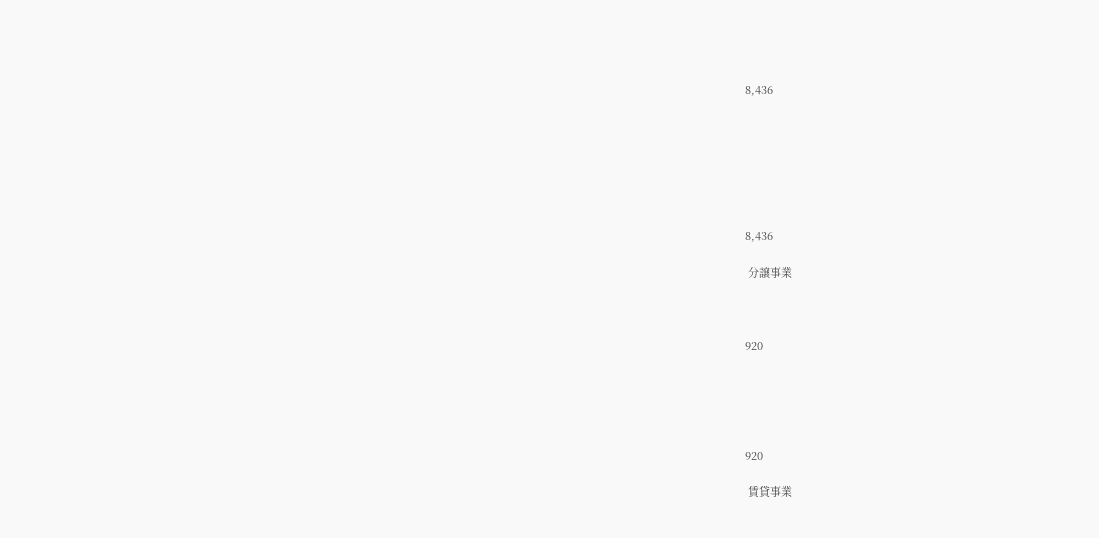8,436







8,436

 分譲事業



920





920

 賃貸事業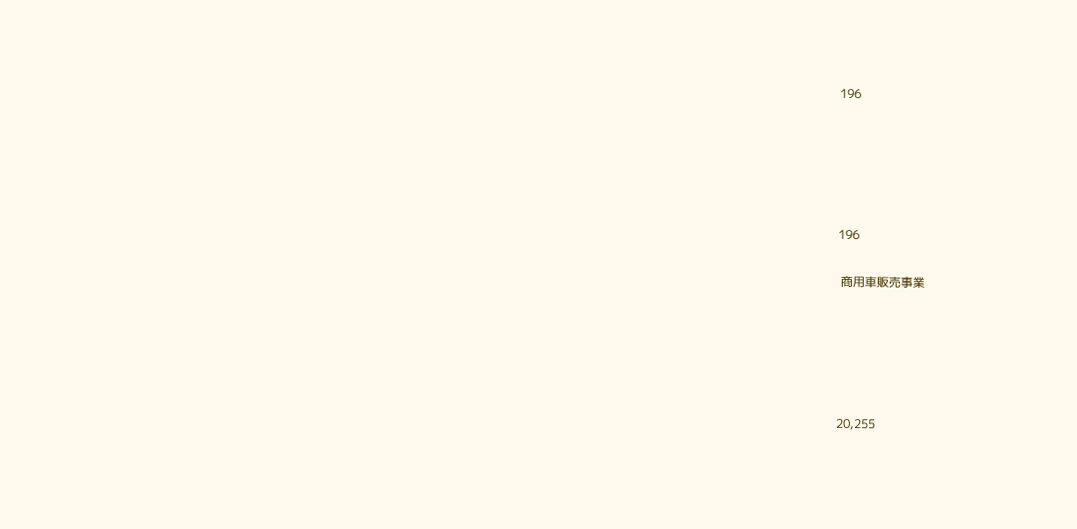196





196

 商用車販売事業





20,255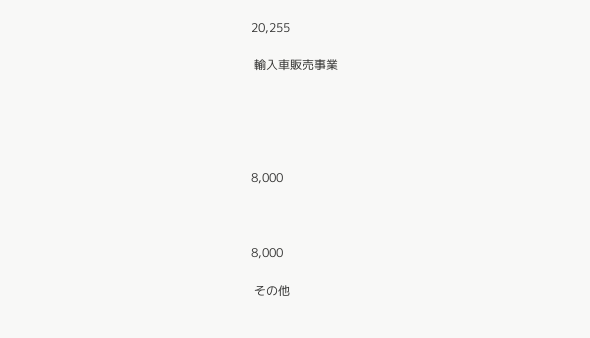20,255

 輸入車販売事業





8,000



8,000

 その他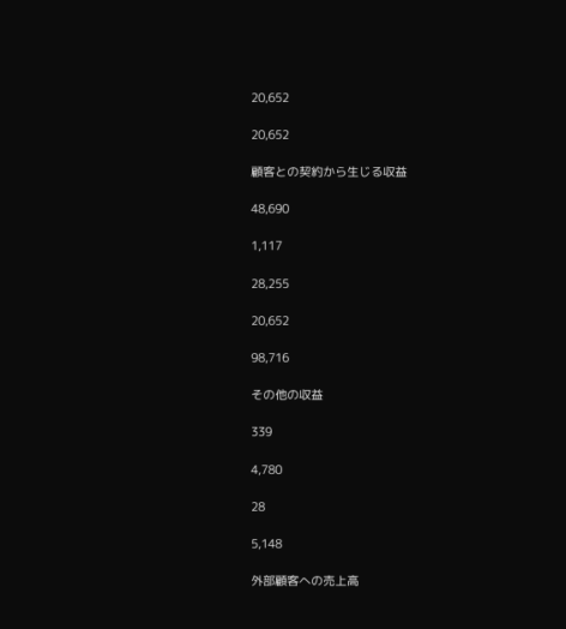20,652

20,652

顧客との契約から生じる収益

48,690

1,117

28,255

20,652

98,716

その他の収益

339

4,780

28

5,148

外部顧客への売上高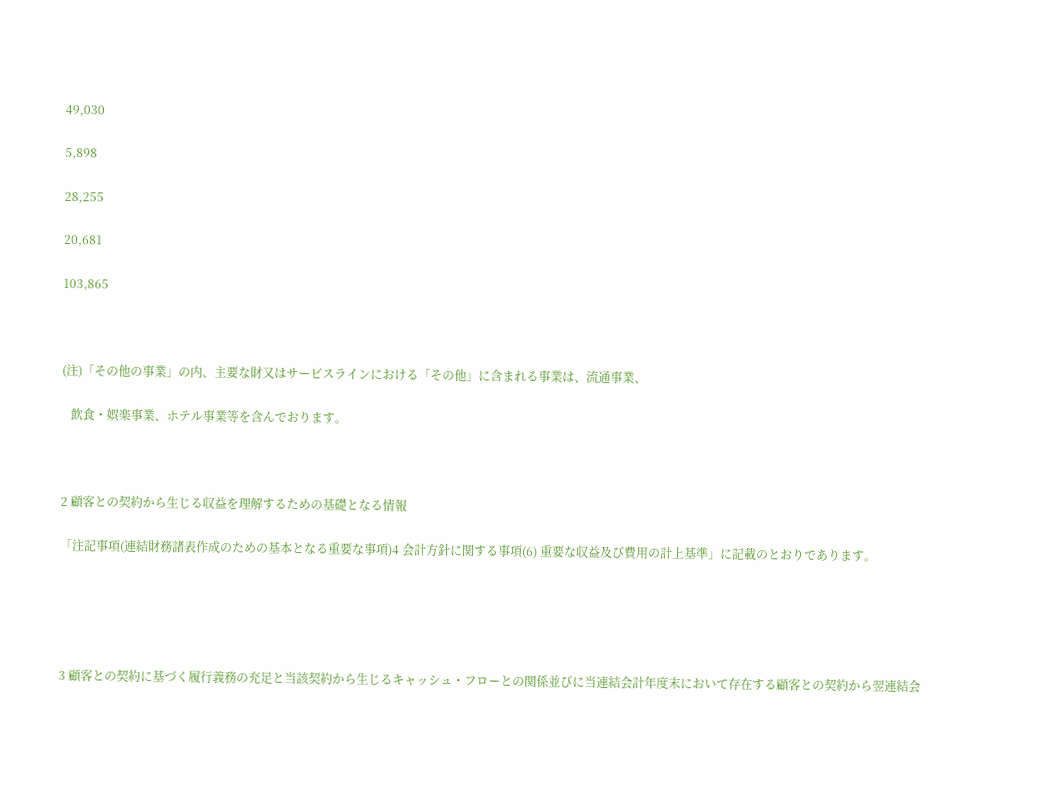49,030

5,898

28,255

20,681

103,865



(注)「その他の事業」の内、主要な財又はサービスラインにおける「その他」に含まれる事業は、流通事業、

   飲食・娯楽事業、ホテル事業等を含んでおります。



2 顧客との契約から生じる収益を理解するための基礎となる情報

「注記事項(連結財務諸表作成のための基本となる重要な事項)4 会計方針に関する事項(6) 重要な収益及び費用の計上基準」に記載のとおりであります。





3 顧客との契約に基づく履行義務の充足と当該契約から生じるキャッシュ・フローとの関係並びに当連結会計年度末において存在する顧客との契約から翌連結会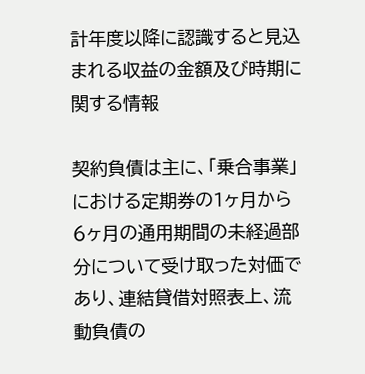計年度以降に認識すると見込まれる収益の金額及び時期に関する情報

契約負債は主に、「乗合事業」における定期券の1ヶ月から6ヶ月の通用期間の未経過部分について受け取った対価であり、連結貸借対照表上、流動負債の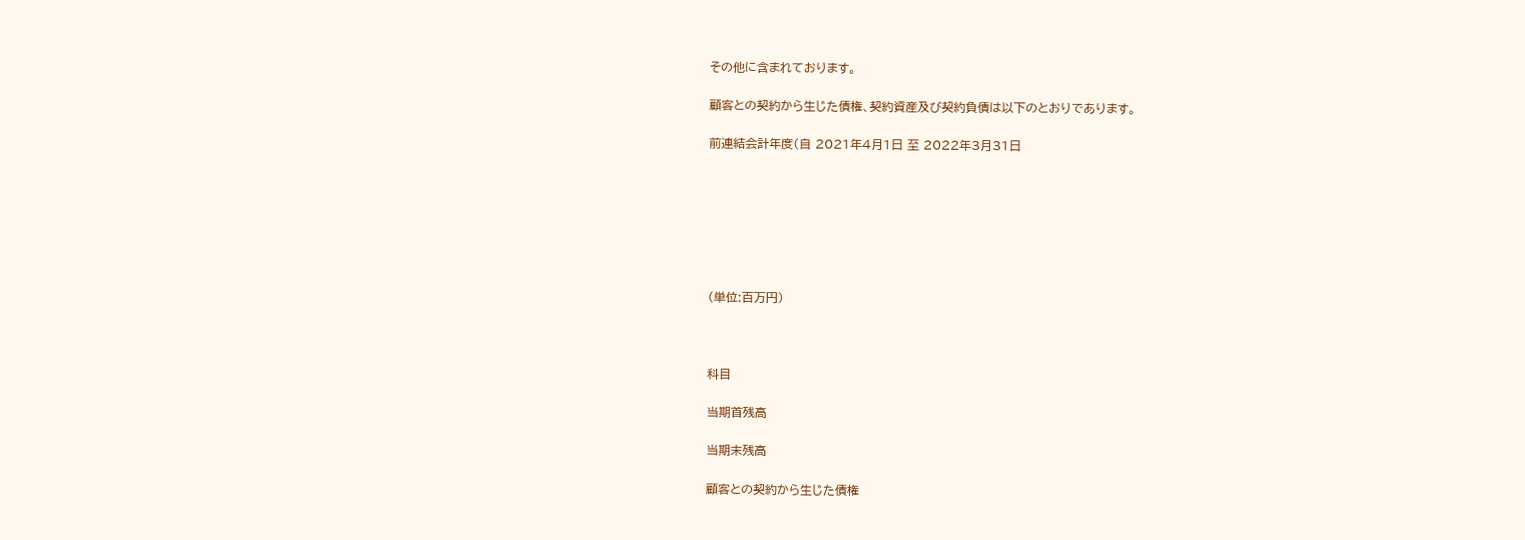その他に含まれております。

顧客との契約から生じた債権、契約資産及び契約負債は以下のとおりであります。

前連結会計年度(自 2021年4月1日 至 2022年3月31日







(単位:百万円)



科目

当期首残高

当期末残高

顧客との契約から生じた債権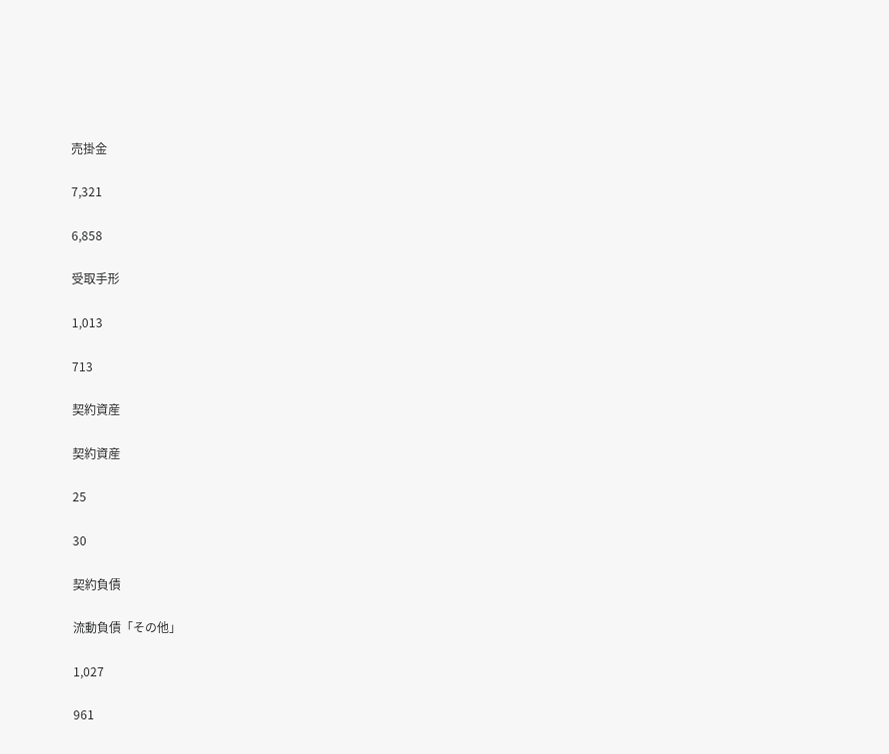売掛金

7,321

6,858

受取手形

1,013

713

契約資産

契約資産

25

30

契約負債

流動負債「その他」

1,027

961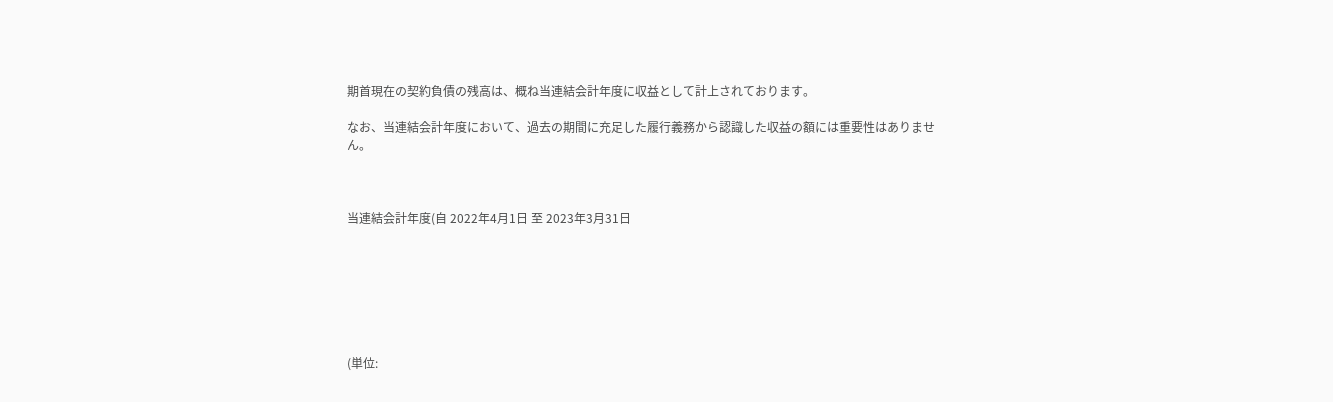期首現在の契約負債の残高は、概ね当連結会計年度に収益として計上されております。

なお、当連結会計年度において、過去の期間に充足した履行義務から認識した収益の額には重要性はありません。



当連結会計年度(自 2022年4月1日 至 2023年3月31日







(単位: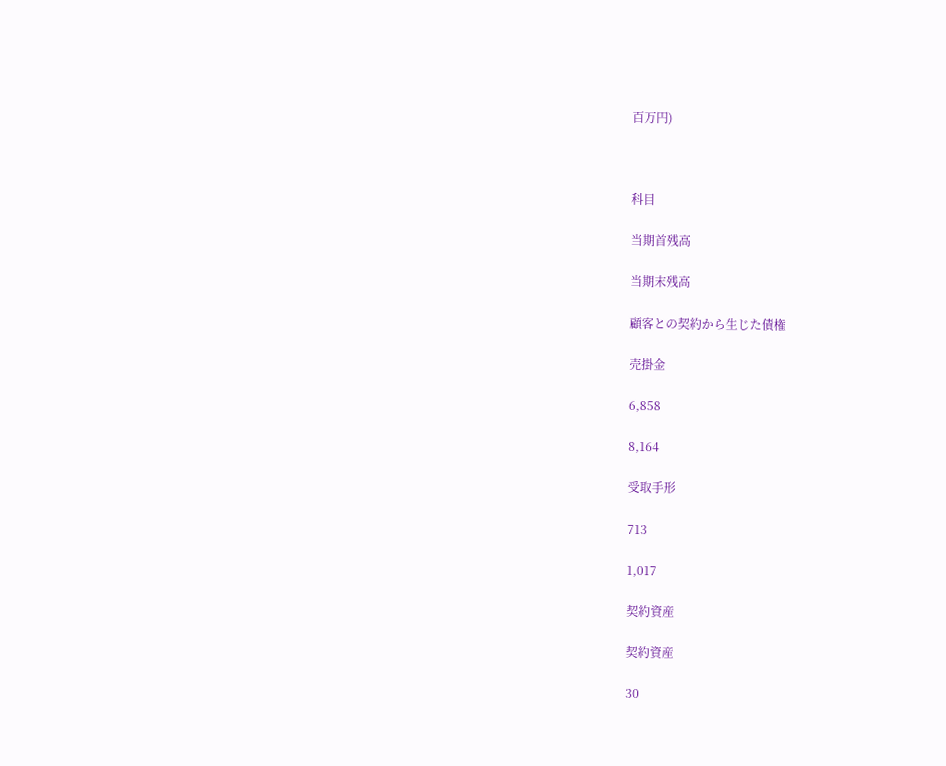百万円)



科目

当期首残高

当期末残高

顧客との契約から生じた債権

売掛金

6,858

8,164

受取手形

713

1,017

契約資産

契約資産

30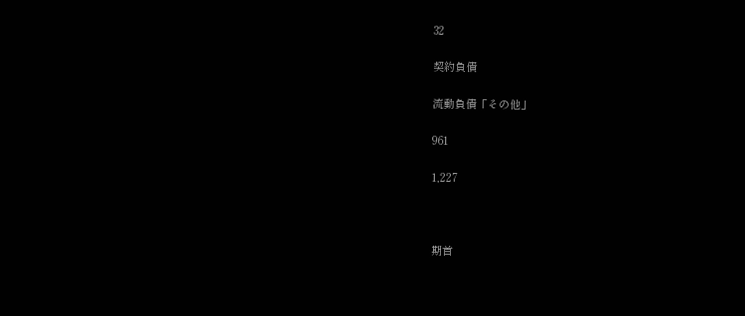32

契約負債

流動負債「その他」

961

1,227



期首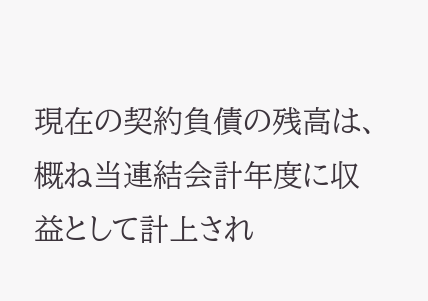現在の契約負債の残高は、概ね当連結会計年度に収益として計上され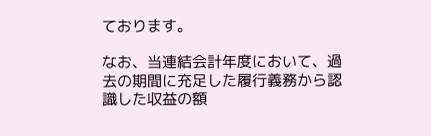ております。

なお、当連結会計年度において、過去の期間に充足した履行義務から認識した収益の額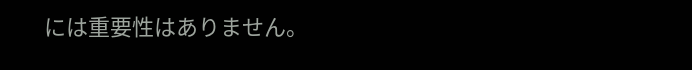には重要性はありません。